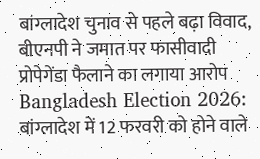बांग्लादेश चुनाव से पहले बढ़ा विवाद, बीएनपी ने जमात पर फासीवादी प्रोपेगेंडा फैलाने का लगाया आरोप
Bangladesh Election 2026: बांग्लादेश में 12 फरवरी को होने वाले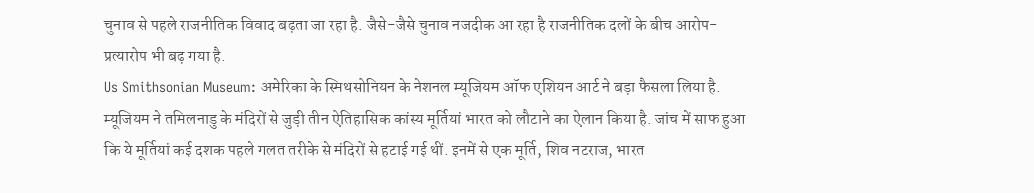चुनाव से पहले राजनीतिक विवाद बढ़ता जा रहा है. जैसे-जैसे चुनाव नजदीक आ रहा है राजनीतिक दलों के बीच आरोप-प्रत्यारोप भी बढ़ गया है.
Us Smithsonian Museum: अमेरिका के स्मिथसोनियन के नेशनल म्यूजियम ऑफ एशियन आर्ट ने बड़ा फैसला लिया है. म्यूजियम ने तमिलनाडु के मंदिरों से जुड़ी तीन ऐतिहासिक कांस्य मूर्तियां भारत को लौटाने का ऐलान किया है. जांच में साफ हुआ कि ये मूर्तियां कई दशक पहले गलत तरीके से मंदिरों से हटाई गई थीं. इनमें से एक मूर्ति, शिव नटराज, भारत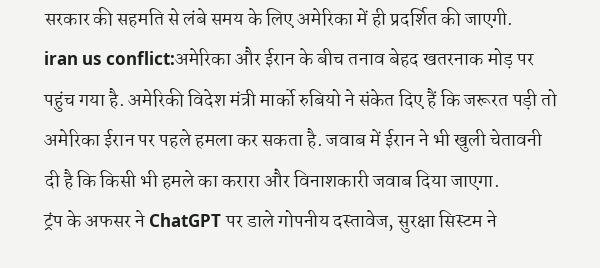सरकार की सहमति से लंबे समय के लिए अमेरिका में ही प्रदर्शित की जाएगी.
iran us conflict:अमेरिका और ईरान के बीच तनाव बेहद खतरनाक मोड़ पर पहुंच गया है. अमेरिकी विदेश मंत्री मार्को रुबियो ने संकेत दिए हैं कि जरूरत पड़ी तो अमेरिका ईरान पर पहले हमला कर सकता है. जवाब में ईरान ने भी खुली चेतावनी दी है कि किसी भी हमले का करारा और विनाशकारी जवाब दिया जाएगा.
ट्रंप के अफसर ने ChatGPT पर डाले गोपनीय दस्तावेज, सुरक्षा सिस्टम ने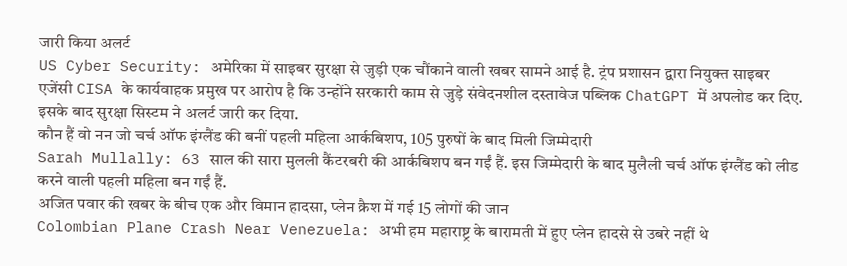जारी किया अलर्ट
US Cyber Security: अमेरिका में साइबर सुरक्षा से जुड़ी एक चौंकाने वाली खबर सामने आई है. ट्रंप प्रशासन द्वारा नियुक्त साइबर एजेंसी CISA के कार्यवाहक प्रमुख पर आरोप है कि उन्होंने सरकारी काम से जुड़े संवेदनशील दस्तावेज पब्लिक ChatGPT में अपलोड कर दिए. इसके बाद सुरक्षा सिस्टम ने अलर्ट जारी कर दिया.
कौन हैं वो नन जो चर्च ऑफ इंग्लैंड की बनीं पहली महिला आर्कबिशप, 105 पुरुषों के बाद मिली जिम्मेदारी
Sarah Mullally: 63 साल की सारा मुलली कैंटरबरी की आर्कबिशप बन गईं हैं. इस जिम्मेदारी के बाद मुलैली चर्च ऑफ इंग्लैंड को लीड करने वाली पहली महिला बन गईं हैं.
अजित पवार की खबर के बीच एक और विमान हादसा, प्लेन क्रैश में गई 15 लोगों की जान
Colombian Plane Crash Near Venezuela: अभी हम महाराष्ट्र के बारामती में हुए प्लेन हादसे से उबरे नहीं थे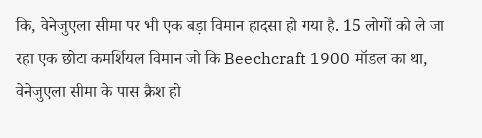कि, वेनेजुएला सीमा पर भी एक बड़ा विमान हादसा हो गया है. 15 लोगों को ले जा रहा एक छोटा कमर्शियल विमान जो कि Beechcraft 1900 मॉडल का था, वेनेजुएला सीमा के पास क्रैश हो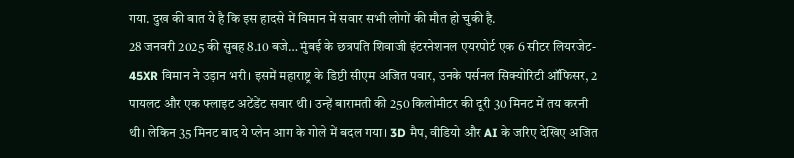गया. दुख की बात ये है कि इस हादसे में विमान में सवार सभी लोगों की मौत हो चुकी है.
28 जनवरी 2025 की सुबह 8.10 बजे… मुंबई के छत्रपति शिवाजी इंटरनेशनल एयरपोर्ट एक 6 सीटर लियरजेट- 45XR विमान ने उड़ान भरी। इसमें महाराष्ट्र के डिप्टी सीएम अजित पवार, उनके पर्सनल सिक्योरिटी ऑफिसर, 2 पायलट और एक फ्लाइट अटेंडेंट सवार थी। उन्हें बारामती की 250 किलोमीटर की दूरी 30 मिनट में तय करनी थी। लेकिन 35 मिनट बाद ये प्लेन आग के गोले में बदल गया। 3D मैप, वीडियो और AI के जरिए देखिए अजित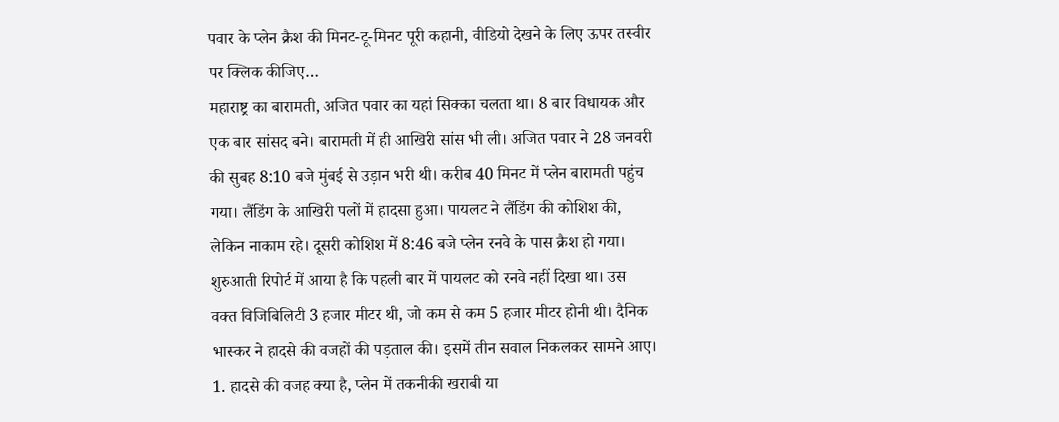पवार के प्लेन क्रैश की मिनट-टू-मिनट पूरी कहानी, वीडियो देखने के लिए ऊपर तस्वीर पर क्लिक कीजिए…
महाराष्ट्र का बारामती, अजित पवार का यहां सिक्का चलता था। 8 बार विधायक और एक बार सांसद बने। बारामती में ही आखिरी सांस भी ली। अजित पवार ने 28 जनवरी की सुबह 8:10 बजे मुंबई से उड़ान भरी थी। करीब 40 मिनट में प्लेन बारामती पहुंच गया। लैंडिंग के आखिरी पलों में हादसा हुआ। पायलट ने लैंडिंग की कोशिश की, लेकिन नाकाम रहे। दूसरी कोशिश में 8:46 बजे प्लेन रनवे के पास क्रैश हो गया। शुरुआती रिपोर्ट में आया है कि पहली बार में पायलट को रनवे नहीं दिखा था। उस वक्त विजिबिलिटी 3 हजार मीटर थी, जो कम से कम 5 हजार मीटर होनी थी। दैनिक भास्कर ने हादसे की वजहों की पड़ताल की। इसमें तीन सवाल निकलकर सामने आए। 1. हादसे की वजह क्या है, प्लेन में तकनीकी खराबी या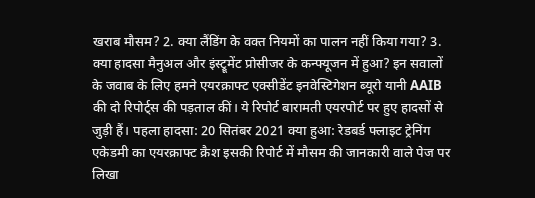खराब मौसम? 2. क्या लैंडिंग के वक्त नियमों का पालन नहीं किया गया? 3. क्या हादसा मैनुअल और इंस्ट्रूमेंट प्रोसीजर के कन्फ्यूजन में हुआ? इन सवालों के जवाब के लिए हमने एयरक्राफ्ट एक्सीडेंट इनवेस्टिगेशन ब्यूरो यानी AAIB की दो रिपोर्ट्स की पड़ताल कीं। ये रिपोर्ट बारामती एयरपोर्ट पर हुए हादसों से जुड़ी हैं। पहला हादसा: 20 सितंबर 2021 क्या हुआ: रेडबर्ड फ्लाइट ट्रेनिंग एकेडमी का एयरक्राफ्ट क्रैश इसकी रिपोर्ट में मौसम की जानकारी वाले पेज पर लिखा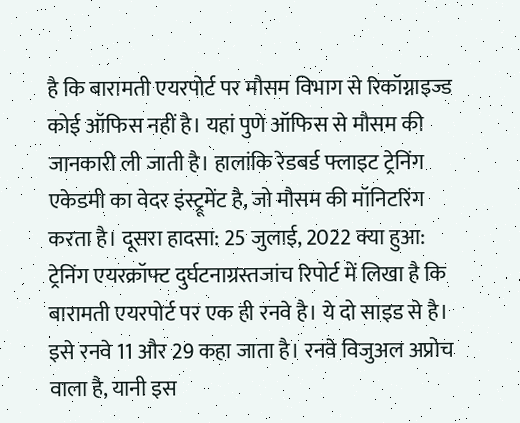है कि बारामती एयरपोर्ट पर मौसम विभाग से रिकॉग्नाइज्ड कोई ऑफिस नहीं है। यहां पुणे ऑफिस से मौसम की जानकारी ली जाती है। हालांकि रेडबर्ड फ्लाइट ट्रेनिंग एकेडमी का वेदर इंस्ट्रूमेंट है, जो मौसम की मॉनिटरिंग करता है। दूसरा हादसा: 25 जुलाई, 2022 क्या हुआ: ट्रेनिंग एयरक्रॉफ्ट दुर्घटनाग्रस्तजांच रिपोर्ट में लिखा है कि बारामती एयरपोर्ट पर एक ही रनवे है। ये दो साइड से है। इसे रनवे 11 और 29 कहा जाता है। रनवे विजुअल अप्रोच वाला है, यानी इस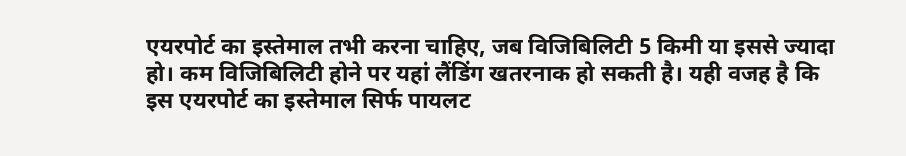एयरपोर्ट का इस्तेमाल तभी करना चाहिए, जब विजिबिलिटी 5 किमी या इससे ज्यादा हो। कम विजिबिलिटी होने पर यहां लैंडिंग खतरनाक हो सकती है। यही वजह है कि इस एयरपोर्ट का इस्तेमाल सिर्फ पायलट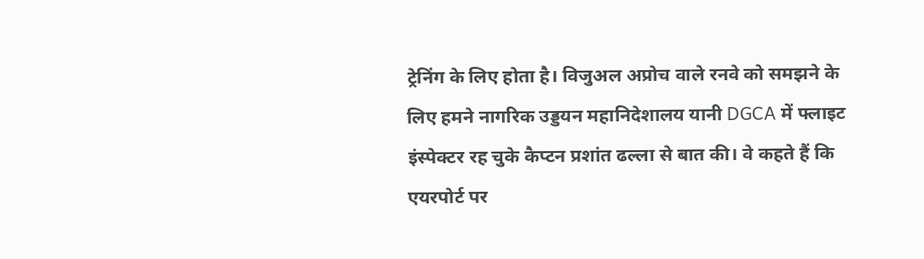ट्रेनिंग के लिए होता है। विजुअल अप्रोच वाले रनवे को समझने के लिए हमने नागरिक उड्डयन महानिदेशालय यानी DGCA में फ्लाइट इंस्पेक्टर रह चुके कैप्टन प्रशांत ढल्ला से बात की। वे कहते हैं कि एयरपोर्ट पर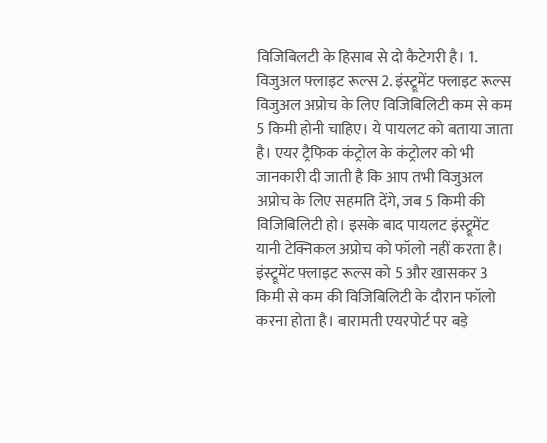विजिबिलटी के हिसाब से दो कैटेगरी है। 1. विजुअल फ्लाइट रूल्स 2. इंस्ट्रूमेंट फ्लाइट रूल्स विजुअल अप्रोच के लिए विजिबिलिटी कम से कम 5 किमी होनी चाहिए। ये पायलट को बताया जाता है। एयर ट्रैफिक कंट्रोल के कंट्रोलर को भी जानकारी दी जाती है कि आप तभी विजुअल अप्रोच के लिए सहमति देंगे, जब 5 किमी की विजिबिलिटी हो। इसके बाद पायलट इंस्ट्रूमेंट यानी टेक्निकल अप्रोच को फॉलो नहीं करता है। इंस्ट्रूमेंट फ्लाइट रूल्स को 5 और खासकर 3 किमी से कम की विजिबिलिटी के दौरान फॉलो करना होता है। बारामती एयरपोर्ट पर बड़े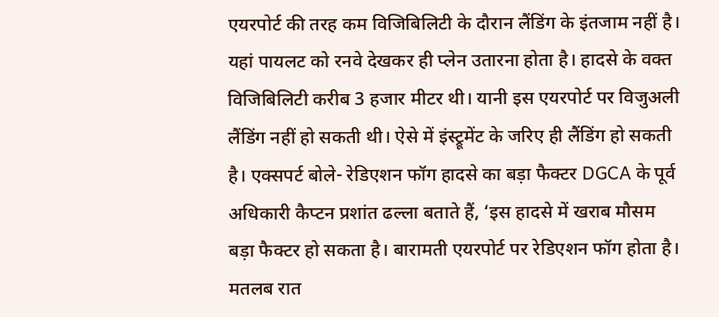एयरपोर्ट की तरह कम विजिबिलिटी के दौरान लैंडिंग के इंतजाम नहीं है। यहां पायलट को रनवे देखकर ही प्लेन उतारना होता है। हादसे के वक्त विजिबिलिटी करीब 3 हजार मीटर थी। यानी इस एयरपोर्ट पर विजुअली लैंडिंग नहीं हो सकती थी। ऐसे में इंस्ट्रूमेंट के जरिए ही लैंडिंग हो सकती है। एक्सपर्ट बोले- रेडिएशन फॉग हादसे का बड़ा फैक्टर DGCA के पूर्व अधिकारी कैप्टन प्रशांत ढल्ला बताते हैं, ‘इस हादसे में खराब मौसम बड़ा फैक्टर हो सकता है। बारामती एयरपोर्ट पर रेडिएशन फॉग होता है। मतलब रात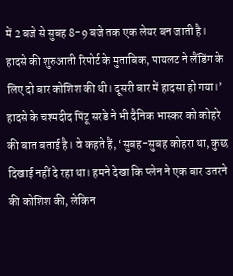में 2 बजे से सुबह 8-9 बजे तक एक लेयर बन जाती है। हादसे की शुरुआती रिपोर्ट के मुताबिक, पायलट ने लैंडिंग के लिए दो बार कोशिश की थी। दूसरी बार में हादसा हो गया।’ हादसे के चश्मदीद पिंटू सरडे ने भी दैनिक भास्कर को कोहरे की बात बताई है। वे कहते हैं, ‘सुबह-सुबह कोहरा था, कुछ दिखाई नहीं दे रहा था। हमने देखा कि प्लेन ने एक बार उतरने की कोशिश की, लेकिन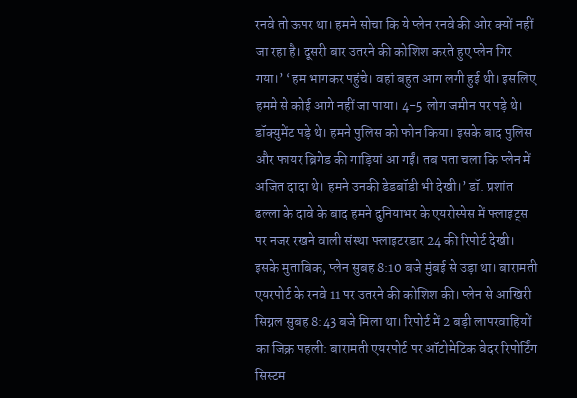रनवे तो ऊपर था। हमने सोचा कि ये प्लेन रनवे की ओर क्यों नहीं जा रहा है। दूसरी बार उतरने की कोशिश करते हुए प्लेन गिर गया।’ ‘हम भागकर पहुंचे। वहां बहुत आग लगी हुई थी। इसलिए हममे से कोई आगे नहीं जा पाया। 4-5 लोग जमीन पर पड़े थे। डॉक्युमेंट पड़े थे। हमने पुलिस को फोन किया। इसके बाद पुलिस और फायर ब्रिगेड की गाड़ियां आ गईं। तब पता चला कि प्लेन में अजित दादा थे। हमने उनकी डेडबॉडी भी देखी।’ डॉ. प्रशांत ढल्ला के दावे के बाद हमने दुनियाभर के एयरोस्पेस में फ्लाइट्स पर नजर रखने वाली संस्था फ्लाइटरडार 24 की रिपोर्ट देखी। इसके मुताबिक, प्लेन सुबह 8:10 बजे मुंबई से उड़ा था। बारामती एयरपोर्ट के रनवे 11 पर उतरने की कोशिश की। प्लेन से आखिरी सिग्नल सुबह 8:43 बजे मिला था। रिपोर्ट में 2 बड़ी लापरवाहियों का जिक्र पहली: बारामती एयरपोर्ट पर ऑटोमेटिक वेदर रिपोर्टिंग सिस्टम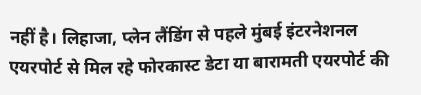नहीं है। लिहाजा, प्लेन लैंडिंग से पहले मुंबई इंटरनेशनल एयरपोर्ट से मिल रहे फोरकास्ट डेटा या बारामती एयरपोर्ट की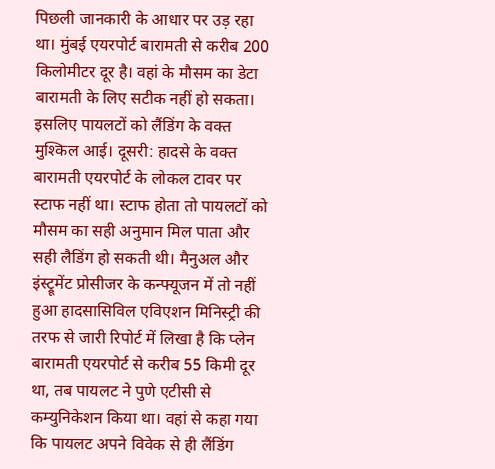पिछली जानकारी के आधार पर उड़ रहा था। मुंबई एयरपोर्ट बारामती से करीब 200 किलोमीटर दूर है। वहां के मौसम का डेटा बारामती के लिए सटीक नहीं हो सकता। इसलिए पायलटों को लैंडिंग के वक्त मुश्किल आई। दूसरी: हादसे के वक्त बारामती एयरपोर्ट के लोकल टावर पर स्टाफ नहीं था। स्टाफ होता तो पायलटों को मौसम का सही अनुमान मिल पाता और सही लैडिंग हो सकती थी। मैनुअल और इंस्ट्रूमेंट प्रोसीजर के कन्फ्यूजन में तो नहीं हुआ हादसासिविल एविएशन मिनिस्ट्री की तरफ से जारी रिपोर्ट में लिखा है कि प्लेन बारामती एयरपोर्ट से करीब 55 किमी दूर था, तब पायलट ने पुणे एटीसी से कम्युनिकेशन किया था। वहां से कहा गया कि पायलट अपने विवेक से ही लैंडिंग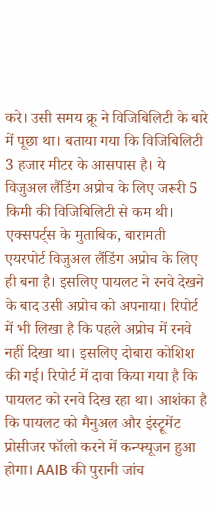करे। उसी समय क्रू ने विजिबिलिटी के बारे में पूछा था। बताया गया कि विजिबिलिटी 3 हजार मीटर के आसपास है। ये विजुअल लैंडिंग अप्रोच के लिए जरूरी 5 किमी की विजिबिलिटी से कम थी। एक्सपर्ट्स के मुताबिक, बारामती एयरपोर्ट विजुअल लैंडिंग अप्रोच के लिए ही बना है। इसलिए पायलट ने रनवे देखने के बाद उसी अप्रोच को अपनाया। रिपोर्ट में भी लिखा है कि पहले अप्रोच में रनवे नहीं दिखा था। इसलिए दोबारा कोशिश की गई। रिपोर्ट में दावा किया गया है कि पायलट को रनवे दिख रहा था। आशंका है कि पायलट को मैनुअल और इंस्ट्रूमेंट प्रोसीजर फॉलो करने में कन्फ्यूजन हुआ होगा। AAIB की पुरानी जांच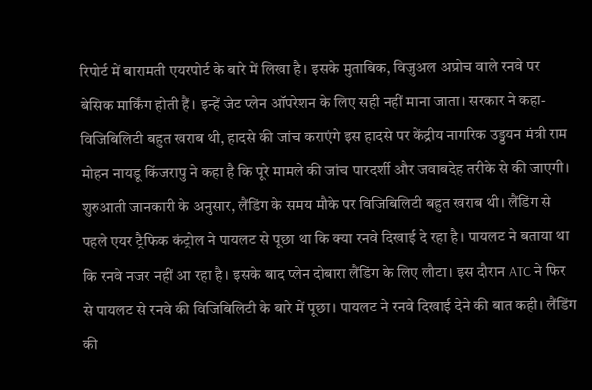रिपोर्ट में बारामती एयरपोर्ट के बारे में लिखा है। इसके मुताबिक, विजुअल अप्रोच वाले रनवे पर बेसिक मार्किंग होती हैं। इन्हें जेट प्लेन ऑपरेशन के लिए सही नहीं माना जाता। सरकार ने कहा- विजिबिलिटी बहुत खराब थी, हादसे की जांच कराएंगे इस हादसे पर केंद्रीय नागरिक उड्डयन मंत्री राम मोहन नायडू किंजरापु ने कहा है कि पूरे मामले की जांच पारदर्शी और जवाबदेह तरीके से की जाएगी। शुरुआती जानकारी के अनुसार, लैंडिंग के समय मौके पर विजिबिलिटी बहुत खराब थी। लैंडिंग से पहले एयर ट्रैफिक कंट्रोल ने पायलट से पूछा था कि क्या रनवे दिखाई दे रहा है। पायलट ने बताया था कि रनवे नजर नहीं आ रहा है। इसके बाद प्लेन दोबारा लैंडिंग के लिए लौटा। इस दौरान ATC ने फिर से पायलट से रनवे की विजिबिलिटी के बारे में पूछा। पायलट ने रनवे दिखाई देने की बात कही। लैंडिंग की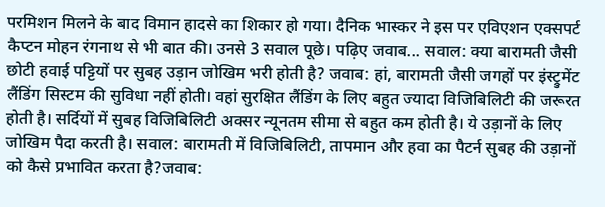परमिशन मिलने के बाद विमान हादसे का शिकार हो गया। दैनिक भास्कर ने इस पर एविएशन एक्सपर्ट कैप्टन मोहन रंगनाथ से भी बात की। उनसे 3 सवाल पूछे। पढ़िए जवाब... सवाल: क्या बारामती जैसी छोटी हवाई पट्टियों पर सुबह उड़ान जोखिम भरी होती है? जवाब: हां, बारामती जैसी जगहों पर इंस्ट्रुमेंट लैंडिंग सिस्टम की सुविधा नहीं होती। वहां सुरक्षित लैंडिंग के लिए बहुत ज्यादा विजिबिलिटी की जरूरत होती है। सर्दियों में सुबह विजिबिलिटी अक्सर न्यूनतम सीमा से बहुत कम होती है। ये उड़ानों के लिए जोखिम पैदा करती है। सवाल: बारामती में विजिबिलिटी, तापमान और हवा का पैटर्न सुबह की उड़ानों को कैसे प्रभावित करता है?जवाब: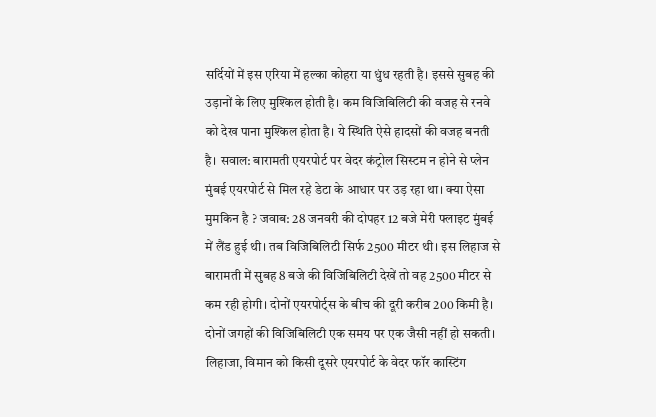सर्दियों में इस एरिया में हल्का कोहरा या धुंध रहती है। इससे सुबह की उड़ानों के लिए मुश्किल होती है। कम विजिबिलिटी की वजह से रनवे को देख पाना मुश्किल होता है। ये स्थिति ऐसे हादसों की वजह बनती है। सवाल: बारामती एयरपोर्ट पर वेदर कंट्रोल सिस्टम न होने से प्लेन मुंबई एयरपोर्ट से मिल रहे डेटा के आधार पर उड़ रहा था। क्या ऐसा मुमकिन है ? जवाब: 28 जनवरी की दोपहर 12 बजे मेरी फ्लाइट मुंबई में लैंड हुई थी। तब विजिबिलिटी सिर्फ 2500 मीटर थी। इस लिहाज से बारामती में सुबह 8 बजे की विजिबिलिटी देखें तो वह 2500 मीटर से कम रही होगी। दोनों एयरपोर्ट्स के बीच की दूरी करीब 200 किमी है। दोनों जगहों की विजिबिलिटी एक समय पर एक जैसी नहीं हो सकती। लिहाजा, विमान को किसी दूसरे एयरपोर्ट के वेदर फॉर कास्टिंग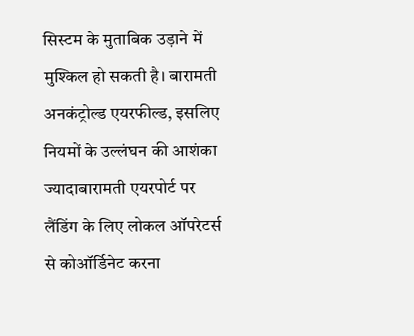सिस्टम के मुताबिक उड़ाने में मुश्किल हो सकती है। बारामती अनकंट्रोल्ड एयरफील्ड, इसलिए नियमों के उल्लंघन की आशंका ज्यादाबारामती एयरपोर्ट पर लैंडिंग के लिए लोकल ऑपरेटर्स से कोऑर्डिनेट करना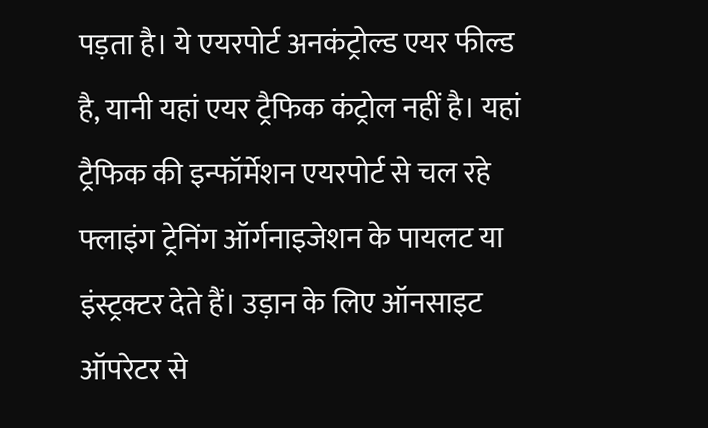पड़ता है। ये एयरपोर्ट अनकंट्रोल्ड एयर फील्ड है, यानी यहां एयर ट्रैफिक कंट्रोल नहीं है। यहां ट्रैफिक की इन्फॉर्मेशन एयरपोर्ट से चल रहे फ्लाइंग ट्रेनिंग ऑर्गनाइजेशन के पायलट या इंस्ट्रक्टर देते हैं। उड़ान के लिए ऑनसाइट ऑपरेटर से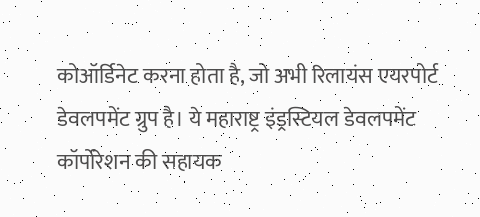कोऑर्डिनेट करना होता है, जो अभी रिलायंस एयरपोर्ट डेवलपमेंट ग्रुप है। ये महाराष्ट्र इंड्रस्टियल डेवलपमेंट कॉर्पोरेशन की सहायक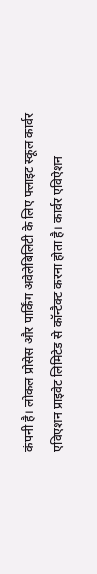कंपनी है। लोकल प्रोसेस और पार्किंग अवेलेबिलिटी के लिए फ्लाइट स्कूल कार्वर एविएशन प्राइवेट लिमिटेड से कॉन्टैक्ट करना होता है। कार्वर एविऐशन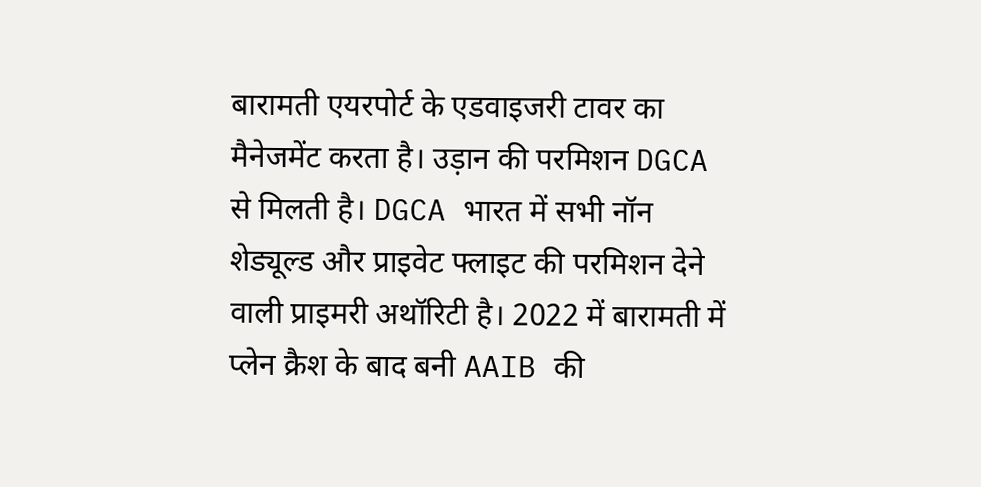बारामती एयरपोर्ट के एडवाइजरी टावर का मैनेजमेंट करता है। उड़ान की परमिशन DGCA से मिलती है। DGCA भारत में सभी नॉन शेड्यूल्ड और प्राइवेट फ्लाइट की परमिशन देने वाली प्राइमरी अथॉरिटी है। 2022 में बारामती में प्लेन क्रैश के बाद बनी AAIB की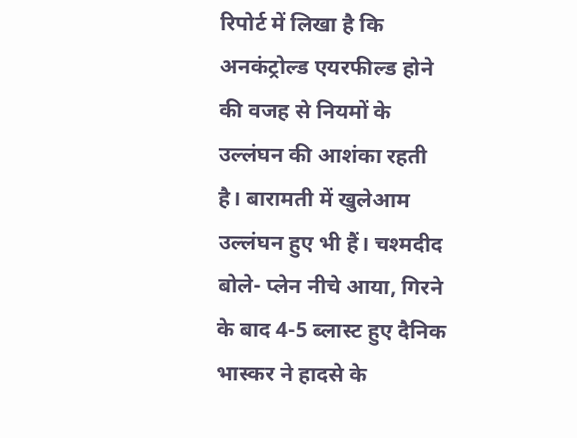रिपोर्ट में लिखा है कि अनकंट्रोल्ड एयरफील्ड होने की वजह से नियमों के उल्लंघन की आशंका रहती है। बारामती में खुलेआम उल्लंघन हुए भी हैं। चश्मदीद बोले- प्लेन नीचे आया, गिरने के बाद 4-5 ब्लास्ट हुए दैनिक भास्कर ने हादसे के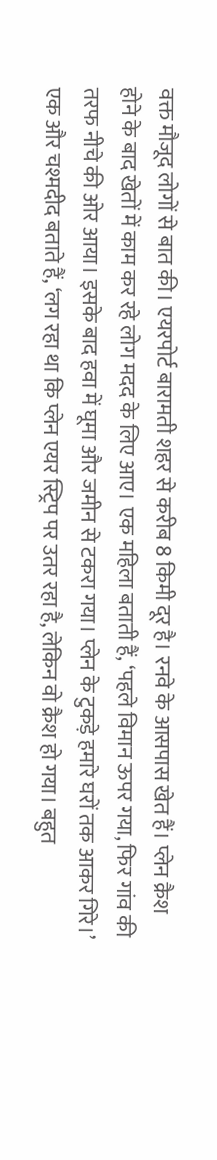वक्त मौजूद लोगों से बात की। एयरपोर्ट बारामती शहर से करीब 8 किमी दूर है। रनवे के आसपास खेत हैं। प्लेन क्रैश होने के बाद खेतों में काम कर रहे लोग मदद के लिए आए। एक महिला बताती हैं, ‘पहले विमान ऊपर गया, फिर गांव की तरफ नीचे की ओर आया। इसके बाद हवा में घूमा और जमीन से टकरा गया। प्लेन के टुकड़े हमारे घरों तक आकर गिरे।’ एक और चश्मदीद बताते हैं, ‘लग रहा था कि प्लेन एयर स्ट्रिप पर उतर रहा है, लेकिन वो क्रैश हो गया। बहुत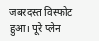जबरदस्त विस्फोट हुआ। पूरे प्लेन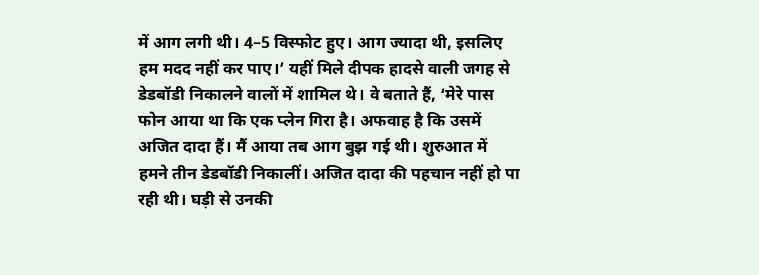में आग लगी थी। 4–5 विस्फोट हुए। आग ज्यादा थी, इसलिए हम मदद नहीं कर पाए।’ यहीं मिले दीपक हादसे वाली जगह से डेडबॉडी निकालने वालों में शामिल थे। वे बताते हैं, ‘मेरे पास फोन आया था कि एक प्लेन गिरा है। अफवाह है कि उसमें अजित दादा हैं। मैं आया तब आग बुझ गई थी। शुरुआत में हमने तीन डेडबॉडी निकालीं। अजित दादा की पहचान नहीं हो पा रही थी। घड़ी से उनकी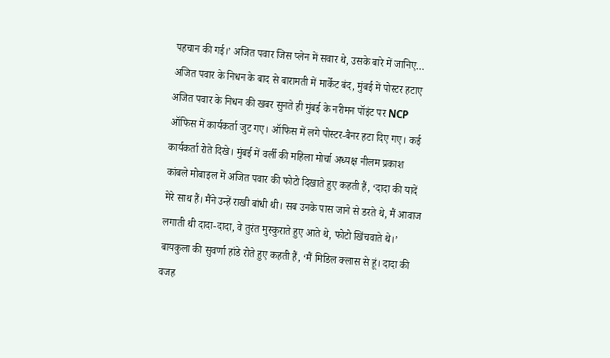पहचान की गई।’ अजित पवार जिस प्लेन में सवार थे, उसके बारे में जानिए… अजित पवार के निधन के बाद से बारामती में मार्केट बंद, मुंबई में पोस्टर हटाए अजित पवार के निधन की खबर सुनते ही मुंबई के नरीमन पॉइंट पर NCP ऑफिस में कार्यकर्ता जुट गए। ऑफिस में लगे पोस्टर-बैनर हटा दिए गए। कई कार्यकर्ता रोते दिखे। मुंबई में वर्ली की महिला मोर्चा अध्यक्ष नीलम प्रकाश कांबले मोबाइल में अजित पवार की फोटो दिखाते हुए कहती हैं, ‘दादा की यादें मेरे साथ हैं। मैंने उन्हें राखी बांधी थी। सब उनके पास जाने से डरते थे, मैं आवाज लगाती थी दादा-दादा, वे तुरंत मुस्कुराते हुए आते थे, फोटो खिंचवाते थे।’ बायकुला की सुवर्णा हांडे रोते हुए कहती हैं, ‘मैं मिडिल क्लास से हूं। दादा की वजह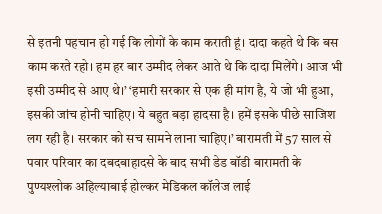से इतनी पहचान हो गई कि लोगों के काम कराती हूं। दादा कहते थे कि बस काम करते रहो। हम हर बार उम्मीद लेकर आते थे कि दादा मिलेंगे। आज भी इसी उम्मीद से आए थे।’ ‘हमारी सरकार से एक ही मांग है, ये जो भी हुआ, इसकी जांच होनी चाहिए। ये बहुत बड़ा हादसा है। हमें इसके पीछे साजिश लग रही है। सरकार को सच सामने लाना चाहिए।’ बारामती में 57 साल से पवार परिवार का दबदबाहादसे के बाद सभी डेड बॉडी बारामती के पुण्यश्लोक अहिल्याबाई होल्कर मेडिकल कॉलेज लाई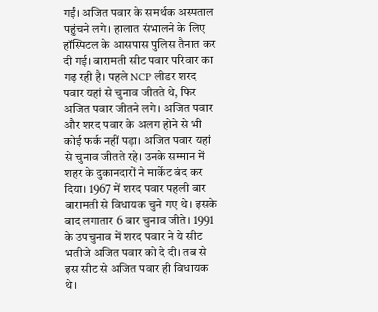गईं। अजित पवार के समर्थक अस्पताल पहुंचने लगे। हालात संभालने के लिए हॉस्पिटल के आसपास पुलिस तैनात कर दी गई। बारामती सीट पवार परिवार का गढ़ रही है। पहले NCP लीडर शरद पवार यहां से चुनाव जीतते थे, फिर अजित पवार जीतने लगे। अजित पवार और शरद पवार के अलग होने से भी कोई फर्क नहीं पड़ा। अजित पवार यहां से चुनाव जीतते रहे। उनके सम्मान में शहर के दुकानदारों ने मार्केट बंद कर दिया। 1967 में शरद पवार पहली बार बारामती से विधायक चुने गए थे। इसके बाद लगातार 6 बार चुनाव जीते। 1991 के उपचुनाव में शरद पवार ने ये सीट भतीजे अजित पवार को दे दी। तब से इस सीट से अजित पवार ही विधायक थे।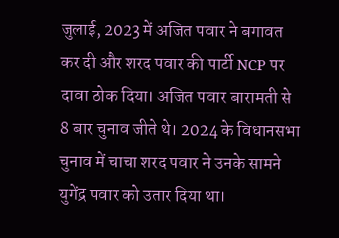जुलाई, 2023 में अजित पवार ने बगावत कर दी और शरद पवार की पार्टी NCP पर दावा ठोक दिया। अजित पवार बारामती से 8 बार चुनाव जीते थे। 2024 के विधानसभा चुनाव में चाचा शरद पवार ने उनके सामने युगेंद्र पवार को उतार दिया था।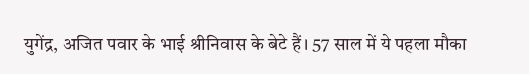युगेंद्र, अजित पवार के भाई श्रीनिवास के बेटे हैं। 57 साल में ये पहला मौका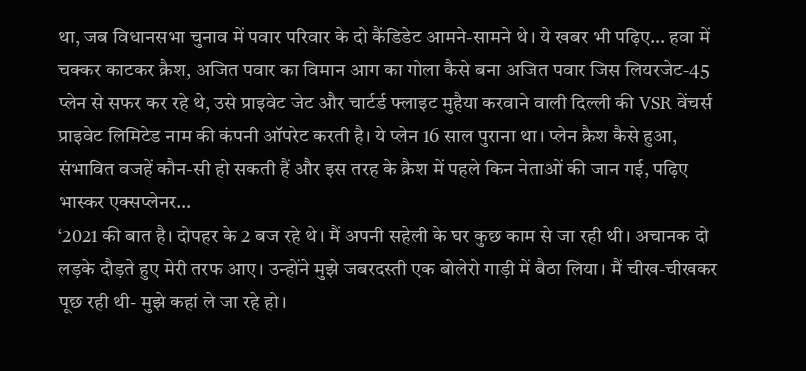था, जब विधानसभा चुनाव में पवार परिवार के दो कैंडिडेट आमने-सामने थे। ये खबर भी पढ़िए… हवा में चक्कर काटकर क्रैश, अजित पवार का विमान आग का गोला कैसे बना अजित पवार जिस लियरजेट-45 प्लेन से सफर कर रहे थे, उसे प्राइवेट जेट और चार्टर्ड फ्लाइट मुहैया करवाने वाली दिल्ली की VSR वेंचर्स प्राइवेट लिमिटेड नाम की कंपनी ऑपरेट करती है। ये प्लेन 16 साल पुराना था। प्लेन क्रैश कैसे हुआ, संभावित वजहें कौन-सी हो सकती हैं और इस तरह के क्रैश में पहले किन नेताओं की जान गई, पढ़िए भास्कर एक्सप्लेनर…
‘2021 की बात है। दोपहर के 2 बज रहे थे। मैं अपनी सहेली के घर कुछ काम से जा रही थी। अचानक दो लड़के दौड़ते हुए मेरी तरफ आए। उन्होंने मुझे जबरदस्ती एक बोलेरो गाड़ी में बैठा लिया। मैं चीख-चीखकर पूछ रही थी- मुझे कहां ले जा रहे हो।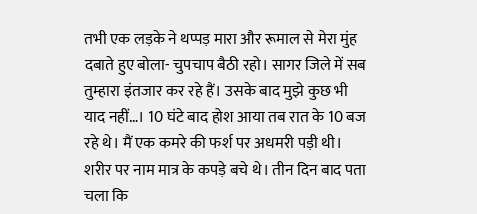तभी एक लड़के ने थप्पड़ मारा और रूमाल से मेरा मुंह दबाते हुए बोला- चुपचाप बैठी रहो। सागर जिले में सब तुम्हारा इंतजार कर रहे हैं। उसके बाद मुझे कुछ भी याद नहीं…। 10 घंटे बाद होश आया तब रात के 10 बज रहे थे। मैं एक कमरे की फर्श पर अधमरी पड़ी थी। शरीर पर नाम मात्र के कपड़े बचे थे। तीन दिन बाद पता चला कि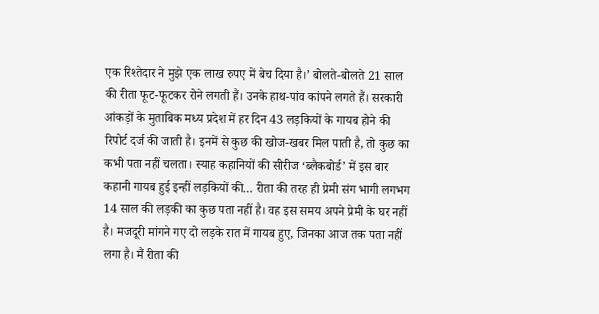एक रिश्तेदार ने मुझे एक लाख रुपए में बेच दिया है।’ बोलते-बोलते 21 साल की रीता फूट-फूटकर रोने लगती हैं। उनके हाथ-पांव कांपने लगते हैं। सरकारी आंकड़ों के मुताबिक मध्य प्रदेश में हर दिन 43 लड़कियों के गायब होने की रिपोर्ट दर्ज की जाती है। इनमें से कुछ की खोज-खबर मिल पाती है, तो कुछ का कभी पता नहीं चलता। स्याह कहानियों की सीरीज ‘ब्लैकबोर्ड’ में इस बार कहानी गायब हुई इन्हीं लड़कियों की… रीता की तरह ही प्रेमी संग भागी लगभग 14 साल की लड़की का कुछ पता नहीं है। वह इस समय अपने प्रेमी के घर नहीं है। मजदूरी मांगने गए दो लड़के रात में गायब हुए, जिनका आज तक पता नहीं लगा है। मैं रीता की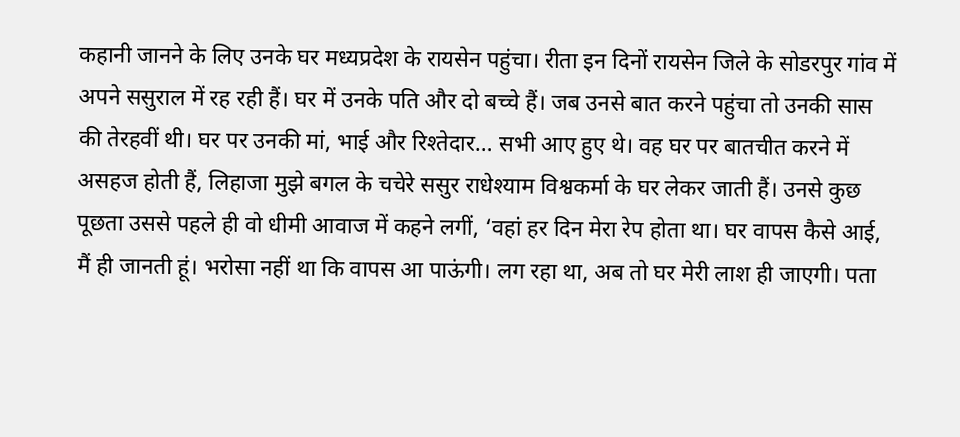कहानी जानने के लिए उनके घर मध्यप्रदेश के रायसेन पहुंचा। रीता इन दिनों रायसेन जिले के सोडरपुर गांव में अपने ससुराल में रह रही हैं। घर में उनके पति और दो बच्चे हैं। जब उनसे बात करने पहुंचा तो उनकी सास की तेरहवीं थी। घर पर उनकी मां, भाई और रिश्तेदार… सभी आए हुए थे। वह घर पर बातचीत करने में असहज होती हैं, लिहाजा मुझे बगल के चचेरे ससुर राधेश्याम विश्वकर्मा के घर लेकर जाती हैं। उनसे कुछ पूछता उससे पहले ही वो धीमी आवाज में कहने लगीं, ‘वहां हर दिन मेरा रेप होता था। घर वापस कैसे आई, मैं ही जानती हूं। भरोसा नहीं था कि वापस आ पाऊंगी। लग रहा था, अब तो घर मेरी लाश ही जाएगी। पता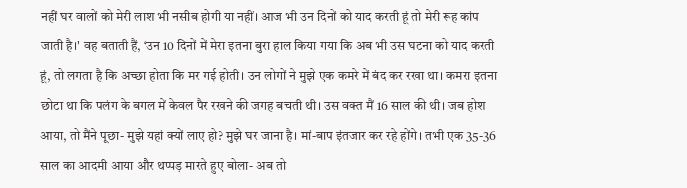नहीं घर वालों को मेरी लाश भी नसीब होगी या नहीं। आज भी उन दिनों को याद करती हूं तो मेरी रूह कांप जाती है।' वह बताती हैं, ‘उन 10 दिनों में मेरा इतना बुरा हाल किया गया कि अब भी उस घटना को याद करती हूं, तो लगता है कि अच्छा होता कि मर गई होती। उन लोगों ने मुझे एक कमरे में बंद कर रखा था। कमरा इतना छोटा था कि पलंग के बगल में केवल पैर रखने की जगह बचती थी। उस वक्त मैं 16 साल की थी। जब होश आया, तो मैंने पूछा- मुझे यहां क्यों लाए हो? मुझे घर जाना है। मां-बाप इंतजार कर रहे होंगे। तभी एक 35-36 साल का आदमी आया और थप्पड़ मारते हुए बोला- अब तो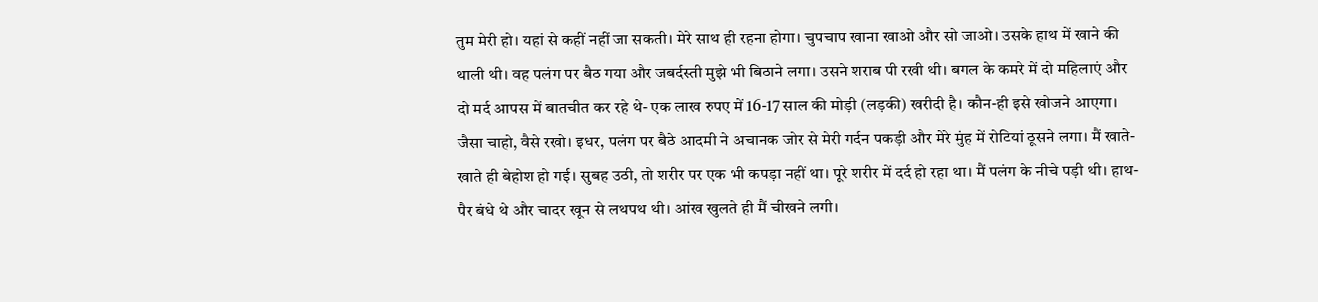तुम मेरी हो। यहां से कहीं नहीं जा सकती। मेरे साथ ही रहना होगा। चुपचाप खाना खाओ और सो जाओ। उसके हाथ में खाने की थाली थी। वह पलंग पर बैठ गया और जबर्दस्ती मुझे भी बिठाने लगा। उसने शराब पी रखी थी। बगल के कमरे में दो महिलाएं और दो मर्द आपस में बातचीत कर रहे थे- एक लाख रुपए में 16-17 साल की मोड़ी (लड़की) खरीदी है। कौन-ही इसे खोजने आएगा। जैसा चाहो, वैसे रखो। इधर, पलंग पर बैठे आदमी ने अचानक जोर से मेरी गर्दन पकड़ी और मेरे मुंह में रोटियां ठूसने लगा। मैं खाते-खाते ही बेहोश हो गई। सुबह उठी, तो शरीर पर एक भी कपड़ा नहीं था। पूरे शरीर में दर्द हो रहा था। मैं पलंग के नीचे पड़ी थी। हाथ-पैर बंधे थे और चादर खून से लथपथ थी। आंख खुलते ही मैं चीखने लगी।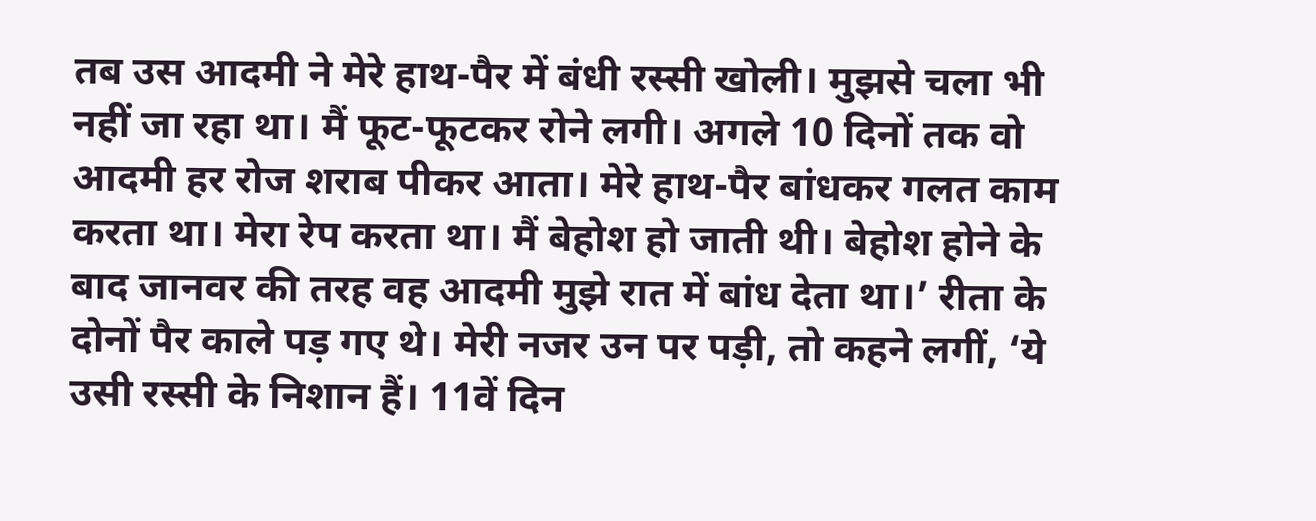तब उस आदमी ने मेरे हाथ-पैर में बंधी रस्सी खोली। मुझसे चला भी नहीं जा रहा था। मैं फूट-फूटकर रोने लगी। अगले 10 दिनों तक वो आदमी हर रोज शराब पीकर आता। मेरे हाथ-पैर बांधकर गलत काम करता था। मेरा रेप करता था। मैं बेहोश हो जाती थी। बेहोश होने के बाद जानवर की तरह वह आदमी मुझे रात में बांध देता था।’ रीता के दोनों पैर काले पड़ गए थे। मेरी नजर उन पर पड़ी, तो कहने लगीं, ‘ये उसी रस्सी के निशान हैं। 11वें दिन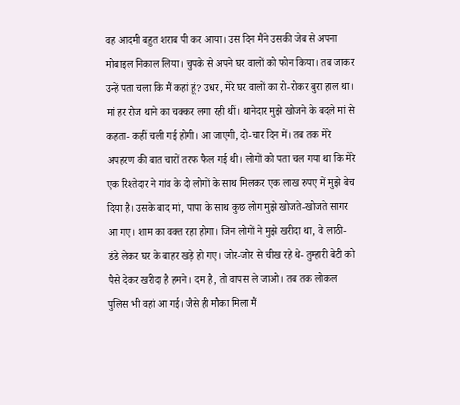वह आदमी बहुत शराब पी कर आया। उस दिन मैंने उसकी जेब से अपना मोबाइल निकाल लिया। चुपके से अपने घर वालों को फोन किया। तब जाकर उन्हें पता चला कि मैं कहां हूं? उधर, मेरे घर वालों का रो-रोकर बुरा हाल था। मां हर रोज थाने का चक्कर लगा रही थीं। थानेदार मुझे खोजने के बदले मां से कहता- कहीं चली गई होगी। आ जाएगी, दो-चार दिन में। तब तक मेरे अपहरण की बात चारों तरफ फैल गई थी। लोगों को पता चल गया था कि मेरे एक रिश्तेदार ने गांव के दो लोगों के साथ मिलकर एक लाख रुपए में मुझे बेच दिया है। उसके बाद मां, पापा के साथ कुछ लोग मुझे खोजते-खोजते सागर आ गए। शाम का वक्त रहा होगा। जिन लोगों ने मुझे खरीदा था, वे लाठी-डंडे लेकर घर के बाहर खड़े हो गए। जोर-जोर से चीख रहे थे- तुम्हारी बेटी को पैसे देकर खरीदा है हमने। दम है, तो वापस ले जाओ। तब तक लोकल पुलिस भी वहां आ गई। जैसे ही मौका मिला मैं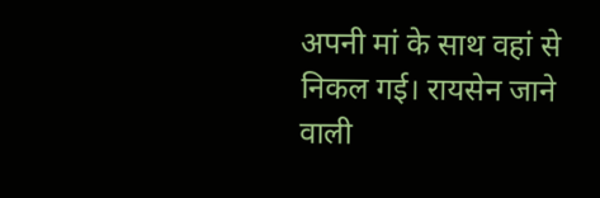अपनी मां के साथ वहां से निकल गई। रायसेन जाने वाली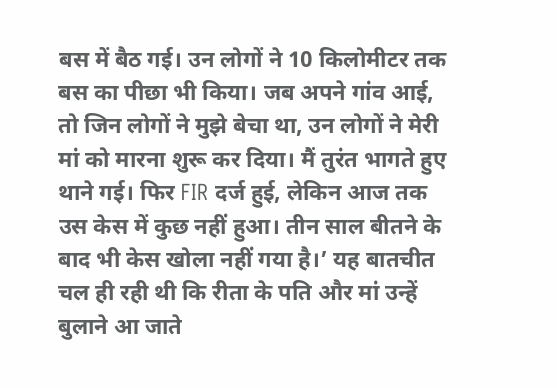बस में बैठ गई। उन लोगों ने 10 किलोमीटर तक बस का पीछा भी किया। जब अपने गांव आई, तो जिन लोगों ने मुझे बेचा था, उन लोगों ने मेरी मां को मारना शुरू कर दिया। मैं तुरंत भागते हुए थाने गई। फिर FIR दर्ज हुई, लेकिन आज तक उस केस में कुछ नहीं हुआ। तीन साल बीतने के बाद भी केस खोला नहीं गया है।’ यह बातचीत चल ही रही थी कि रीता के पति और मां उन्हें बुलाने आ जाते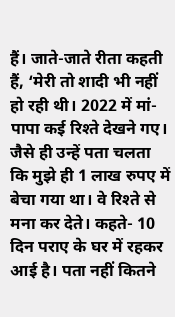हैं। जाते-जाते रीता कहती हैं, ‘मेरी तो शादी भी नहीं हो रही थी। 2022 में मां-पापा कई रिश्ते देखने गए। जैसे ही उन्हें पता चलता कि मुझे ही 1 लाख रुपए में बेचा गया था। वे रिश्ते से मना कर देते। कहते- 10 दिन पराए के घर में रहकर आई है। पता नहीं कितने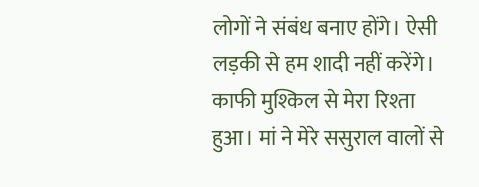लोगों ने संबंध बनाए होंगे। ऐसी लड़की से हम शादी नहीं करेंगे। काफी मुश्किल से मेरा रिश्ता हुआ। मां ने मेरे ससुराल वालों से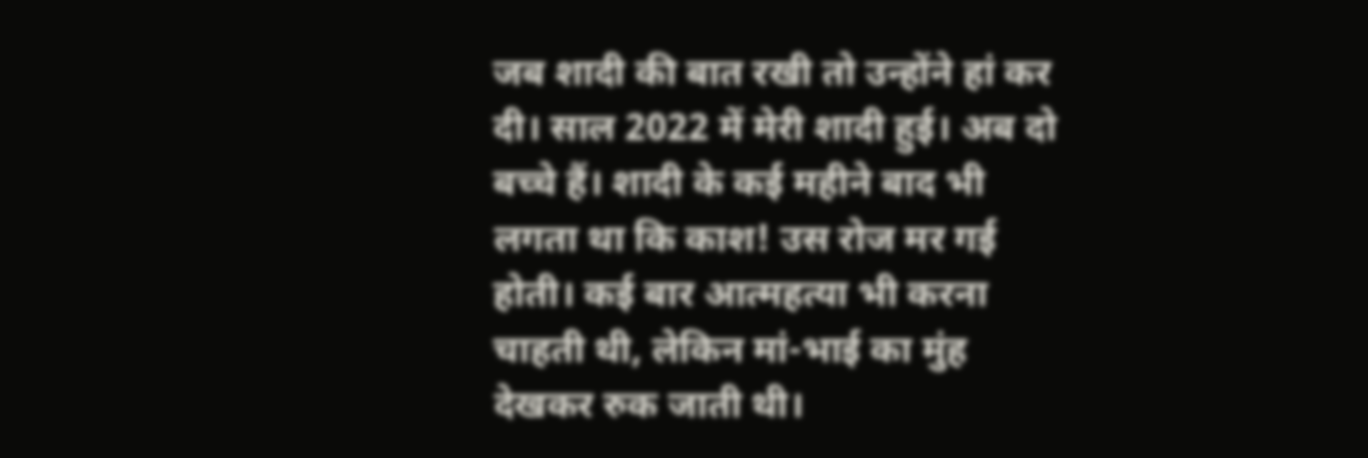जब शादी की बात रखी तो उन्होंने हां कर दी। साल 2022 में मेरी शादी हुई। अब दो बच्चे हैं। शादी के कई महीने बाद भी लगता था कि काश! उस रोज मर गई होती। कई बार आत्महत्या भी करना चाहती थी, लेकिन मां-भाई का मुंह देखकर रुक जाती थी।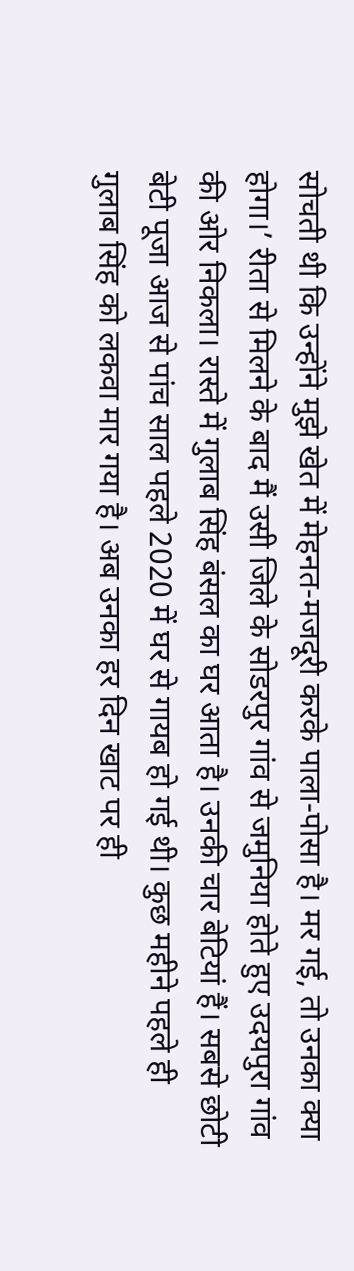सोचती थी कि उन्होंने मुझे खेत में मेहनत-मजदूरी करके पाला-पोसा है। मर गई, तो उनका क्या होगा।’ रीता से मिलने के बाद मैं उसी जिले के सोडरपुर गांव से जमुनिया होते हुए उदयपुरा गांव की ओर निकला। रास्ते में गुलाब सिंह बंसल का घर आता है। उनकी चार बेटियां हैं। सबसे छोटी बेटी पूजा आज से पांच साल पहले 2020 में घर से गायब हो गई थी। कुछ महीने पहले ही गुलाब सिंह को लकवा मार गया है। अब उनका हर दिन खाट पर ही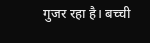गुजर रहा है। बच्ची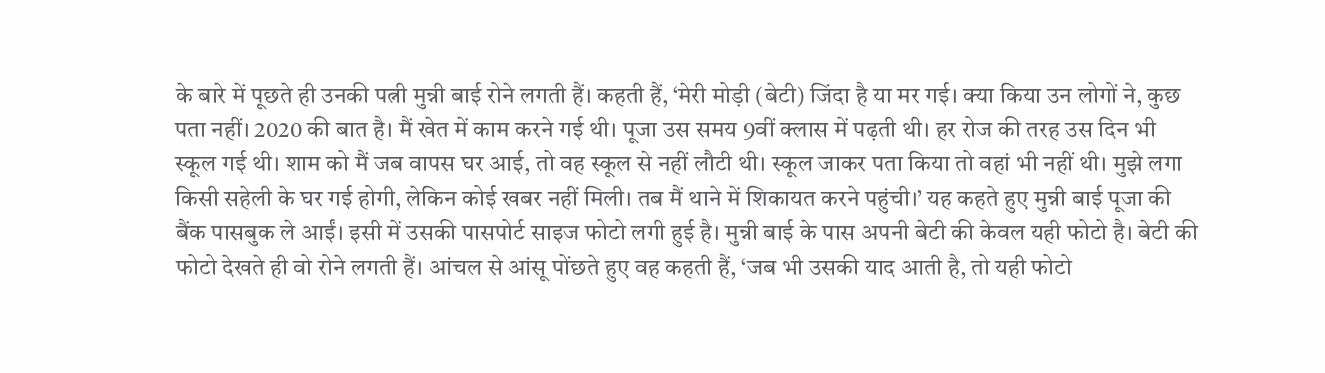के बारे में पूछते ही उनकी पत्नी मुन्नी बाई रोने लगती हैं। कहती हैं, ‘मेरी मोड़ी (बेटी) जिंदा है या मर गई। क्या किया उन लोगों ने, कुछ पता नहीं। 2020 की बात है। मैं खेत में काम करने गई थी। पूजा उस समय 9वीं क्लास में पढ़ती थी। हर रोज की तरह उस दिन भी स्कूल गई थी। शाम को मैं जब वापस घर आई, तो वह स्कूल से नहीं लौटी थी। स्कूल जाकर पता किया तो वहां भी नहीं थी। मुझे लगा किसी सहेली के घर गई होगी, लेकिन कोई खबर नहीं मिली। तब मैं थाने में शिकायत करने पहुंची।’ यह कहते हुए मुन्नी बाई पूजा की बैंक पासबुक ले आईं। इसी में उसकी पासपोर्ट साइज फोटो लगी हुई है। मुन्नी बाई के पास अपनी बेटी की केवल यही फोटो है। बेटी की फोटो देखते ही वो रोने लगती हैं। आंचल से आंसू पोंछते हुए वह कहती हैं, ‘जब भी उसकी याद आती है, तो यही फोटो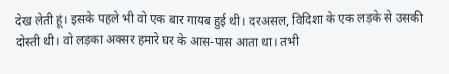देख लेती हूं। इसके पहले भी वो एक बार गायब हुई थी। दरअसल, विदिशा के एक लड़के से उसकी दोस्ती थी। वो लड़का अक्सर हमारे घर के आस-पास आता था। तभी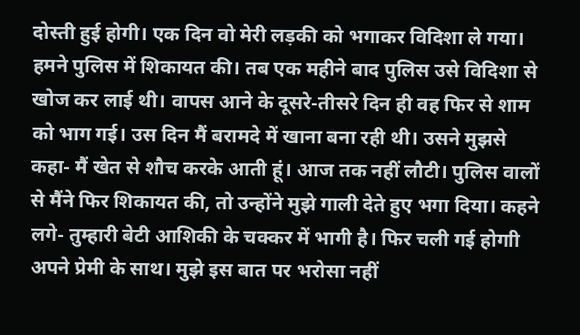दोस्ती हुई होगी। एक दिन वो मेरी लड़की को भगाकर विदिशा ले गया। हमने पुलिस में शिकायत की। तब एक महीने बाद पुलिस उसे विदिशा से खोज कर लाई थी। वापस आने के दूसरे-तीसरे दिन ही वह फिर से शाम को भाग गई। उस दिन मैं बरामदे में खाना बना रही थी। उसने मुझसे कहा- मैं खेत से शौच करके आती हूं। आज तक नहीं लौटी। पुलिस वालों से मैंने फिर शिकायत की, तो उन्होंने मुझे गाली देते हुए भगा दिया। कहने लगे- तुम्हारी बेटी आशिकी के चक्कर में भागी है। फिर चली गई होगाी अपने प्रेमी के साथ। मुझे इस बात पर भरोसा नहीं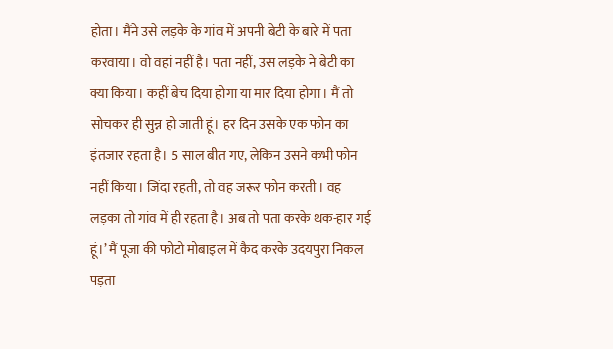होता। मैंने उसे लड़के के गांव में अपनी बेटी के बारे में पता करवाया। वो वहां नहीं है। पता नहीं, उस लड़के ने बेटी का क्या किया। कहीं बेच दिया होगा या मार दिया होगा। मैं तो सोचकर ही सुन्न हो जाती हूं। हर दिन उसके एक फोन का इंतजार रहता है। 5 साल बीत गए, लेकिन उसने कभी फोन नहीं किया। जिंदा रहती, तो वह जरूर फोन करती। वह लड़का तो गांव में ही रहता है। अब तो पता करके थक-हार गई हूं।’ मैं पूजा की फोटो मोबाइल में कैद करके उदयपुरा निकल पड़ता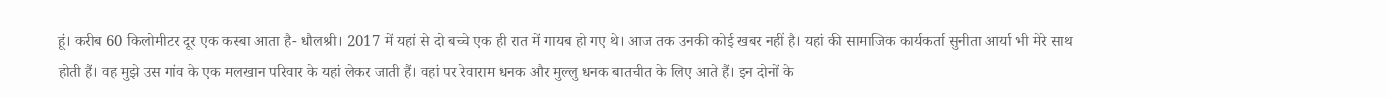हूं। करीब 60 किलोमीटर दूर एक कस्बा आता है- धौलश्री। 2017 में यहां से दो बच्चे एक ही रात में गायब हो गए थे। आज तक उनकी कोई खबर नहीं है। यहां की सामाजिक कार्यकर्ता सुनीता आर्या भी मेरे साथ होती हैं। वह मुझे उस गांव के एक मलखान परिवार के यहां लेकर जाती हैं। वहां पर रेवाराम धनक और मुल्लु धनक बातचीत के लिए आते हैं। इन दोनों के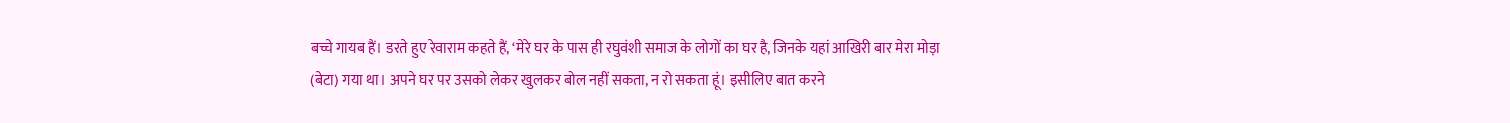बच्चे गायब हैं। डरते हुए रेवाराम कहते हैं, ‘मेरे घर के पास ही रघुवंशी समाज के लोगों का घर है, जिनके यहां आखिरी बार मेरा मोड़ा (बेटा) गया था। अपने घर पर उसको लेकर खुलकर बोल नहीं सकता, न रो सकता हूं। इसीलिए बात करने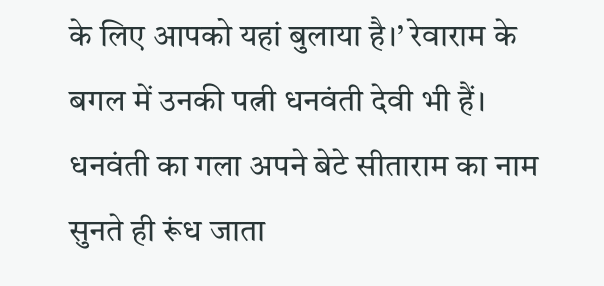के लिए आपको यहां बुलाया है।’ रेवाराम के बगल में उनकी पत्नी धनवंती देवी भी हैं। धनवंती का गला अपने बेटे सीताराम का नाम सुनते ही रूंध जाता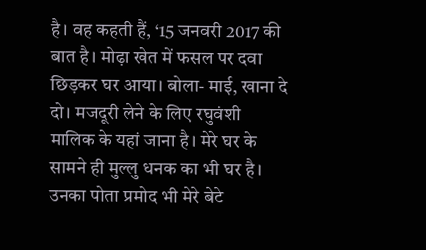है। वह कहती हैं, ‘15 जनवरी 2017 की बात है। मोढ़ा खेत में फसल पर दवा छिड़कर घर आया। बोला- माई, खाना दे दो। मजदूरी लेने के लिए रघुवंशी मालिक के यहां जाना है। मेरे घर के सामने ही मुल्लु धनक का भी घर है। उनका पोता प्रमोद भी मेरे बेटे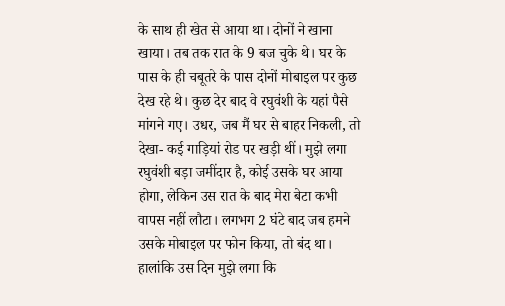के साथ ही खेत से आया था। दोनों ने खाना खाया। तब तक रात के 9 बज चुके थे। घर के पास के ही चबूतरे के पास दोनों मोबाइल पर कुछ देख रहे थे। कुछ देर बाद वे रघुवंशी के यहां पैसे मांगने गए। उधर, जब मैं घर से बाहर निकली, तो देखा- कई गाड़ियां रोड पर खड़ी थीं। मुझे लगा रघुवंशी बड़ा जमींदार है, कोई उसके घर आया होगा, लेकिन उस रात के बाद मेरा बेटा कभी वापस नहीं लौटा। लगभग 2 घंटे बाद जब हमने उसके मोबाइल पर फोन किया, तो बंद था। हालांकि उस दिन मुझे लगा कि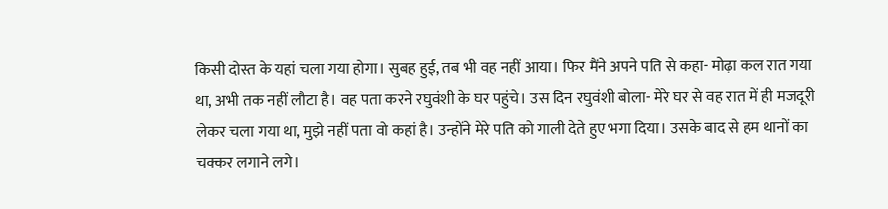किसी दोस्त के यहां चला गया होगा। सुबह हुई, तब भी वह नहीं आया। फिर मैंने अपने पति से कहा- मोढ़ा कल रात गया था, अभी तक नहीं लौटा है। वह पता करने रघुवंशी के घर पहुंचे। उस दिन रघुवंशी बोला- मेरे घर से वह रात में ही मजदूरी लेकर चला गया था, मुझे नहीं पता वो कहां है। उन्होंने मेरे पति को गाली देते हुए भगा दिया। उसके बाद से हम थानों का चक्कर लगाने लगे।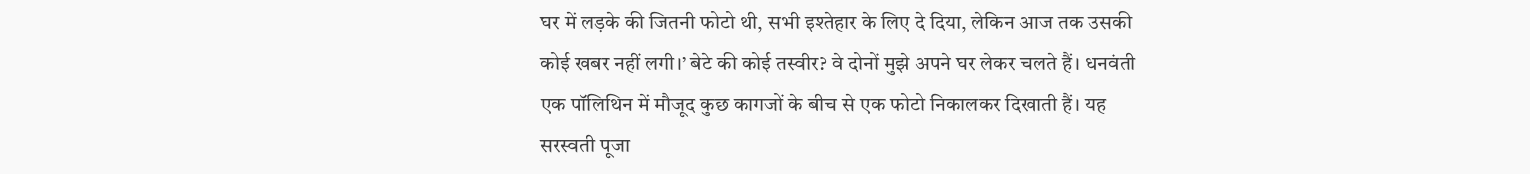घर में लड़के की जितनी फोटो थी, सभी इश्तेहार के लिए दे दिया, लेकिन आज तक उसकी कोई खबर नहीं लगी।’ बेटे की कोई तस्वीर? वे दोनों मुझे अपने घर लेकर चलते हैं। धनवंती एक पॉलिथिन में मौजूद कुछ कागजों के बीच से एक फोटो निकालकर दिखाती हैं। यह सरस्वती पूजा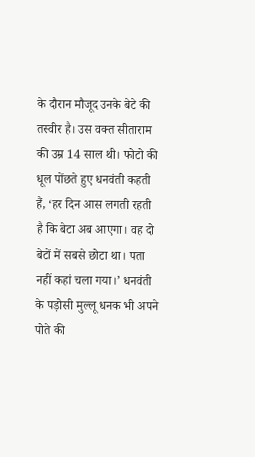के दौरान मौजूद उनके बेटे की तस्वीर है। उस वक्त सीताराम की उम्र 14 साल थी। फोटो की धूल पोंछते हुए धनवंती कहती हैं, ‘हर दिन आस लगती रहती है कि बेटा अब आएगा। वह दो बेटों में सबसे छोटा था। पता नहीं कहां चला गया।’ धनवंती के पड़ोसी मुल्लू धनक भी अपने पोते की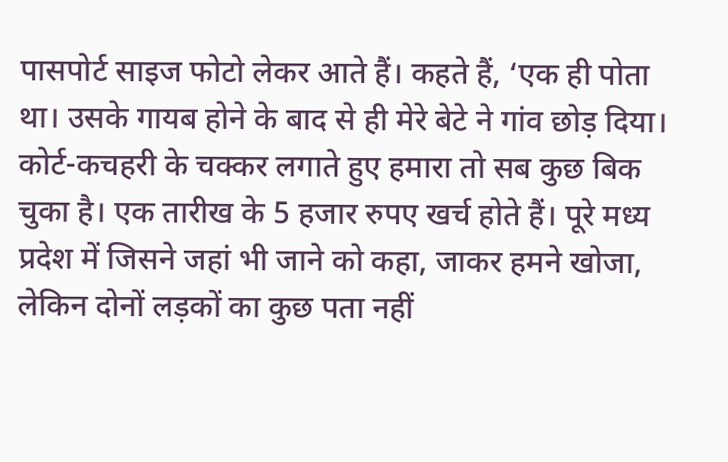पासपोर्ट साइज फोटो लेकर आते हैं। कहते हैं, ‘एक ही पोता था। उसके गायब होने के बाद से ही मेरे बेटे ने गांव छोड़ दिया। कोर्ट-कचहरी के चक्कर लगाते हुए हमारा तो सब कुछ बिक चुका है। एक तारीख के 5 हजार रुपए खर्च होते हैं। पूरे मध्य प्रदेश में जिसने जहां भी जाने को कहा, जाकर हमने खोजा, लेकिन दोनों लड़कों का कुछ पता नहीं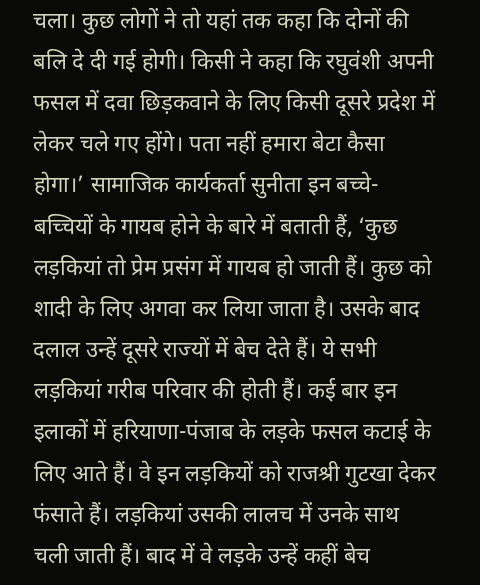चला। कुछ लोगों ने तो यहां तक कहा कि दोनों की बलि दे दी गई होगी। किसी ने कहा कि रघुवंशी अपनी फसल में दवा छिड़कवाने के लिए किसी दूसरे प्रदेश में लेकर चले गए होंगे। पता नहीं हमारा बेटा कैसा होगा।’ सामाजिक कार्यकर्ता सुनीता इन बच्चे-बच्चियों के गायब होने के बारे में बताती हैं, ‘कुछ लड़कियां तो प्रेम प्रसंग में गायब हो जाती हैं। कुछ को शादी के लिए अगवा कर लिया जाता है। उसके बाद दलाल उन्हें दूसरे राज्यों में बेच देते हैं। ये सभी लड़कियां गरीब परिवार की होती हैं। कई बार इन इलाकों में हरियाणा-पंजाब के लड़के फसल कटाई के लिए आते हैं। वे इन लड़कियों को राजश्री गुटखा देकर फंसाते हैं। लड़कियां उसकी लालच में उनके साथ चली जाती हैं। बाद में वे लड़के उन्हें कहीं बेच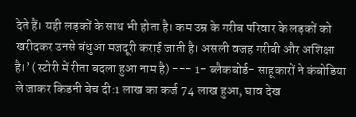देते हैं। यही लड़कों के साथ भी होता है। कम उम्र के गरीब परिवार के लड़कों को खरीदकर उनसे बंधुआ मजदूरी कराई जाती है। असली वजह गरीबी और अशिक्षा है।’ (स्टोरी में रीता बदला हुआ नाम है) --- 1- ब्लैकबोर्ड- साहूकारों ने कंबोडिया ले जाकर किडनी बेच दी:1 लाख का कर्ज 74 लाख हुआ, घाव देख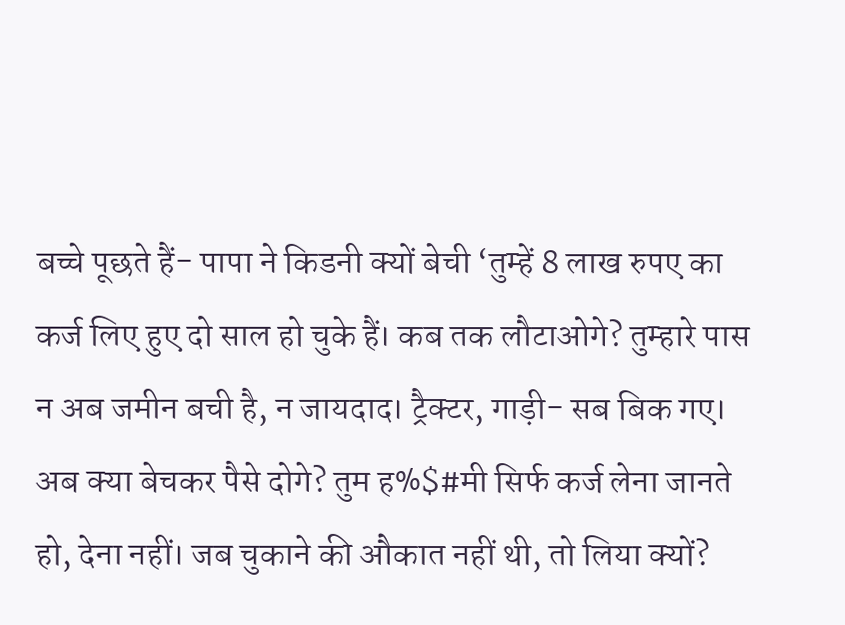बच्चे पूछते हैं- पापा ने किडनी क्यों बेची ‘तुम्हें 8 लाख रुपए का कर्ज लिए हुए दो साल हो चुके हैं। कब तक लौटाओगे? तुम्हारे पास न अब जमीन बची है, न जायदाद। ट्रैक्टर, गाड़ी- सब बिक गए। अब क्या बेचकर पैसे दोगे? तुम ह%$#मी सिर्फ कर्ज लेना जानते हो, देना नहीं। जब चुकाने की औकात नहीं थी, तो लिया क्यों?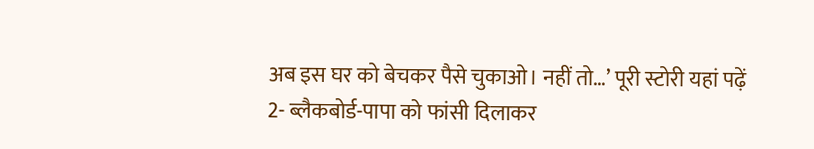अब इस घर को बेचकर पैसे चुकाओ। नहीं तो…’ पूरी स्टोरी यहां पढ़ें 2- ब्लैकबोर्ड-पापा को फांसी दिलाकर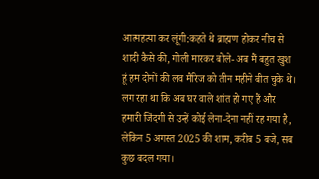आत्महत्या कर लूंगी:कहते थे ब्राह्मण होकर नीच से शादी कैसे की, गोली मारकर बोले- अब मैं बहुत खुश हूं हम दोनों की लव मैरिज को तीन महीने बीत चुके थे। लग रहा था कि अब घर वाले शांत हो गए हैं और हमारी जिंदगी से उन्हें कोई लेना-देना नहीं रह गया है, लेकिन 5 अगस्त 2025 की शाम, करीब 5 बजे, सब कुछ बदल गया।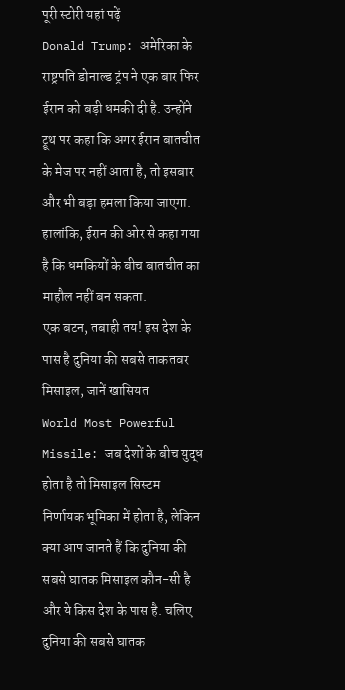पूरी स्टोरी यहां पढ़ें
Donald Trump: अमेरिका के राष्ट्रपति डोनाल्ड ट्रंप ने एक बार फिर ईरान को बड़ी धमकी दी है. उन्होंने ट्रूथ पर कहा कि अगर ईरान बातचीत के मेज पर नहीं आता है, तो इसबार और भी बड़ा हमला किया जाएगा. हालांकि, ईरान की ओर से कहा गया है कि धमकियों के बीच बातचीत का माहौल नहीं बन सकता.
एक बटन, तबाही तय! इस देश के पास है दुनिया की सबसे ताकतवर मिसाइल, जानें खासियत
World Most Powerful Missile: जब देशों के बीच युद्ध होता है तो मिसाइल सिस्टम निर्णायक भूमिका में होता है, लेकिन क्या आप जानते हैं कि दुनिया की सबसे घातक मिसाइल कौन-सी है और ये किस देश के पास है. चलिए दुनिया की सबसे घातक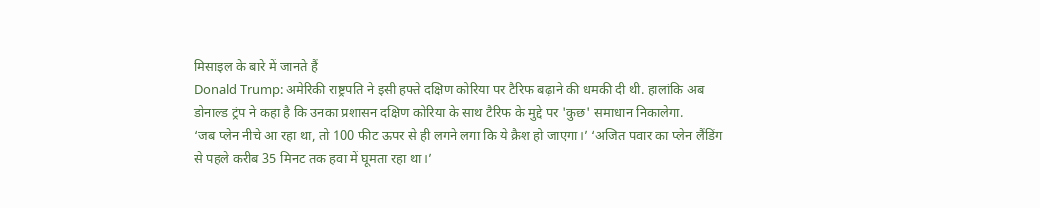मिसाइल के बारे में जानते हैं
Donald Trump: अमेरिकी राष्ट्रपति ने इसी हफ्ते दक्षिण कोरिया पर टैरिफ बढ़ाने की धमकी दी थी. हालांकि अब डोनाल्ड ट्रंप ने कहा है कि उनका प्रशासन दक्षिण कोरिया के साथ टैरिफ के मुद्दे पर 'कुछ' समाधान निकालेगा.
‘जब प्लेन नीचे आ रहा था, तो 100 फीट ऊपर से ही लगने लगा कि ये क्रैश हो जाएगा।’ ‘अजित पवार का प्लेन लैंडिंग से पहले करीब 35 मिनट तक हवा में घूमता रहा था।’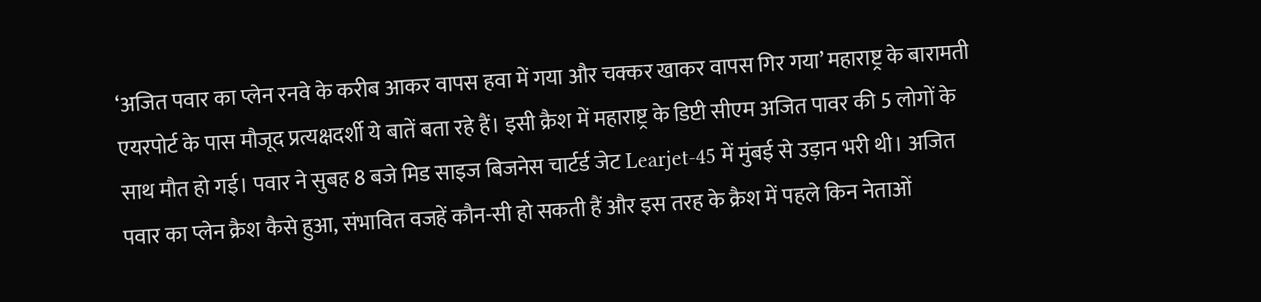‘अजित पवार का प्लेन रनवे के करीब आकर वापस हवा में गया और चक्कर खाकर वापस गिर गया’ महाराष्ट्र के बारामती एयरपोर्ट के पास मौजूद प्रत्यक्षदर्शी ये बातें बता रहे हैं। इसी क्रैश में महाराष्ट्र के डिप्टी सीएम अजित पावर की 5 लोगों के साथ मौत हो गई। पवार ने सुबह 8 बजे मिड साइज बिजनेस चार्टर्ड जेट Learjet-45 में मुंबई से उड़ान भरी थी। अजित पवार का प्लेन क्रैश कैसे हुआ, संभावित वजहें कौन-सी हो सकती हैं और इस तरह के क्रैश में पहले किन नेताओं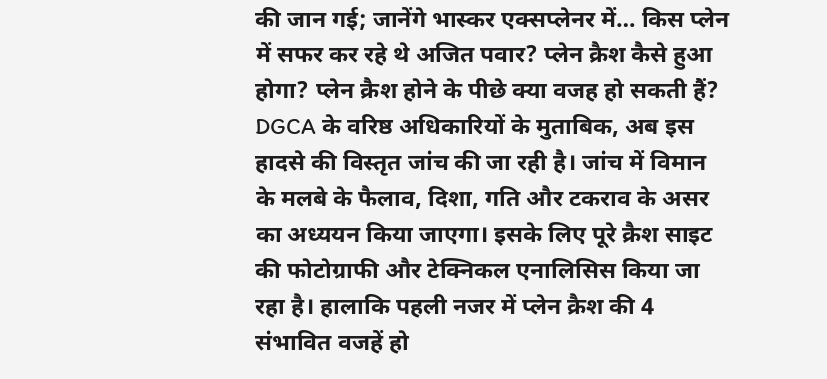की जान गई; जानेंगे भास्कर एक्सप्लेनर में… किस प्लेन में सफर कर रहे थे अजित पवार? प्लेन क्रैश कैसे हुआ होगा? प्लेन क्रैश होने के पीछे क्या वजह हो सकती हैं? DGCA के वरिष्ठ अधिकारियों के मुताबिक, अब इस हादसे की विस्तृत जांच की जा रही है। जांच में विमान के मलबे के फैलाव, दिशा, गति और टकराव के असर का अध्ययन किया जाएगा। इसके लिए पूरे क्रैश साइट की फोटोग्राफी और टेक्निकल एनालिसिस किया जा रहा है। हालाकि पहली नजर में प्लेन क्रैश की 4 संभावित वजहें हो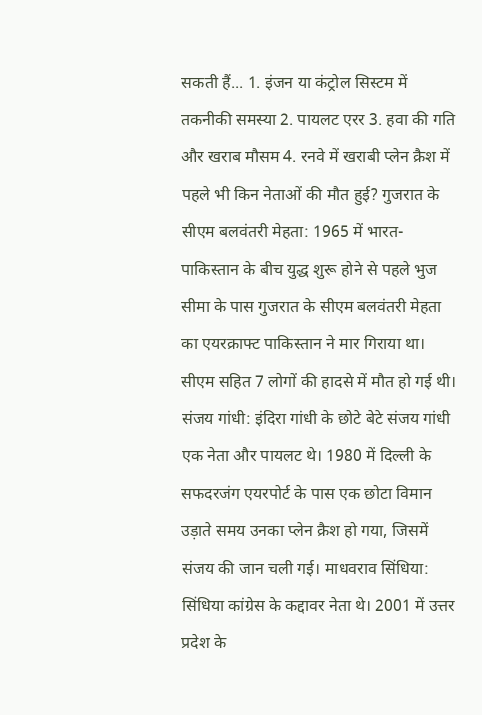सकती हैं... 1. इंजन या कंट्रोल सिस्टम में तकनीकी समस्या 2. पायलट एरर 3. हवा की गति और खराब मौसम 4. रनवे में खराबी प्लेन क्रैश में पहले भी किन नेताओं की मौत हुई? गुजरात के सीएम बलवंतरी मेहता: 1965 में भारत-पाकिस्तान के बीच युद्ध शुरू होने से पहले भुज सीमा के पास गुजरात के सीएम बलवंतरी मेहता का एयरक्राफ्ट पाकिस्तान ने मार गिराया था। सीएम सहित 7 लोगों की हादसे में मौत हो गई थी। संजय गांधी: इंदिरा गांधी के छोटे बेटे संजय गांधी एक नेता और पायलट थे। 1980 में दिल्ली के सफदरजंग एयरपोर्ट के पास एक छोटा विमान उड़ाते समय उनका प्लेन क्रैश हो गया, जिसमें संजय की जान चली गई। माधवराव सिंधिया: सिंधिया कांग्रेस के कद्दावर नेता थे। 2001 में उत्तर प्रदेश के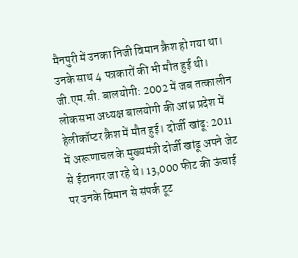मैनपुरी में उनका निजी विमान क्रैश हो गया था। उनके साथ 4 पत्रकारों की भी मौत हुई थी। जी.एम.सी. बालयोगी: 2002 में जब तत्कालीन लोकसभा अध्यक्ष बालयोगी की आंध्र प्रदेश में हेलीकॉप्टर क्रैश में मौत हुई। दोर्जी खांढू: 2011 में अरूणाचल के मुख्यमंत्री दोर्जी खांढू अपने जेट से ईटानगर जा रहे थे। 13,000 फीट की ऊंचाई पर उनके विमान से संपर्क टूट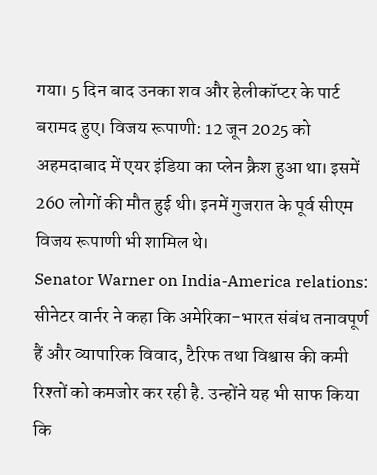गया। 5 दिन बाद उनका शव और हेलीकॉप्टर के पार्ट बरामद हुए। विजय रूपाणी: 12 जून 2025 को अहमदाबाद में एयर इंडिया का प्लेन क्रैश हुआ था। इसमें 260 लोगों की मौत हुई थी। इनमें गुजरात के पूर्व सीएम विजय रूपाणी भी शामिल थे।
Senator Warner on India-America relations: सीनेटर वार्नर ने कहा कि अमेरिका-भारत संबंध तनावपूर्ण हैं और व्यापारिक विवाद, टैरिफ तथा विश्वास की कमी रिश्तों को कमजोर कर रही है. उन्होंने यह भी साफ किया कि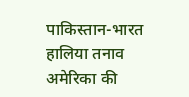पाकिस्तान-भारत हालिया तनाव अमेरिका की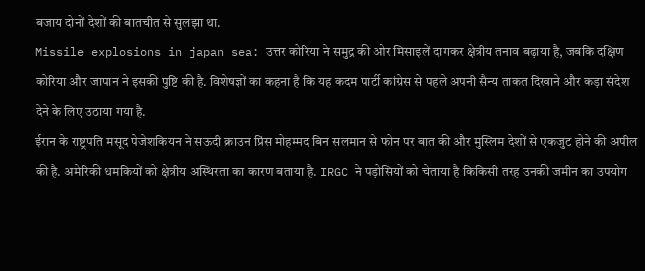बजाय दोनों देशों की बातचीत से सुलझा था.
Missile explosions in japan sea: उत्तर कोरिया ने समुद्र की ओर मिसाइलें दागकर क्षेत्रीय तनाव बढ़ाया है, जबकि दक्षिण कोरिया और जापान ने इसकी पुष्टि की है. विशेषज्ञों का कहना है कि यह कदम पार्टी कांग्रेस से पहले अपनी सैन्य ताकत दिखाने और कड़ा संदेश देने के लिए उठाया गया है.
ईरान के राष्ट्रपति मसूद पेजेशकियन ने सऊदी क्राउन प्रिंस मोहम्मद बिन सलमान से फोन पर बात की और मुस्लिम देशों से एकजुट होने की अपील की है. अमेरिकी धमकियों को क्षेत्रीय अस्थिरता का कारण बताया है. IRGC ने पड़ोसियों को चेताया है किकिसी तरह उनकी जमीन का उपयोग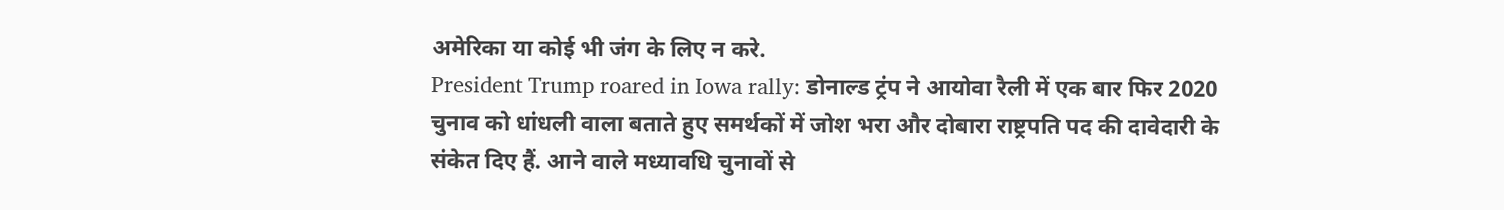अमेरिका या कोई भी जंग के लिए न करे.
President Trump roared in Iowa rally: डोनाल्ड ट्रंप ने आयोवा रैली में एक बार फिर 2020 चुनाव को धांधली वाला बताते हुए समर्थकों में जोश भरा और दोबारा राष्ट्रपति पद की दावेदारी के संकेत दिए हैं. आने वाले मध्यावधि चुनावों से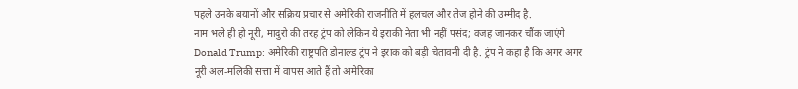पहले उनके बयानों और सक्रिय प्रचार से अमेरिकी राजनीति में हलचल और तेज होने की उम्मीद है.
नाम भले ही हो नूरी, मादुरो की तरह ट्रंप को लेकिन ये इराकी नेता भी नहीं पसंद; वजह जानकर चौंक जाएंगे
Donald Trump: अमेरिकी राष्ट्रपति डोनाल्ड ट्रंप ने इराक को बड़ी चेतावनी दी है. ट्रंप ने कहा है कि अगर अगर नूरी अल-मलिकी सत्ता में वापस आते हैं तो अमेरिका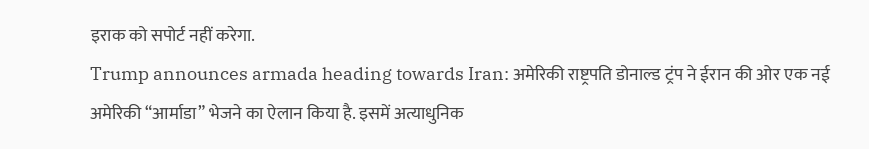इराक को सपोर्ट नहीं करेगा.
Trump announces armada heading towards Iran: अमेरिकी राष्ट्रपति डोनाल्ड ट्रंप ने ईरान की ओर एक नई अमेरिकी “आर्माडा” भेजने का ऐलान किया है. इसमें अत्याधुनिक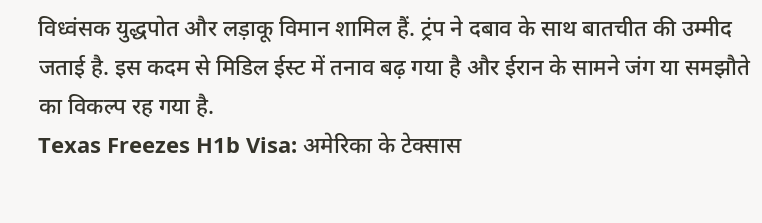विध्वंसक युद्धपोत और लड़ाकू विमान शामिल हैं. ट्रंप ने दबाव के साथ बातचीत की उम्मीद जताई है. इस कदम से मिडिल ईस्ट में तनाव बढ़ गया है और ईरान के सामने जंग या समझौते का विकल्प रह गया है.
Texas Freezes H1b Visa: अमेरिका के टेक्सास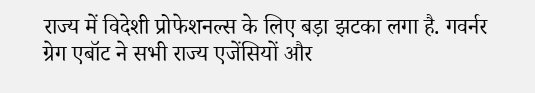राज्य में विदेशी प्रोफेशनल्स के लिए बड़ा झटका लगा है. गवर्नर ग्रेग एबॉट ने सभी राज्य एजेंसियों और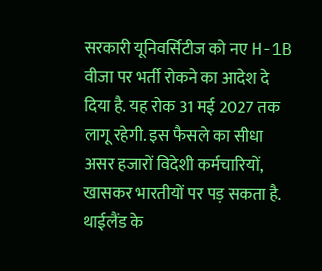सरकारी यूनिवर्सिटीज को नए H-1B वीजा पर भर्ती रोकने का आदेश दे दिया है. यह रोक 31 मई 2027 तक लागू रहेगी. इस फैसले का सीधा असर हजारों विदेशी कर्मचारियों, खासकर भारतीयों पर पड़ सकता है.
थाईलैंड के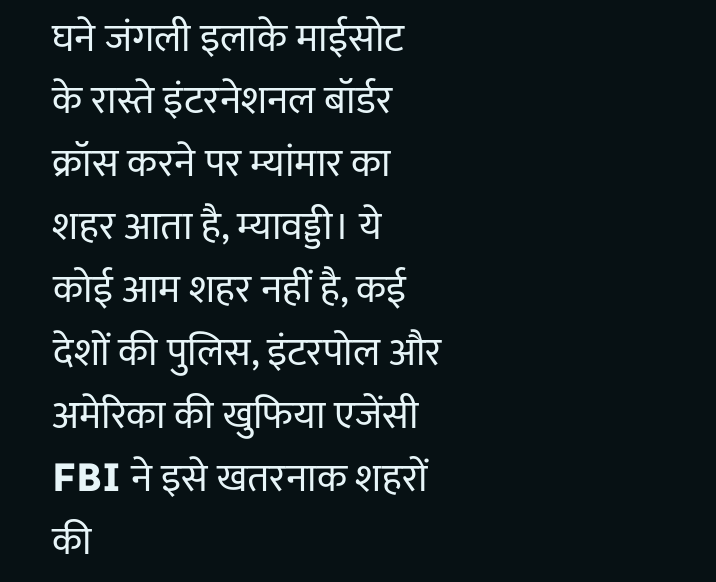घने जंगली इलाके माईसोट के रास्ते इंटरनेशनल बॉर्डर क्रॉस करने पर म्यांमार का शहर आता है, म्यावड्डी। ये कोई आम शहर नहीं है, कई देशों की पुलिस, इंटरपोल और अमेरिका की खुफिया एजेंसी FBI ने इसे खतरनाक शहरों की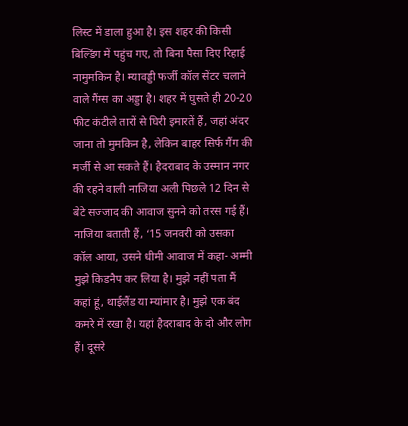लिस्ट में डाला हुआ है। इस शहर की किसी बिल्डिंग में पहुंच गए, तो बिना पैसा दिए रिहाई नामुमकिन है। म्यावड्डी फर्जी कॉल सेंटर चलाने वाले गैंग्स का अड्डा है। शहर में घुसते ही 20-20 फीट कंटीले तारों से घिरी इमारतें हैं, जहां अंदर जाना तो मुमकिन है, लेकिन बाहर सिर्फ गैंग की मर्जी से आ सकते हैं। हैदराबाद के उस्मान नगर की रहने वाली नाजिया अली पिछले 12 दिन से बेटे सज्जाद की आवाज सुनने को तरस गई हैं। नाजिया बताती हैं, ‘15 जनवरी को उसका कॉल आया, उसने धीमी आवाज में कहा- अम्मी मुझे किडनैप कर लिया है। मुझे नहीं पता मैं कहां हूं, थाईलैंड या म्यांमार है। मुझे एक बंद कमरे में रखा है। यहां हैदराबाद के दो और लोग हैं। दूसरे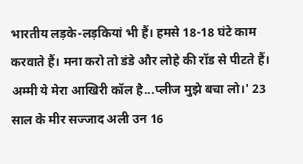भारतीय लड़के-लड़कियां भी हैं। हमसे 18-18 घंटे काम करवाते हैं। मना करो तो डंडे और लोहे की रॉड से पीटते हैं। अम्मी ये मेरा आखिरी कॉल है...प्लीज मुझे बचा लो।' 23 साल के मीर सज्जाद अली उन 16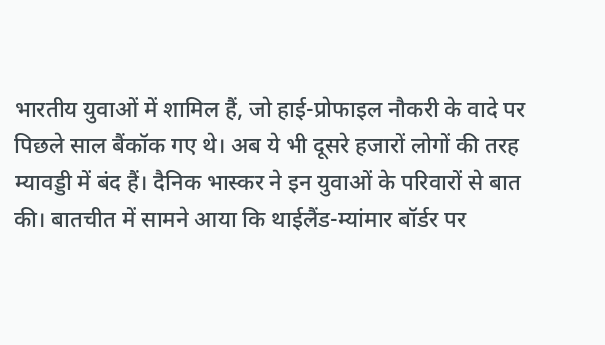भारतीय युवाओं में शामिल हैं, जो हाई-प्रोफाइल नौकरी के वादे पर पिछले साल बैंकॉक गए थे। अब ये भी दूसरे हजारों लोगों की तरह म्यावड्डी में बंद हैं। दैनिक भास्कर ने इन युवाओं के परिवारों से बात की। बातचीत में सामने आया कि थाईलैंड-म्यांमार बॉर्डर पर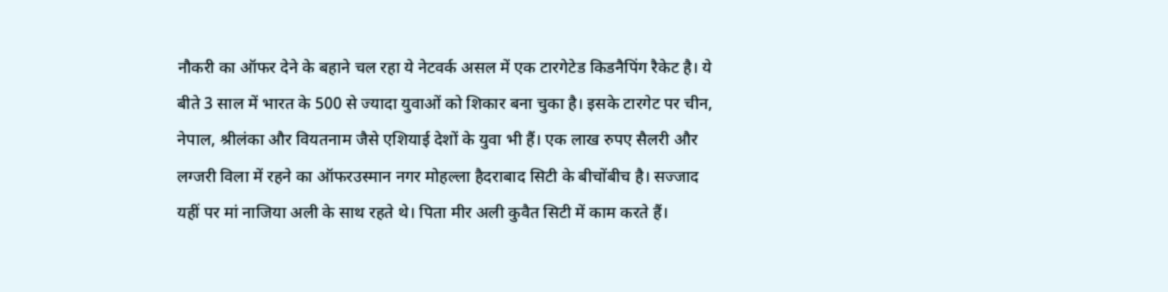नौकरी का ऑफर देने के बहाने चल रहा ये नेटवर्क असल में एक टारगेटेड किडनैपिंग रैकेट है। ये बीते 3 साल में भारत के 500 से ज्यादा युवाओं को शिकार बना चुका है। इसके टारगेट पर चीन, नेपाल, श्रीलंका और वियतनाम जैसे एशियाई देशों के युवा भी हैं। एक लाख रुपए सैलरी और लग्जरी विला में रहने का ऑफरउस्मान नगर मोहल्ला हैदराबाद सिटी के बीचोंबीच है। सज्जाद यहीं पर मां नाजिया अली के साथ रहते थे। पिता मीर अली कुवैत सिटी में काम करते हैं।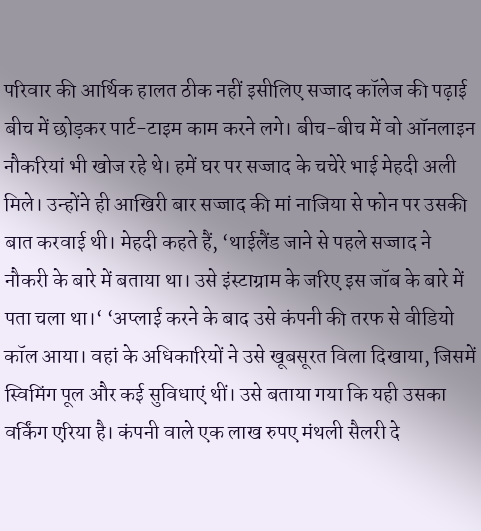परिवार की आर्थिक हालत ठीक नहीं इसीलिए सज्जाद कॉलेज की पढ़ाई बीच में छोड़कर पार्ट-टाइम काम करने लगे। बीच-बीच में वो ऑनलाइन नौकरियां भी खोज रहे थे। हमें घर पर सज्जाद के चचेरे भाई मेहदी अली मिले। उन्होंने ही आखिरी बार सज्जाद की मां नाजिया से फोन पर उसकी बात करवाई थी। मेहदी कहते हैं, ‘थाईलैंड जाने से पहले सज्जाद ने नौकरी के बारे में बताया था। उसे इंस्टाग्राम के जरिए इस जॉब के बारे में पता चला था।‘ ‘अप्लाई करने के बाद उसे कंपनी की तरफ से वीडियो कॉल आया। वहां के अधिकारियों ने उसे खूबसूरत विला दिखाया, जिसमें स्विमिंग पूल और कई सुविधाएं थीं। उसे बताया गया कि यही उसका वर्किंग एरिया है। कंपनी वाले एक लाख रुपए मंथली सैलरी दे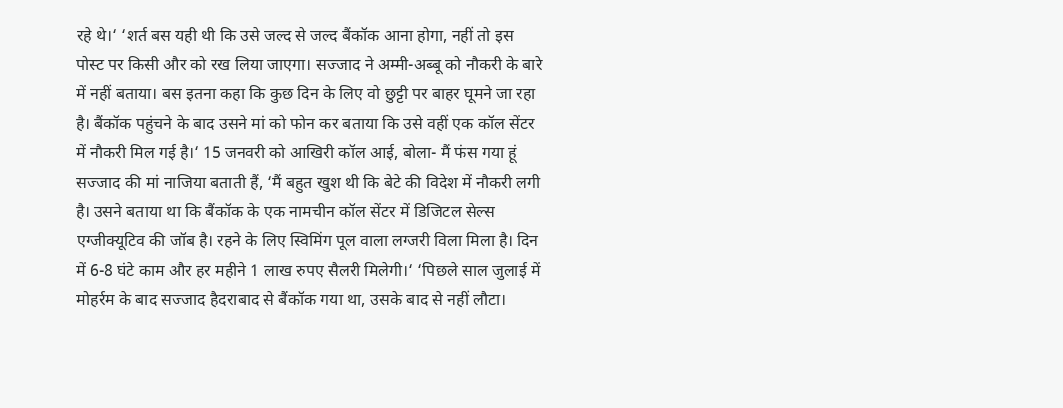रहे थे।‘ ‘शर्त बस यही थी कि उसे जल्द से जल्द बैंकॉक आना होगा, नहीं तो इस पोस्ट पर किसी और को रख लिया जाएगा। सज्जाद ने अम्मी-अब्बू को नौकरी के बारे में नहीं बताया। बस इतना कहा कि कुछ दिन के लिए वो छुट्टी पर बाहर घूमने जा रहा है। बैंकॉक पहुंचने के बाद उसने मां को फोन कर बताया कि उसे वहीं एक कॉल सेंटर में नौकरी मिल गई है।‘ 15 जनवरी को आखिरी कॉल आई, बोला- मैं फंस गया हूं सज्जाद की मां नाजिया बताती हैं, ‘मैं बहुत खुश थी कि बेटे की विदेश में नौकरी लगी है। उसने बताया था कि बैंकॉक के एक नामचीन कॉल सेंटर में डिजिटल सेल्स एग्जीक्यूटिव की जॉब है। रहने के लिए स्विमिंग पूल वाला लग्जरी विला मिला है। दिन में 6-8 घंटे काम और हर महीने 1 लाख रुपए सैलरी मिलेगी।‘ ‘पिछले साल जुलाई में मोहर्रम के बाद सज्जाद हैदराबाद से बैंकॉक गया था, उसके बाद से नहीं लौटा।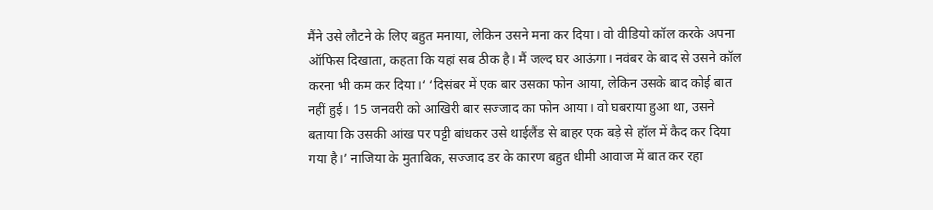मैंने उसे लौटने के लिए बहुत मनाया, लेकिन उसने मना कर दिया। वो वीडियो कॉल करके अपना ऑफिस दिखाता, कहता कि यहां सब ठीक है। मैं जल्द घर आऊंगा। नवंबर के बाद से उसने कॉल करना भी कम कर दिया।‘ ‘दिसंबर में एक बार उसका फोन आया, लेकिन उसके बाद कोई बात नहीं हुई। 15 जनवरी को आखिरी बार सज्जाद का फोन आया। वो घबराया हुआ था, उसने बताया कि उसकी आंख पर पट्टी बांधकर उसे थाईलैंड से बाहर एक बड़े से हॉल में कैद कर दिया गया है।’ नाजिया के मुताबिक, सज्जाद डर के कारण बहुत धीमी आवाज में बात कर रहा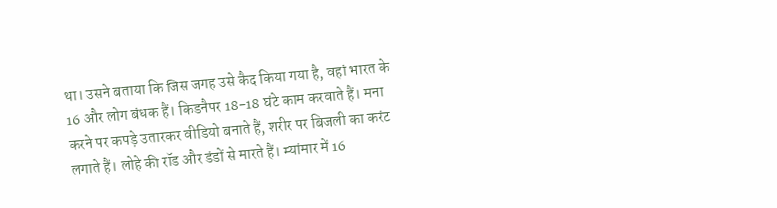था। उसने बताया कि जिस जगह उसे कैद किया गया है, वहां भारत के 16 और लोग बंधक हैं। किडनैपर 18-18 घंटे काम करवाते हैं। मना करने पर कपड़े उतारकर वीडियो बनाते हैं, शरीर पर बिजली का करंट लगाते हैं। लोहे की रॉड और डंडों से मारते हैं। म्यांमार में 16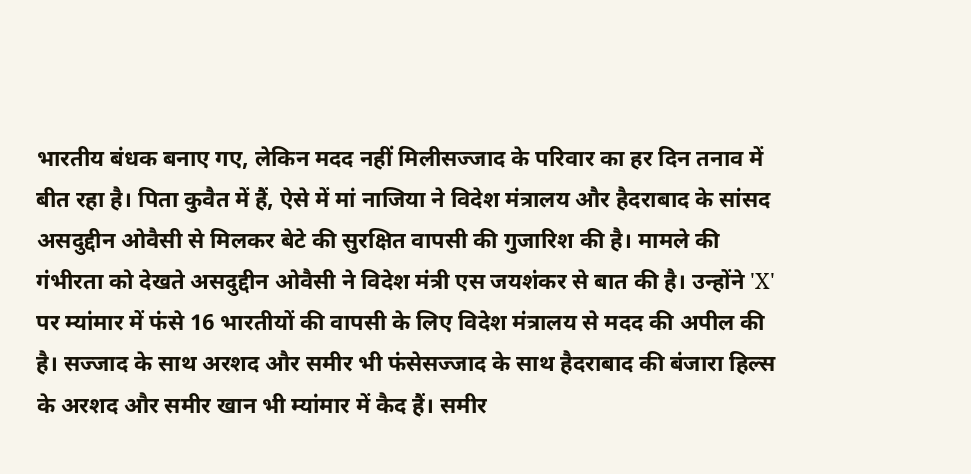भारतीय बंधक बनाए गए, लेकिन मदद नहीं मिलीसज्जाद के परिवार का हर दिन तनाव में बीत रहा है। पिता कुवैत में हैं, ऐसे में मां नाजिया ने विदेश मंत्रालय और हैदराबाद के सांसद असदुद्दीन ओवैसी से मिलकर बेटे की सुरक्षित वापसी की गुजारिश की है। मामले की गंभीरता को देखते असदुद्दीन ओवैसी ने विदेश मंत्री एस जयशंकर से बात की है। उन्होंने 'X' पर म्यांमार में फंसे 16 भारतीयों की वापसी के लिए विदेश मंत्रालय से मदद की अपील की है। सज्जाद के साथ अरशद और समीर भी फंसेसज्जाद के साथ हैदराबाद की बंजारा हिल्स के अरशद और समीर खान भी म्यांमार में कैद हैं। समीर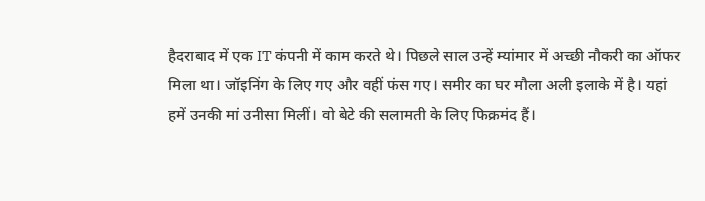हैदराबाद में एक IT कंपनी में काम करते थे। पिछले साल उन्हें म्यांमार में अच्छी नौकरी का ऑफर मिला था। जॉइनिंग के लिए गए और वहीं फंस गए। समीर का घर मौला अली इलाके में है। यहां हमें उनकी मां उनीसा मिलीं। वो बेटे की सलामती के लिए फिक्रमंद हैं।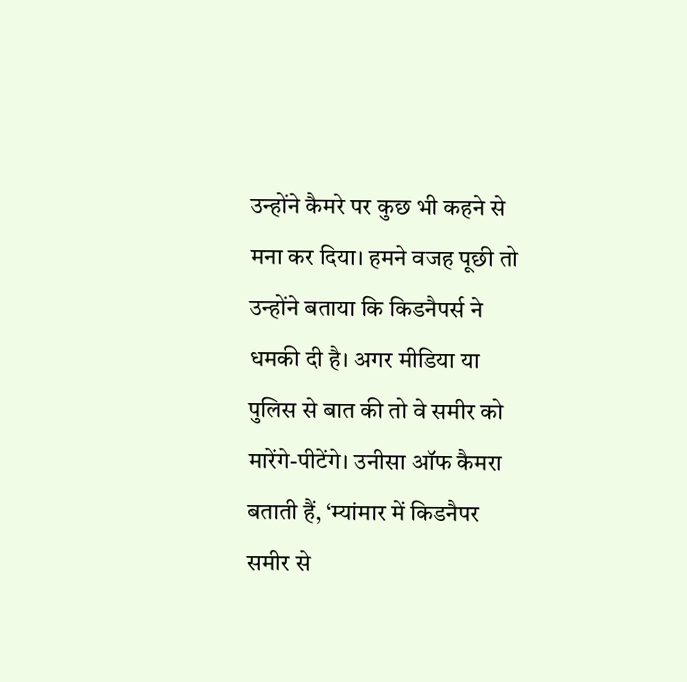उन्होंने कैमरे पर कुछ भी कहने से मना कर दिया। हमने वजह पूछी तो उन्होंने बताया कि किडनैपर्स ने धमकी दी है। अगर मीडिया या पुलिस से बात की तो वे समीर को मारेंगे-पीटेंगे। उनीसा ऑफ कैमरा बताती हैं, ‘म्यांमार में किडनैपर समीर से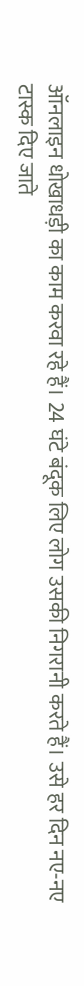ऑनलाइन धोखाधड़ी का काम करवा रहे हैं। 24 घंटे बंदूक लिए लोग उसकी निगरानी करते हैं। उसे हर दिन नए-नए टास्क दिए जाते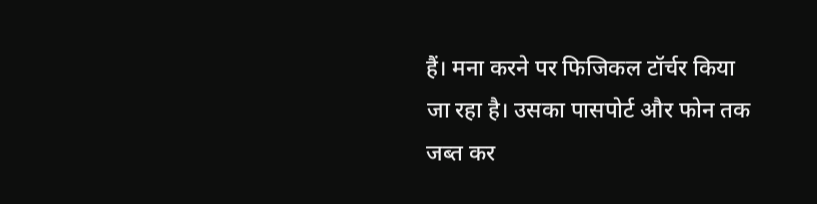हैं। मना करने पर फिजिकल टॉर्चर किया जा रहा है। उसका पासपोर्ट और फोन तक जब्त कर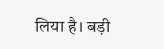लिया है। बड़ी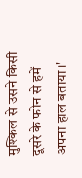मुश्किल से उसने किसी दूसरे के फोन से हमें अपना हाल बताया।'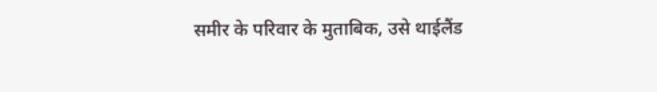समीर के परिवार के मुताबिक, उसे थाईलैंड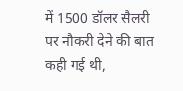में 1500 डॉलर सैलरी पर नौकरी देने की बात कही गई थी,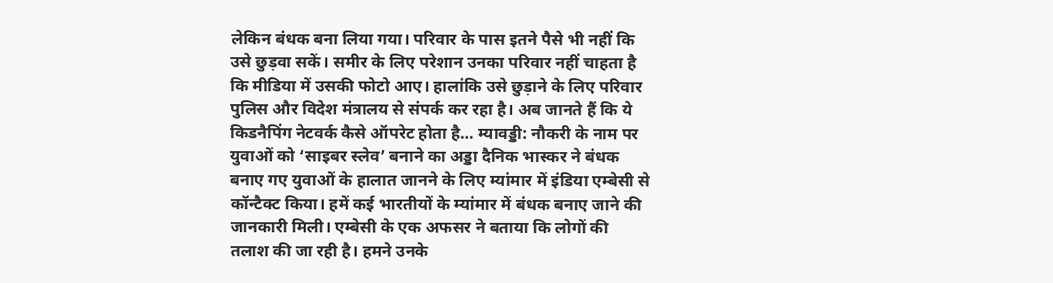लेकिन बंधक बना लिया गया। परिवार के पास इतने पैसे भी नहीं कि उसे छुड़वा सकें। समीर के लिए परेशान उनका परिवार नहीं चाहता है कि मीडिया में उसकी फोटो आए। हालांकि उसे छुड़ाने के लिए परिवार पुलिस और विदेश मंत्रालय से संपर्क कर रहा है। अब जानते हैं कि ये किडनैपिंग नेटवर्क कैसे ऑपरेट होता है… म्यावड्डी: नौकरी के नाम पर युवाओं को ‘साइबर स्लेव’ बनाने का अड्डा दैनिक भास्कर ने बंधक बनाए गए युवाओं के हालात जानने के लिए म्यांमार में इंडिया एम्बेसी से कॉन्टैक्ट किया। हमें कई भारतीयों के म्यांमार में बंधक बनाए जाने की जानकारी मिली। एम्बेसी के एक अफसर ने बताया कि लोगों की तलाश की जा रही है। हमने उनके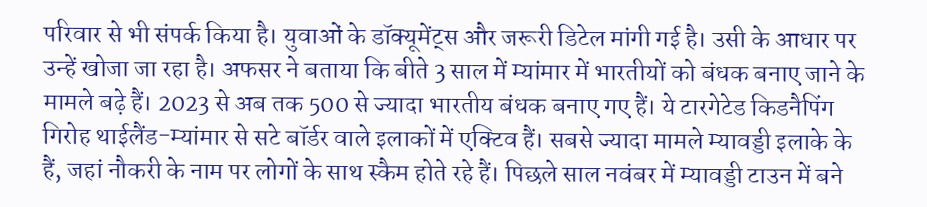परिवार से भी संपर्क किया है। युवाओं के डॉक्यूमेंट्स और जरूरी डिटेल मांगी गई है। उसी के आधार पर उन्हें खोजा जा रहा है। अफसर ने बताया कि बीते 3 साल में म्यांमार में भारतीयों को बंधक बनाए जाने के मामले बढ़े हैं। 2023 से अब तक 500 से ज्यादा भारतीय बंधक बनाए गए हैं। ये टारगेटेड किडनैपिंग गिरोह थाईलैंड-म्यांमार से सटे बॉर्डर वाले इलाकों में एक्टिव हैं। सबसे ज्यादा मामले म्यावड्डी इलाके के हैं, जहां नौकरी के नाम पर लोगों के साथ स्कैम होते रहे हैं। पिछले साल नवंबर में म्यावड्डी टाउन में बने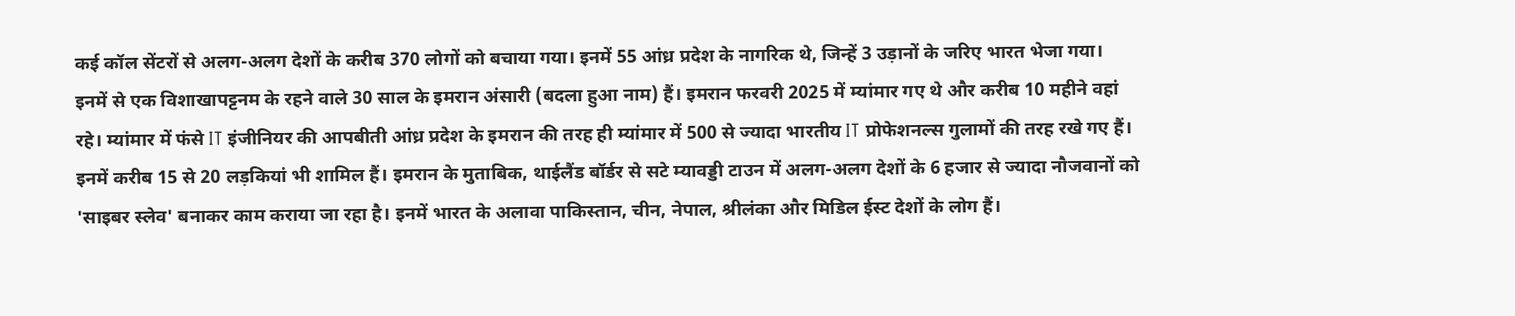कई कॉल सेंटरों से अलग-अलग देशों के करीब 370 लोगों को बचाया गया। इनमें 55 आंध्र प्रदेश के नागरिक थे, जिन्हें 3 उड़ानों के जरिए भारत भेजा गया। इनमें से एक विशाखापट्टनम के रहने वाले 30 साल के इमरान अंसारी (बदला हुआ नाम) हैं। इमरान फरवरी 2025 में म्यांमार गए थे और करीब 10 महीने वहां रहे। म्यांमार में फंसे IT इंजीनियर की आपबीती आंध्र प्रदेश के इमरान की तरह ही म्यांमार में 500 से ज्यादा भारतीय IT प्रोफेशनल्स गुलामों की तरह रखे गए हैं। इनमें करीब 15 से 20 लड़कियां भी शामिल हैं। इमरान के मुताबिक, थाईलैंड बॉर्डर से सटे म्यावड्डी टाउन में अलग-अलग देशों के 6 हजार से ज्यादा नौजवानों को 'साइबर स्लेव' बनाकर काम कराया जा रहा है। इनमें भारत के अलावा पाकिस्तान, चीन, नेपाल, श्रीलंका और मिडिल ईस्ट देशों के लोग हैं।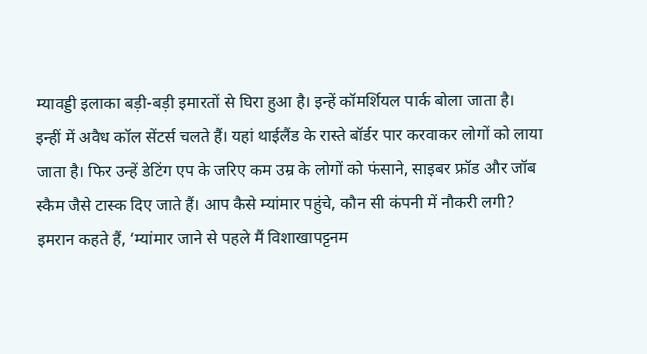म्यावड्डी इलाका बड़ी-बड़ी इमारतों से घिरा हुआ है। इन्हें कॉमर्शियल पार्क बोला जाता है। इन्हीं में अवैध कॉल सेंटर्स चलते हैं। यहां थाईलैंड के रास्ते बॉर्डर पार करवाकर लोगों को लाया जाता है। फिर उन्हें डेटिंग एप के जरिए कम उम्र के लोगों को फंसाने, साइबर फ्रॉड और जॉब स्कैम जैसे टास्क दिए जाते हैं। आप कैसे म्यांमार पहुंचे, कौन सी कंपनी में नौकरी लगी? इमरान कहते हैं, ‘म्यांमार जाने से पहले मैं विशाखापट्टनम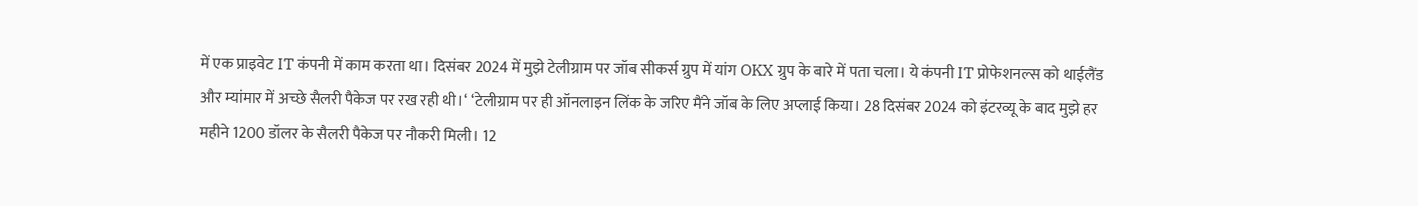में एक प्राइवेट IT कंपनी में काम करता था। दिसंबर 2024 में मुझे टेलीग्राम पर जॉब सीकर्स ग्रुप में यांग OKX ग्रुप के बारे में पता चला। ये कंपनी IT प्रोफेशनल्स को थाईलैंड और म्यांमार में अच्छे सैलरी पैकेज पर रख रही थी।‘ ‘टेलीग्राम पर ही ऑनलाइन लिंक के जरिए मैंने जॉब के लिए अप्लाई किया। 28 दिसंबर 2024 को इंटरव्यू के बाद मुझे हर महीने 1200 डॉलर के सैलरी पैकेज पर नौकरी मिली। 12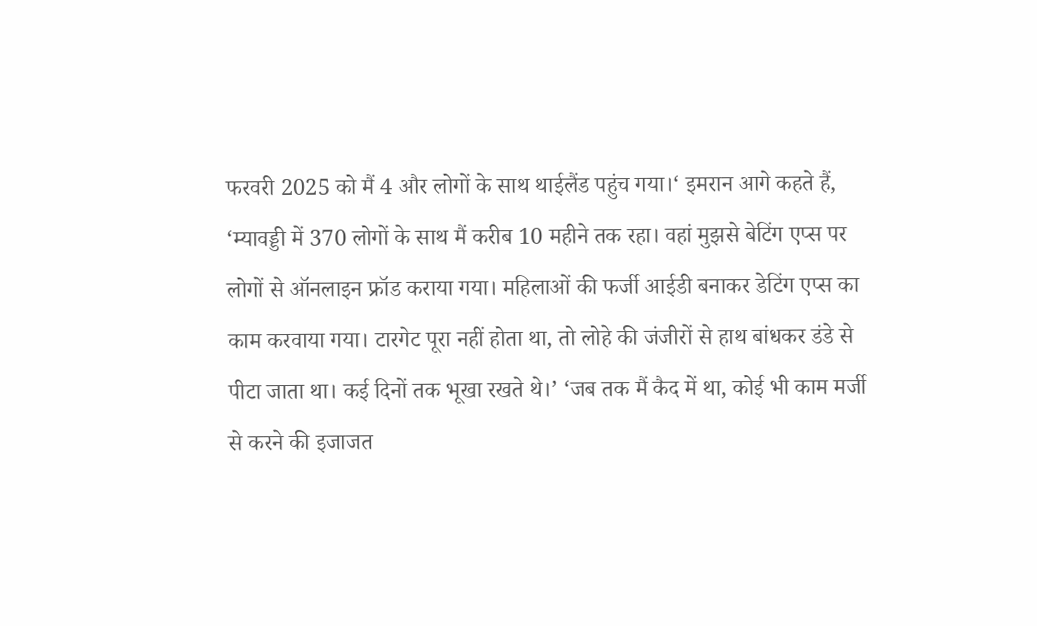फरवरी 2025 को मैं 4 और लोगों के साथ थाईलैंड पहुंच गया।‘ इमरान आगे कहते हैं, ‘म्यावड्डी में 370 लोगों के साथ मैं करीब 10 महीने तक रहा। वहां मुझसे बेटिंग एप्स पर लोगों से ऑनलाइन फ्रॉड कराया गया। महिलाओं की फर्जी आईडी बनाकर डेटिंग एप्स का काम करवाया गया। टारगेट पूरा नहीं होता था, तो लोहे की जंजीरों से हाथ बांधकर डंडे से पीटा जाता था। कई दिनों तक भूखा रखते थे।’ ‘जब तक मैं कैद में था, कोई भी काम मर्जी से करने की इजाजत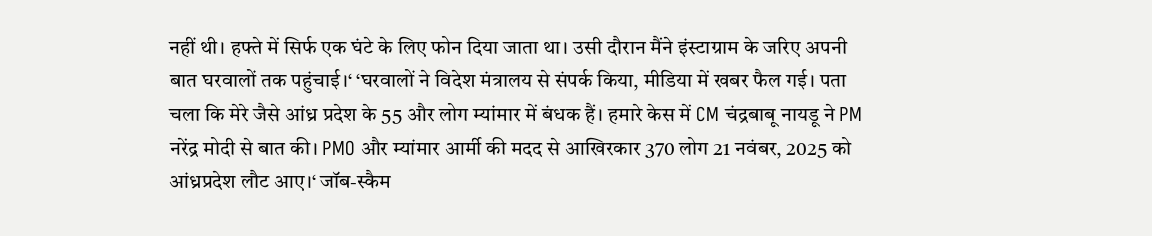नहीं थी। हफ्ते में सिर्फ एक घंटे के लिए फोन दिया जाता था। उसी दौरान मैंने इंस्टाग्राम के जरिए अपनी बात घरवालों तक पहुंचाई।‘ ‘घरवालों ने विदेश मंत्रालय से संपर्क किया, मीडिया में खबर फैल गई। पता चला कि मेरे जैसे आंध्र प्रदेश के 55 और लोग म्यांमार में बंधक हैं। हमारे केस में CM चंद्रबाबू नायडू ने PM नरेंद्र मोदी से बात की। PMO और म्यांमार आर्मी की मदद से आखिरकार 370 लोग 21 नवंबर, 2025 को आंध्रप्रदेश लौट आए।‘ जॉब-स्कैम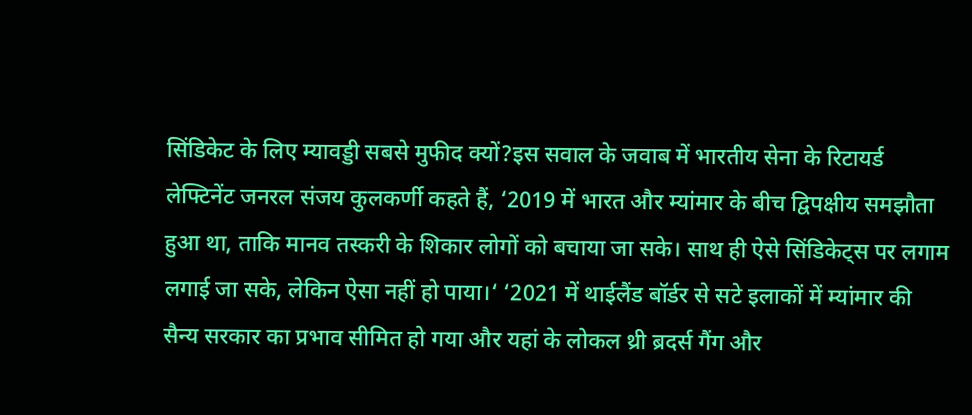सिंडिकेट के लिए म्यावड्डी सबसे मुफीद क्यों?इस सवाल के जवाब में भारतीय सेना के रिटायर्ड लेफ्टिनेंट जनरल संजय कुलकर्णी कहते हैं, ‘2019 में भारत और म्यांमार के बीच द्विपक्षीय समझौता हुआ था, ताकि मानव तस्करी के शिकार लोगों को बचाया जा सके। साथ ही ऐसे सिंडिकेट्स पर लगाम लगाई जा सके, लेकिन ऐसा नहीं हो पाया।‘ ‘2021 में थाईलैंड बॉर्डर से सटे इलाकों में म्यांमार की सैन्य सरकार का प्रभाव सीमित हो गया और यहां के लोकल थ्री ब्रदर्स गैंग और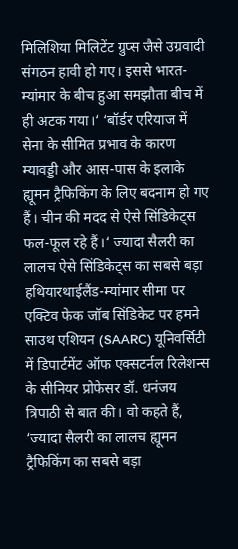मिलिशिया मिलिटेंट ग्रुप्स जैसे उग्रवादी संगठन हावी हो गए। इससे भारत-म्यांमार के बीच हुआ समझौता बीच में ही अटक गया।‘ ‘बॉर्डर एरियाज में सेना के सीमित प्रभाव के कारण म्यावड्डी और आस-पास के इलाके ह्यूमन ट्रैफिकिंग के लिए बदनाम हो गए हैं। चीन की मदद से ऐसे सिंडिकेट्स फल-फूल रहे हैं।‘ ज्यादा सैलरी का लालच ऐसे सिंडिकेट्स का सबसे बड़ा हथियारथाईलैंड-म्यांमार सीमा पर एक्टिव फेक जॉब सिंडिकेट पर हमने साउथ एशियन (SAARC) यूनिवर्सिटी में डिपार्टमेंट ऑफ एक्सटर्नल रिलेशन्स के सीनियर प्रोफेसर डॉ. धनंजय त्रिपाठी से बात की। वो कहते हैं, ‘ज्यादा सैलरी का लालच ह्यूमन ट्रैफिकिंग का सबसे बड़ा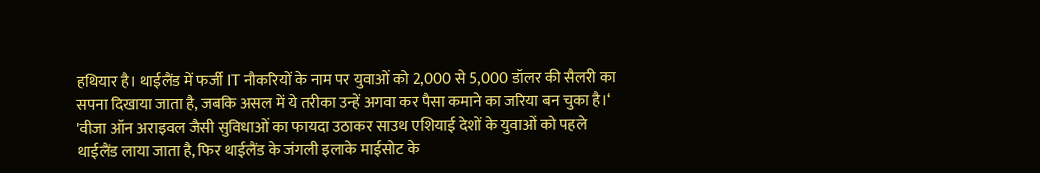हथियार है। थाईलैंड में फर्जी IT नौकरियों के नाम पर युवाओं को 2,000 से 5,000 डॉलर की सैलरी का सपना दिखाया जाता है, जबकि असल में ये तरीका उन्हें अगवा कर पैसा कमाने का जरिया बन चुका है।‘ 'वीजा ऑन अराइवल जैसी सुविधाओं का फायदा उठाकर साउथ एशियाई देशों के युवाओं को पहले थाईलैंड लाया जाता है, फिर थाईलैंड के जंगली इलाके माईसोट के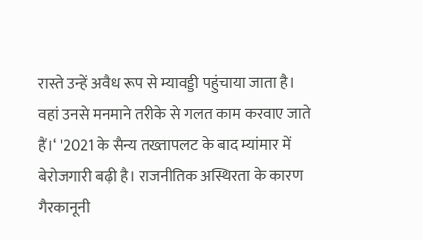रास्ते उन्हें अवैध रूप से म्यावड्डी पहुंचाया जाता है। वहां उनसे मनमाने तरीके से गलत काम करवाए जाते हैं।‘ '2021 के सैन्य तख्तापलट के बाद म्यांमार में बेरोजगारी बढ़ी है। राजनीतिक अस्थिरता के कारण गैरकानूनी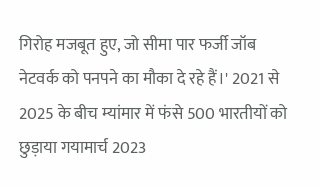गिरोह मजबूत हुए, जो सीमा पार फर्जी जॉब नेटवर्क को पनपने का मौका दे रहे हैं।' 2021 से 2025 के बीच म्यांमार में फंसे 500 भारतीयों को छुड़ाया गयामार्च 2023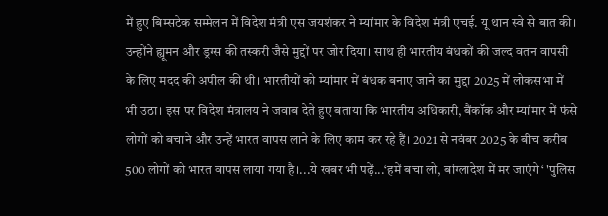में हुए बिम्सटेक सम्मेलन में विदेश मंत्री एस जयशंकर ने म्यांमार के विदेश मंत्री एचई. यू थान स्वे से बात की। उन्होंने ह्यूमन और ड्रग्स की तस्करी जैसे मुद्दों पर जोर दिया। साथ ही भारतीय बंधकों की जल्द वतन वापसी के लिए मदद की अपील की थी। भारतीयों को म्यांमार में बंधक बनाए जाने का मुद्दा 2025 में लोकसभा में भी उठा। इस पर विदेश मंत्रालय ने जवाब देते हुए बताया कि भारतीय अधिकारी, बैंकॉक और म्यांमार में फंसे लोगों को बचाने और उन्हें भारत वापस लाने के लिए काम कर रहे हैं। 2021 से नवंबर 2025 के बीच करीब 500 लोगों को भारत वापस लाया गया है।...ये खबर भी पढ़ें...‘हमें बचा लो, बांग्लादेश में मर जाएंगे‘ 'पुलिस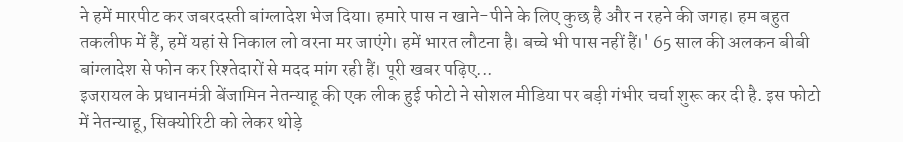ने हमें मारपीट कर जबरदस्ती बांग्लादेश भेज दिया। हमारे पास न खाने-पीने के लिए कुछ है और न रहने की जगह। हम बहुत तकलीफ में हैं, हमें यहां से निकाल लो वरना मर जाएंगे। हमें भारत लौटना है। बच्चे भी पास नहीं हैं।' 65 साल की अलकन बीबी बांग्लादेश से फोन कर रिश्तेदारों से मदद मांग रही हैं। पूरी खबर पढ़िए...
इजरायल के प्रधानमंत्री बेंजामिन नेतन्याहू की एक लीक हुई फोटो ने सोशल मीडिया पर बड़ी गंभीर चर्चा शुरू कर दी है. इस फोटो में नेतन्याहू, सिक्योरिटी को लेकर थोड़े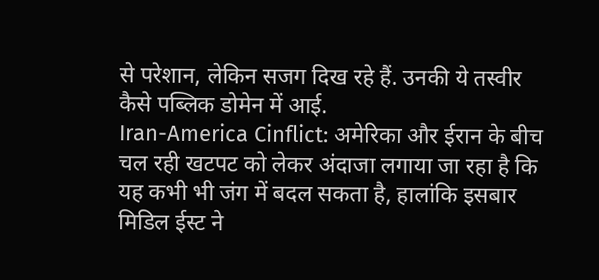से परेशान, लेकिन सजग दिख रहे हैं. उनकी ये तस्वीर कैसे पब्लिक डोमेन में आई.
Iran-America Cinflict: अमेरिका और ईरान के बीच चल रही खटपट को लेकर अंदाजा लगाया जा रहा है कि यह कभी भी जंग में बदल सकता है, हालांकि इसबार मिडिल ईस्ट ने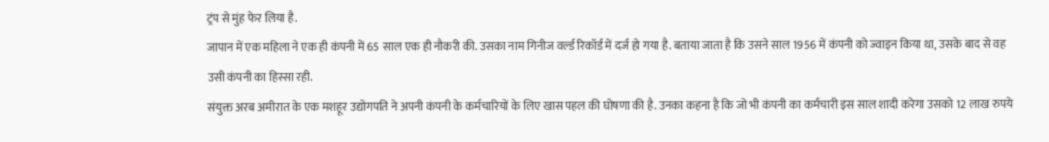ट्रंप से मुंह फेर लिया है.
जापान में एक महिला ने एक ही कंपनी में 65 साल एक ही नौकरी की. उसका नाम गिनीज वर्ल्ड रिकॉर्ड में दर्ज हो गया है. बताया जाता है कि उसने साल 1956 में कंपनी को ज्वाइन किया था, उसके बाद से वह उसी कंपनी का हिस्सा रही.
संयुक्त अरब अमीरात के एक मशहूर उद्योगपति ने अपनी कंपनी के कर्मचारियों के लिए खास पहल की घोषणा की है. उनका कहना है कि जो भी कंपनी का कर्मचारी इस साल शादी करेगा उसको 12 लाख रुपये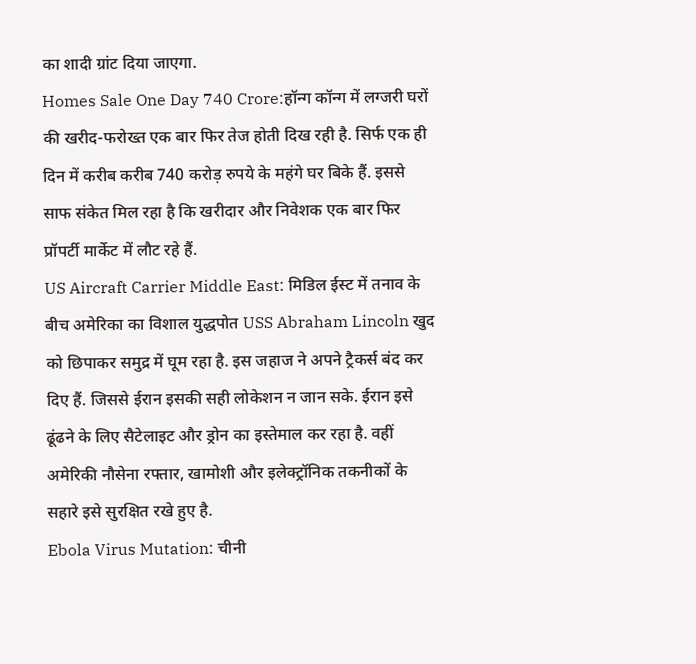का शादी ग्रांट दिया जाएगा.
Homes Sale One Day 740 Crore:हॉन्ग कॉन्ग में लग्जरी घरों की खरीद-फरोख्त एक बार फिर तेज होती दिख रही है. सिर्फ एक ही दिन में करीब करीब 740 करोड़ रुपये के महंगे घर बिके हैं. इससे साफ संकेत मिल रहा है कि खरीदार और निवेशक एक बार फिर प्रॉपर्टी मार्केट में लौट रहे हैं.
US Aircraft Carrier Middle East: मिडिल ईस्ट में तनाव के बीच अमेरिका का विशाल युद्धपोत USS Abraham Lincoln खुद को छिपाकर समुद्र में घूम रहा है. इस जहाज ने अपने ट्रैकर्स बंद कर दिए हैं. जिससे ईरान इसकी सही लोकेशन न जान सके. ईरान इसे ढूंढने के लिए सैटेलाइट और ड्रोन का इस्तेमाल कर रहा है. वहीं अमेरिकी नौसेना रफ्तार, खामोशी और इलेक्ट्रॉनिक तकनीकों के सहारे इसे सुरक्षित रखे हुए है.
Ebola Virus Mutation: चीनी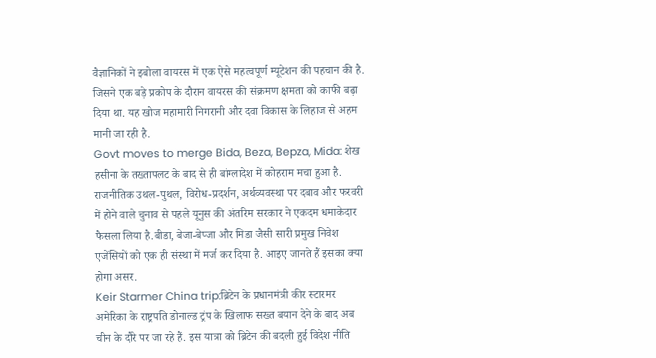वैज्ञानिकों ने इबोला वायरस में एक ऐसे महत्वपूर्ण म्यूटेशन की पहचान की है. जिसने एक बड़े प्रकोप के दौरान वायरस की संक्रमण क्षमता को काफी बढ़ा दिया था. यह खोज महामारी निगरानी और दवा विकास के लिहाज से अहम मानी जा रही है.
Govt moves to merge Bida, Beza, Bepza, Mida: शेख हसीना के तख्तापलट के बाद से ही बांग्लादेश में कोहराम मचा हुआ है. राजनीतिक उथल-पुथल, विरोध-प्रदर्शन, अर्थव्यवस्था पर दबाव और फरवरी में होने वाले चुनाव से पहले यूनुस की अंतरिम सरकार ने एकदम धमाकेदार फैसला लिया है.बीडा, बेजा-बेप्जा और मिडा जैसी सारी प्रमुख निवेश एजेंसियों को एक ही संस्था में मर्ज कर दिया है. आइए जानते हैं इसका क्या होगा असर.
Keir Starmer China trip:ब्रिटेन के प्रधानमंत्री कीर स्टारमर अमेरिका के राष्ट्रपति डोनाल्ड ट्रंप के खिलाफ सख्त बयान देने के बाद अब चीन के दौरे पर जा रहे हैं. इस यात्रा को ब्रिटेन की बदली हुई विदेश नीति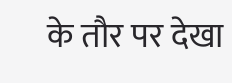के तौर पर देखा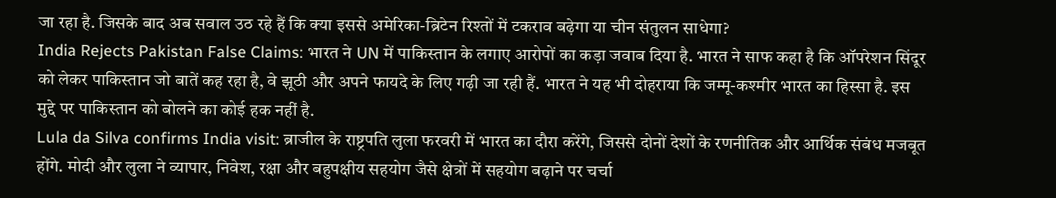जा रहा है. जिसके बाद अब सवाल उठ रहे हैं कि क्या इससे अमेरिका-ब्रिटेन रिश्तों में टकराव बढ़ेगा या चीन संतुलन साधेगा?
India Rejects Pakistan False Claims: भारत ने UN में पाकिस्तान के लगाए आरोपों का कड़ा जवाब दिया है. भारत ने साफ कहा है कि ऑपरेशन सिंदूर को लेकर पाकिस्तान जो बातें कह रहा है, वे झूठी और अपने फायदे के लिए गढ़ी जा रही हैं. भारत ने यह भी दोहराया कि जम्मू-कश्मीर भारत का हिस्सा है. इस मुद्दे पर पाकिस्तान को बोलने का कोई हक नहीं है.
Lula da Silva confirms India visit: ब्राजील के राष्ट्रपति लुला फरवरी में भारत का दौरा करेंगे, जिससे दोनों देशों के रणनीतिक और आर्थिक संबंध मजबूत होंगे. मोदी और लुला ने व्यापार, निवेश, रक्षा और बहुपक्षीय सहयोग जैसे क्षेत्रों में सहयोग बढ़ाने पर चर्चा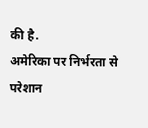की है.
अमेरिका पर निर्भरता से परेशान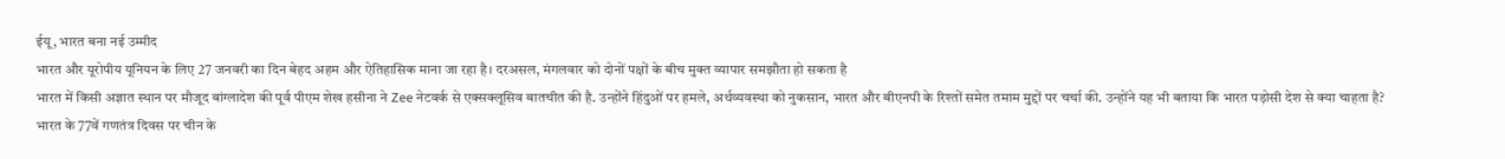ईयू, भारत बना नई उम्मीद
भारत और यूरोपीय यूनियन के लिए 27 जनवरी का दिन बेहद अहम और ऐतिहासिक माना जा रहा है। दरअसल, मंगलवार को दोनों पक्षों के बीच मुक्त व्यापार समझौता हो सकता है
भारत में किसी अज्ञात स्थान पर मौजूद बांग्लादेश की पूर्व पीएम शेख हसीना ने Zee नेटवर्क से एक्सक्लूसिव बातचीत की है. उन्होंने हिंदुओं पर हमले, अर्थव्यवस्था को नुकसान, भारत और बीएनपी के रिश्तों समेत तमाम मुद्दों पर चर्चा की. उन्होंने यह भी बताया कि भारत पड़ोसी देश से क्या चाहता है?
भारत के 77वें गणतंत्र दिवस पर चीन के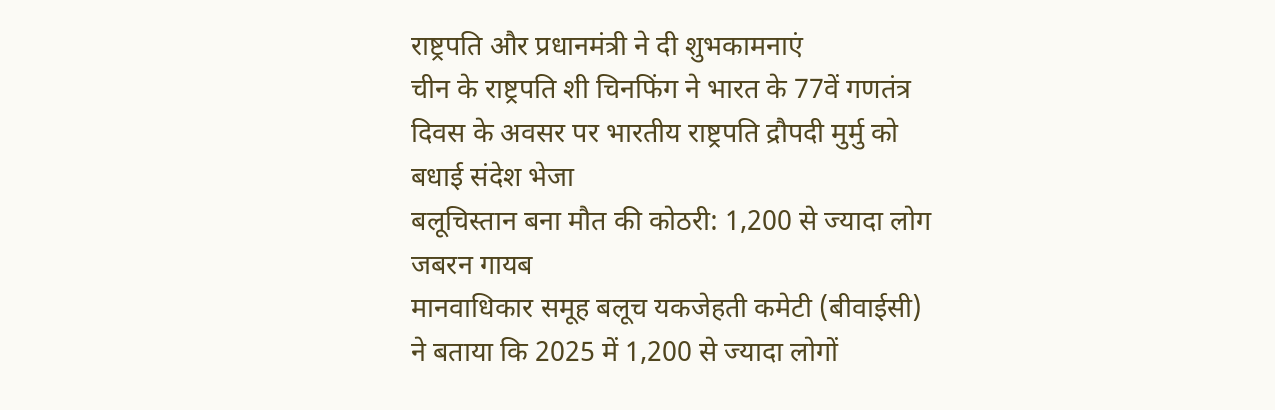राष्ट्रपति और प्रधानमंत्री ने दी शुभकामनाएं
चीन के राष्ट्रपति शी चिनफिंग ने भारत के 77वें गणतंत्र दिवस के अवसर पर भारतीय राष्ट्रपति द्रौपदी मुर्मु को बधाई संदेश भेजा
बलूचिस्तान बना मौत की कोठरी: 1,200 से ज्यादा लोग जबरन गायब
मानवाधिकार समूह बलूच यकजेहती कमेटी (बीवाईसी) ने बताया कि 2025 में 1,200 से ज्यादा लोगों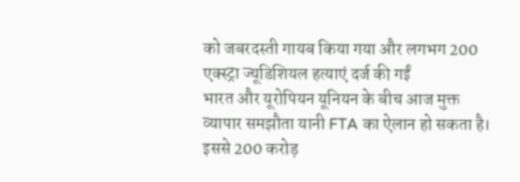को जबरदस्ती गायब किया गया और लगभग 200 एक्स्ट्रा ज्यूडिशियल हत्याएं दर्ज की गईं
भारत और यूरोपियन यूनियन के बीच आज मुक्त व्यापार समझौता यानी FTA का ऐलान हो सकता है। इससे 200 करोड़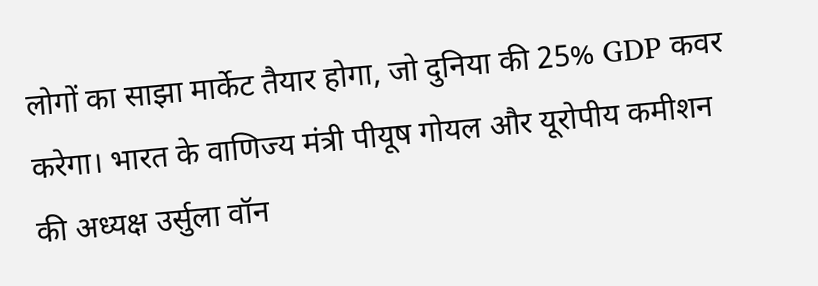लोगों का साझा मार्केट तैयार होगा, जो दुनिया की 25% GDP कवर करेगा। भारत के वाणिज्य मंत्री पीयूष गोयल और यूरोपीय कमीशन की अध्यक्ष उर्सुला वॉन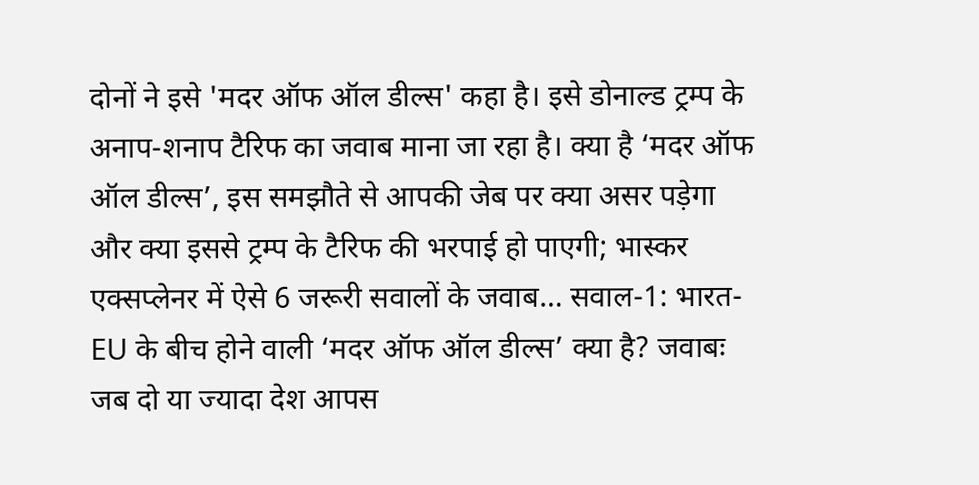दोनों ने इसे 'मदर ऑफ ऑल डील्स' कहा है। इसे डोनाल्ड ट्रम्प के अनाप-शनाप टैरिफ का जवाब माना जा रहा है। क्या है ‘मदर ऑफ ऑल डील्स’, इस समझौते से आपकी जेब पर क्या असर पड़ेगा और क्या इससे ट्रम्प के टैरिफ की भरपाई हो पाएगी; भास्कर एक्सप्लेनर में ऐसे 6 जरूरी सवालों के जवाब… सवाल-1: भारत-EU के बीच होने वाली ‘मदर ऑफ ऑल डील्स’ क्या है? जवाबः जब दो या ज्यादा देश आपस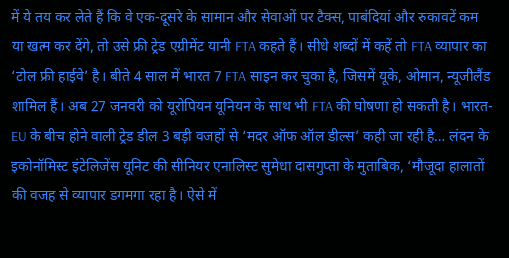में ये तय कर लेते हैं कि वे एक-दूसरे के सामान और सेवाओं पर टैक्स, पाबंदियां और रुकावटें कम या खत्म कर देंगे, तो उसे फ्री ट्रेड एग्रीमेंट यानी FTA कहते हैं। सीधे शब्दों में कहें तो FTA व्यापार का ‘टोल फ्री हाईवे’ है। बीते 4 साल में भारत 7 FTA साइन कर चुका है, जिसमें यूके, ओमान, न्यूजीलैंड शामिल हैं। अब 27 जनवरी को यूरोपियन यूनियन के साथ भी FTA की घोषणा हो सकती है। भारत-EU के बीच होने वाली ट्रेड डील 3 बड़ी वजहों से ‘मदर ऑफ ऑल डील्स’ कही जा रही है… लंदन के इकोनॉमिस्ट इंटेलिजेंस यूनिट की सीनियर एनालिस्ट सुमेधा दासगुप्ता के मुताबिक, ‘मौजूदा हालातों की वजह से व्यापार डगमगा रहा है। ऐसे में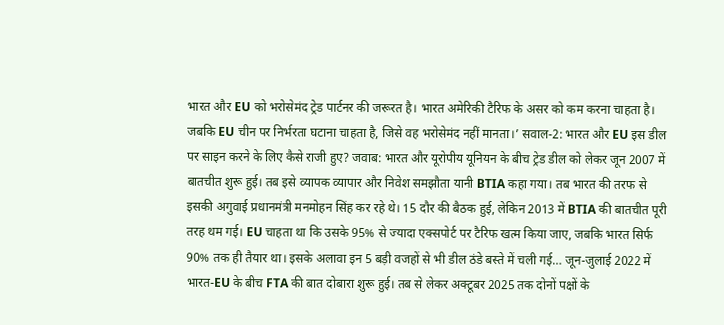भारत और EU को भरोसेमंद ट्रेड पार्टनर की जरूरत है। भारत अमेरिकी टैरिफ के असर को कम करना चाहता है। जबकि EU चीन पर निर्भरता घटाना चाहता है, जिसे वह भरोसेमंद नहीं मानता।’ सवाल-2: भारत और EU इस डील पर साइन करने के लिए कैसे राजी हुए? जवाब: भारत और यूरोपीय यूनियन के बीच ट्रेड डील को लेकर जून 2007 में बातचीत शुरू हुई। तब इसे व्यापक व्यापार और निवेश समझौता यानी BTIA कहा गया। तब भारत की तरफ से इसकी अगुवाई प्रधानमंत्री मनमोहन सिंह कर रहे थे। 15 दौर की बैठक हुई, लेकिन 2013 में BTIA की बातचीत पूरी तरह थम गई। EU चाहता था कि उसके 95% से ज्यादा एक्सपोर्ट पर टैरिफ खत्म किया जाए, जबकि भारत सिर्फ 90% तक ही तैयार था। इसके अलावा इन 5 बड़ी वजहों से भी डील ठंडे बस्ते में चली गई… जून-जुलाई 2022 में भारत-EU के बीच FTA की बात दोबारा शुरू हुई। तब से लेकर अक्टूबर 2025 तक दोनों पक्षों के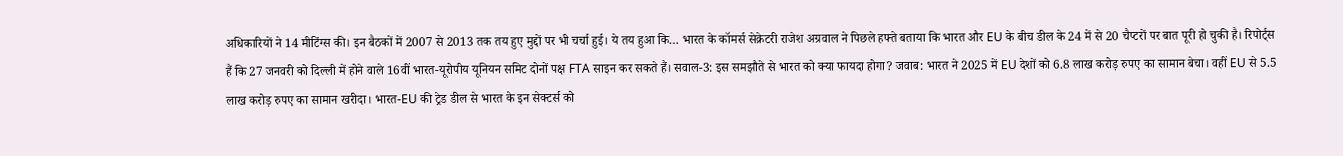अधिकारियों ने 14 मीटिंग्स की। इन बैठकों में 2007 से 2013 तक तय हुए मुद्दों पर भी चर्चा हुई। ये तय हुआ कि… भारत के कॉमर्स सेक्रेटरी राजेश अग्रवाल ने पिछले हफ्ते बताया कि भारत और EU के बीच डील के 24 में से 20 चैप्टरों पर बात पूरी हो चुकी है। रिपोर्ट्स हैं कि 27 जनवरी को दिल्ली में होने वाले 16वीं भारत-यूरोपीय यूनियन समिट दोनों पक्ष FTA साइन कर सकते हैं। सवाल-3: इस समझौते से भारत को क्या फायदा होगा? जवाब: भारत ने 2025 में EU देशों को 6.8 लाख करोड़ रुपए का सामान बेचा। वहीं EU से 5.5 लाख करोड़ रुपए का सामान खरीदा। भारत-EU की ट्रेड डील से भारत के इन सेक्टर्स को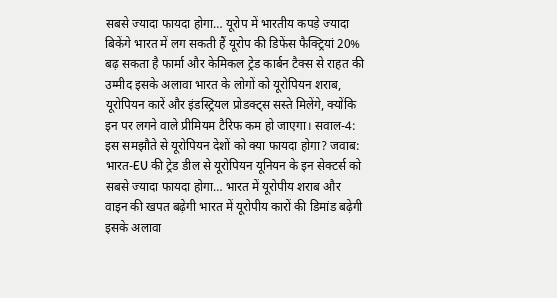सबसे ज्यादा फायदा होगा… यूरोप में भारतीय कपड़े ज्यादा बिकेंगे भारत में लग सकती हैं यूरोप की डिफेंस फैक्ट्रियां 20% बढ़ सकता है फार्मा और केमिकल ट्रेड कार्बन टैक्स से राहत की उम्मीद इसके अलावा भारत के लोगों को यूरोपियन शराब, यूरोपियन कारें और इंडस्ट्रियल प्रोडक्ट्स सस्ते मिलेंगे, क्योंकि इन पर लगने वाले प्रीमियम टैरिफ कम हो जाएगा। सवाल-4: इस समझौते से यूरोपियन देशों को क्या फायदा होगा? जवाब: भारत-EU की ट्रेड डील से यूरोपियन यूनियन के इन सेक्टर्स को सबसे ज्यादा फायदा होगा… भारत में यूरोपीय शराब और वाइन की खपत बढ़ेगी भारत में यूरोपीय कारों की डिमांड बढ़ेगी इसके अलावा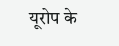यूरोप के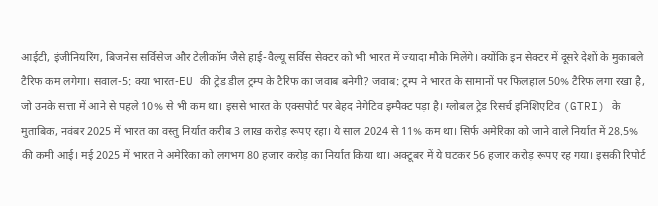आईटी, इंजीनियरिंग, बिजनेस सर्विसेज और टेलीकॉम जैसे हाई-वैल्यू सर्विस सेक्टर को भी भारत में ज्यादा मौके मिलेंगे। क्योंकि इन सेक्टर में दूसरे देशों के मुकाबले टैरिफ कम लगेगा। सवाल-5: क्या भारत-EU की ट्रेड डील ट्रम्प के टैरिफ का जवाब बनेगी? जवाब: ट्रम्प ने भारत के सामानों पर फिलहाल 50% टैरिफ लगा रखा है, जो उनके सत्ता में आने से पहले 10% से भी कम था। इससे भारत के एक्सपोर्ट पर बेहद नेगेटिव इम्पैक्ट पड़ा है। ग्लोबल ट्रेड रिसर्च इनिशिएटिव (GTRI) के मुताबिक, नवंबर 2025 में भारत का वस्तु निर्यात करीब 3 लाख करोड़ रूपए रहा। ये साल 2024 से 11% कम था। सिर्फ अमेरिका को जाने वाले निर्यात में 28.5% की कमी आई। मई 2025 में भारत ने अमेरिका को लगभग 80 हजार करोड़ का निर्यात किया था। अक्टूबर में ये घटकर 56 हजार करोड़ रूपए रह गया। इसकी रिपोर्ट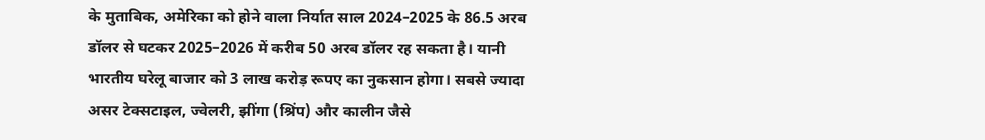के मुताबिक, अमेरिका को होने वाला निर्यात साल 2024–2025 के 86.5 अरब डॉलर से घटकर 2025–2026 में करीब 50 अरब डॉलर रह सकता है। यानी भारतीय घरेलू बाजार को 3 लाख करोड़ रूपए का नुकसान होगा। सबसे ज्यादा असर टेक्सटाइल, ज्वेलरी, झींगा (श्रिंप) और कालीन जैसे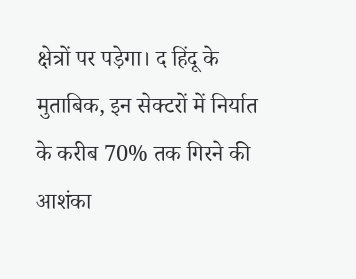क्षेत्रों पर पड़ेगा। द हिंदू के मुताबिक, इन सेक्टरों में निर्यात के करीब 70% तक गिरने की आशंका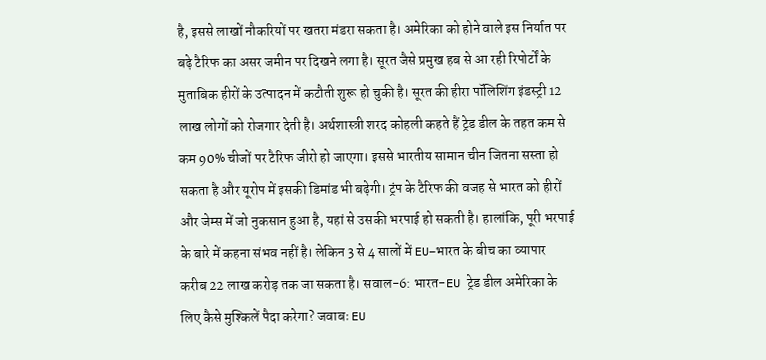है, इससे लाखों नौकरियों पर खतरा मंडरा सकता है। अमेरिका को होने वाले इस निर्यात पर बढ़े टैरिफ का असर जमीन पर दिखने लगा है। सूरत जैसे प्रमुख हब से आ रही रिपोर्टों के मुताबिक हीरों के उत्पादन में कटौती शुरू हो चुकी है। सूरत की हीरा पॉलिशिंग इंडस्ट्री 12 लाख लोगों को रोजगार देती है। अर्थशास्त्री शरद कोहली कहते हैं ट्रेड डील के तहत कम से कम 90% चीजों पर टैरिफ जीरो हो जाएगा। इससे भारतीय सामान चीन जितना सस्ता हो सकता है और यूरोप में इसकी डिमांड भी बढ़ेगी। ट्रंप के टैरिफ की वजह से भारत को हीरों और जेम्स में जो नुकसान हुआ है, यहां से उसकी भरपाई हो सकती है। हालांकि, पूरी भरपाई के बारे में कहना संभव नहीं है। लेकिन 3 से 4 सालों में EU–भारत के बीच का व्यापार करीब 22 लाख करोड़ तक जा सकता है। सवाल-6: भारत-EU ट्रेड डील अमेरिका के लिए कैसे मुश्किलें पैदा करेगा? जवाबः EU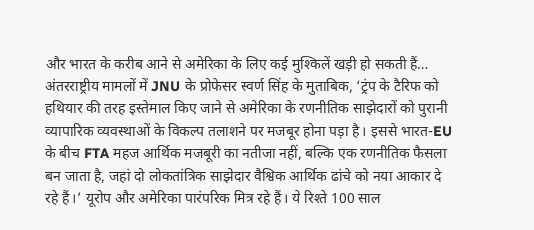और भारत के करीब आने से अमेरिका के लिए कई मुश्किलें खड़ी हो सकती हैं… अंतरराष्ट्रीय मामलों में JNU के प्रोफेसर स्वर्ण सिंह के मुताबिक, ‘ट्रंप के टैरिफ को हथियार की तरह इस्तेमाल किए जाने से अमेरिका के रणनीतिक साझेदारों को पुरानी व्यापारिक व्यवस्थाओं के विकल्प तलाशने पर मजबूर होना पड़ा है। इससे भारत-EU के बीच FTA महज आर्थिक मजबूरी का नतीजा नहीं, बल्कि एक रणनीतिक फैसला बन जाता है, जहां दो लोकतांत्रिक साझेदार वैश्विक आर्थिक ढांचे को नया आकार दे रहे हैं।’ यूरोप और अमेरिका पारंपरिक मित्र रहे हैं। ये रिश्ते 100 साल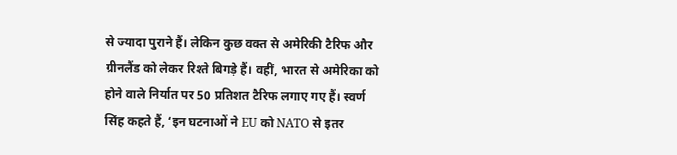से ज्यादा पुराने हैं। लेकिन कुछ वक्त से अमेरिकी टैरिफ और ग्रीनलैंड को लेकर रिश्ते बिगड़े हैं। वहीं, भारत से अमेरिका को होने वाले निर्यात पर 50 प्रतिशत टैरिफ लगाए गए हैं। स्वर्ण सिंह कहते हैं, ‘इन घटनाओं ने EU को NATO से इतर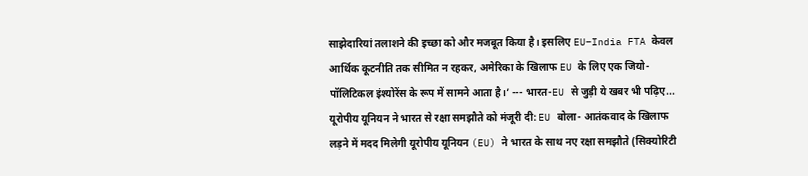साझेदारियां तलाशने की इच्छा को और मजबूत किया है। इसलिए EU–India FTA केवल आर्थिक कूटनीति तक सीमित न रहकर, अमेरिका के खिलाफ EU के लिए एक जियो-पॉलिटिकल इंश्योरेंस के रूप में सामने आता है।’ --- भारत-EU से जुड़ी ये खबर भी पढ़िए... यूरोपीय यूनियन ने भारत से रक्षा समझौते को मंजूरी दी: EU बोला- आतंकवाद के खिलाफ लड़ने में मदद मिलेगी यूरोपीय यूनियन (EU) ने भारत के साथ नए रक्षा समझौते (सिक्योरिटी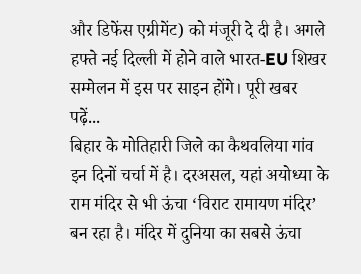और डिफेंस एग्रीमेंट) को मंजूरी दे दी है। अगले हफ्ते नई दिल्ली में होने वाले भारत-EU शिखर सम्मेलन में इस पर साइन होंगे। पूरी खबर पढ़ें...
बिहार के मोतिहारी जिले का कैथवलिया गांव इन दिनों चर्चा में है। दरअसल, यहां अयोध्या के राम मंदिर से भी ऊंचा ‘विराट रामायण मंदिर’ बन रहा है। मंदिर में दुनिया का सबसे ऊंचा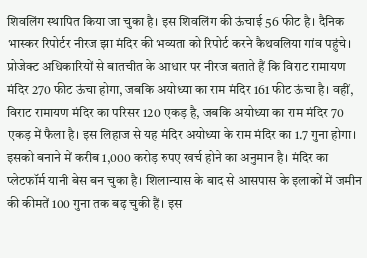शिवलिंग स्थापित किया जा चुका है। इस शिवलिंग की ऊंचाई 56 फीट है। दैनिक भास्कर रिपोर्टर नीरज झा मंदिर की भव्यता को रिपोर्ट करने कैथवलिया गांव पहुंचे। प्रोजेक्ट अधिकारियों से बातचीत के आधार पर नीरज बताते हैं कि विराट रामायण मंदिर 270 फीट ऊंचा होगा, जबकि अयोध्या का राम मंदिर 161 फीट ऊंचा है। वहीं, विराट रामायण मंदिर का परिसर 120 एकड़ है, जबकि अयोध्या का राम मंदिर 70 एकड़ में फैला है। इस लिहाज से यह मंदिर अयोध्या के राम मंदिर का 1.7 गुना होगा। इसको बनाने में करीब 1,000 करोड़ रुपए खर्च होने का अनुमान है। मंदिर का प्लेटफॉर्म यानी बेस बन चुका है। शिलान्यास के बाद से आसपास के इलाकों में जमीन की कीमतें 100 गुना तक बढ़ चुकी हैं। इस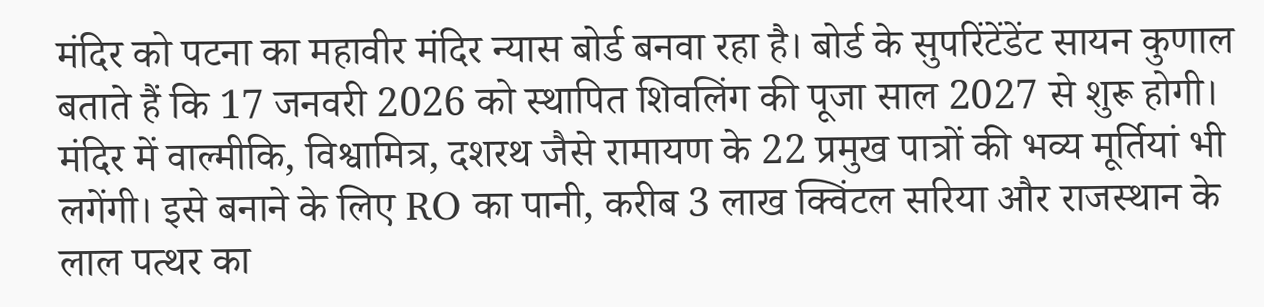मंदिर को पटना का महावीर मंदिर न्यास बोर्ड बनवा रहा है। बोर्ड के सुपरिंटेंडेंट सायन कुणाल बताते हैं कि 17 जनवरी 2026 को स्थापित शिवलिंग की पूजा साल 2027 से शुरू होगी। मंदिर में वाल्मीकि, विश्वामित्र, दशरथ जैसे रामायण के 22 प्रमुख पात्रों की भव्य मूर्तियां भी लगेंगी। इसे बनाने के लिए RO का पानी, करीब 3 लाख क्विंटल सरिया और राजस्थान के लाल पत्थर का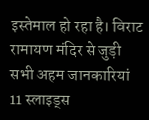इस्तेमाल हो रहा है। विराट रामायण मंदिर से जुड़ी सभी अहम जानकारियां 11 स्लाइड्स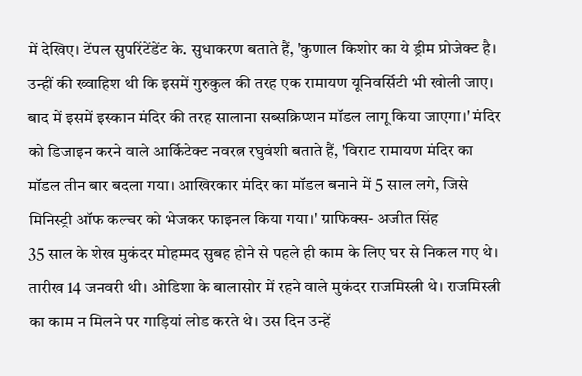में देखिए। टेंपल सुपरिंटेंडेंट के. सुधाकरण बताते हैं, 'कुणाल किशोर का ये ड्रीम प्रोजेक्ट है। उन्हीं की ख्वाहिश थी कि इसमें गुरुकुल की तरह एक रामायण यूनिवर्सिटी भी खोली जाए। बाद में इसमें इस्कान मंदिर की तरह सालाना सब्सक्रिप्शन मॉडल लागू किया जाएगा।' मंदिर को डिजाइन करने वाले आर्किटेक्ट नवरत्न रघुवंशी बताते हैं, 'विराट रामायण मंदिर का मॉडल तीन बार बदला गया। आखिरकार मंदिर का मॉडल बनाने में 5 साल लगे, जिसे मिनिस्ट्री ऑफ कल्चर को भेजकर फाइनल किया गया।' ग्राफिक्स- अजीत सिंह
35 साल के शेख मुकंदर मोहम्मद सुबह होने से पहले ही काम के लिए घर से निकल गए थे। तारीख 14 जनवरी थी। ओडिशा के बालासोर में रहने वाले मुकंदर राजमिस्त्री थे। राजमिस्त्री का काम न मिलने पर गाड़ियां लोड करते थे। उस दिन उन्हें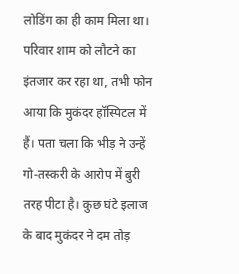लोडिंग का ही काम मिला था। परिवार शाम को लौटने का इंतजार कर रहा था, तभी फोन आया कि मुकंदर हॉस्पिटल में हैं। पता चला कि भीड़ ने उन्हें गो-तस्करी के आरोप में बुरी तरह पीटा है। कुछ घंटे इलाज के बाद मुकंदर ने दम तोड़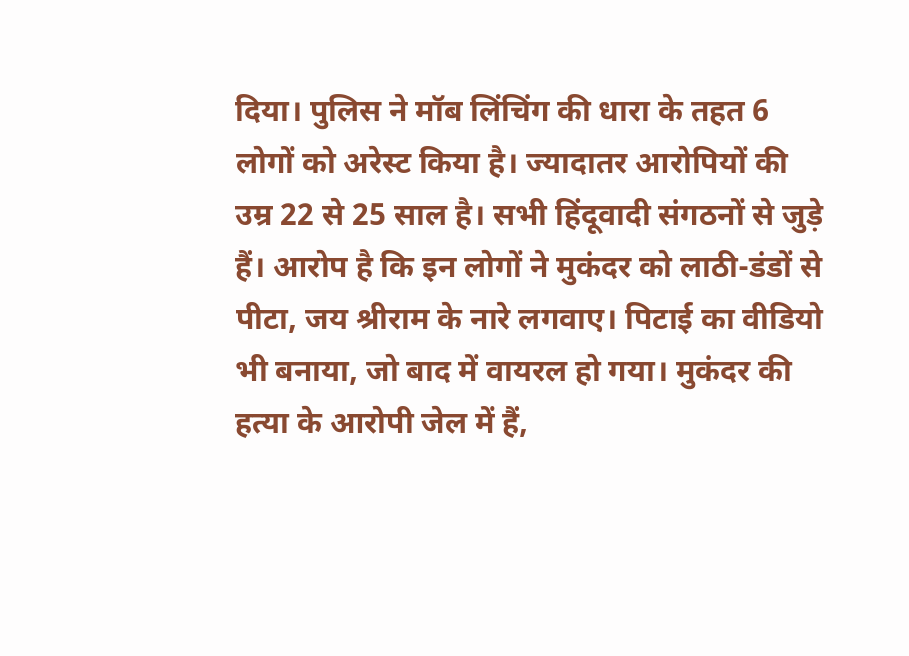दिया। पुलिस ने मॉब लिंचिंग की धारा के तहत 6 लोगों को अरेस्ट किया है। ज्यादातर आरोपियों की उम्र 22 से 25 साल है। सभी हिंदूवादी संगठनों से जुड़े हैं। आरोप है कि इन लोगों ने मुकंदर को लाठी-डंडों से पीटा, जय श्रीराम के नारे लगवाए। पिटाई का वीडियो भी बनाया, जो बाद में वायरल हो गया। मुकंदर की हत्या के आरोपी जेल में हैं,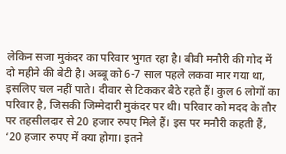लेकिन सजा मुकंदर का परिवार भुगत रहा है। बीवी मनौरी की गोद में दो महीने की बेटी है। अब्बू को 6-7 साल पहले लकवा मार गया था, इसलिए चल नहीं पाते। दीवार से टिककर बैठे रहते हैं। कुल 6 लोगों का परिवार है, जिसकी जिम्मेदारी मुकंदर पर थी। परिवार को मदद के तौर पर तहसीलदार से 20 हजार रुपए मिले हैं। इस पर मनौरी कहती हैं, ‘20 हजार रुपए में क्या होगा। इतने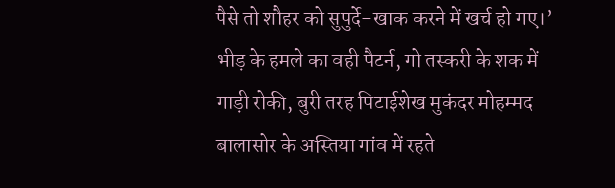पैसे तो शौहर को सुपुर्दे-खाक करने में खर्च हो गए।’ भीड़ के हमले का वही पैटर्न, गो तस्करी के शक में गाड़ी रोकी, बुरी तरह पिटाईशेख मुकंदर मोहम्मद बालासोर के अस्तिया गांव में रहते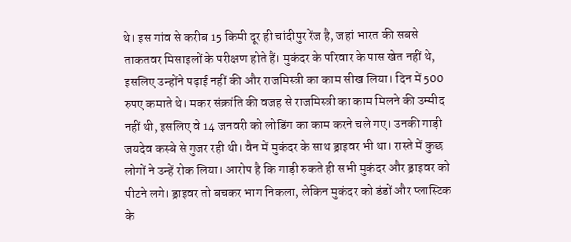थे। इस गांव से करीब 15 किमी दूर ही चांदीपुर रेंज है, जहां भारत की सबसे ताकतवर मिसाइलों के परीक्षण होते हैं। मुकंदर के परिवार के पास खेत नहीं थे, इसलिए उन्होंने पढ़ाई नहीं की और राजमिस्त्री का काम सीख लिया। दिन में 500 रुपए कमाते थे। मकर संक्रांति की वजह से राजमिस्त्री का काम मिलने की उम्मीद नहीं थी, इसलिए वे 14 जनवरी को लोडिंग का काम करने चले गए। उनकी गाड़ी जयदेव कस्बे से गुजर रही थी। वैन में मुकंदर के साथ ड्राइवर भी था। रास्ते में कुछ लोगों ने उन्हें रोक लिया। आरोप है कि गाड़ी रुकते ही सभी मुकंदर और ड्राइवर को पीटने लगे। ड्राइवर तो बचकर भाग निकला, लेकिन मुकंदर को डंडों और प्लास्टिक के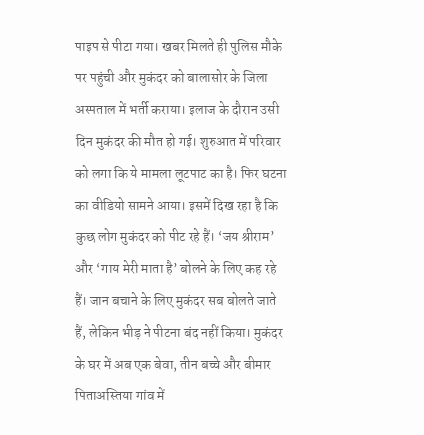पाइप से पीटा गया। खबर मिलते ही पुलिस मौके पर पहुंची और मुकंदर को बालासोर के जिला अस्पताल में भर्ती कराया। इलाज के दौरान उसी दिन मुकंदर की मौत हो गई। शुरुआत में परिवार को लगा कि ये मामला लूटपाट का है। फिर घटना का वीडियो सामने आया। इसमें दिख रहा है कि कुछ लोग मुकंदर को पीट रहे हैं। ‘जय श्रीराम’ और ‘गाय मेरी माता है’ बोलने के लिए कह रहे हैं। जान बचाने के लिए मुकंदर सब बोलते जाते हैं, लेकिन भीड़ ने पीटना बंद नहीं किया। मुकंदर के घर में अब एक बेवा, तीन बच्चे और बीमार पिताअस्तिया गांव में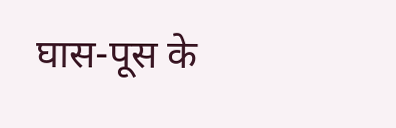घास-पूस के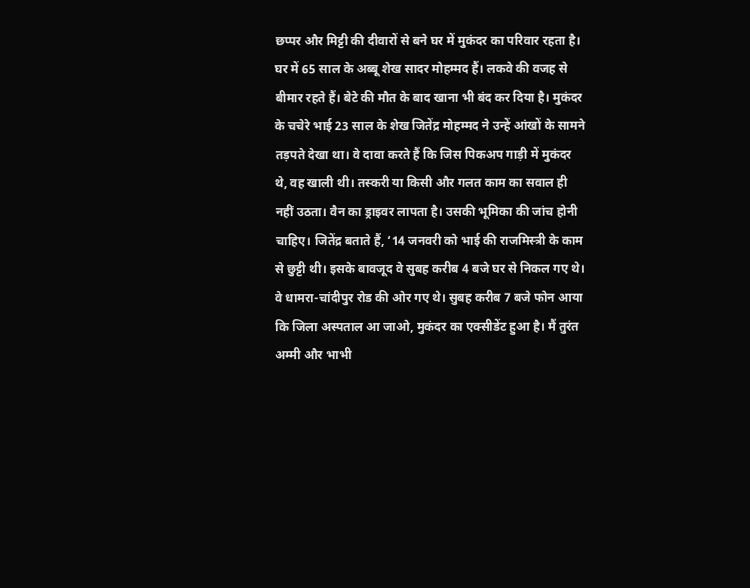छप्पर और मिट्टी की दीवारों से बने घर में मुकंदर का परिवार रहता है। घर में 65 साल के अब्बू शेख सादर मोहम्मद हैं। लकवे की वजह से बीमार रहते हैं। बेटे की मौत के बाद खाना भी बंद कर दिया है। मुकंदर के चचेरे भाई 23 साल के शेख जितेंद्र मोहम्मद ने उन्हें आंखों के सामने तड़पते देखा था। वे दावा करते हैं कि जिस पिकअप गाड़ी में मुकंदर थे, वह खाली थी। तस्करी या किसी और गलत काम का सवाल ही नहीं उठता। वैन का ड्राइवर लापता है। उसकी भूमिका की जांच होनी चाहिए। जितेंद्र बताते हैं, ‘14 जनवरी को भाई की राजमिस्त्री के काम से छुट्टी थी। इसके बावजूद वे सुबह करीब 4 बजे घर से निकल गए थे। वे धामरा-चांदीपुर रोड की ओर गए थे। सुबह करीब 7 बजे फोन आया कि जिला अस्पताल आ जाओ, मुकंदर का एक्सीडेंट हुआ है। मैं तुरंत अम्मी और भाभी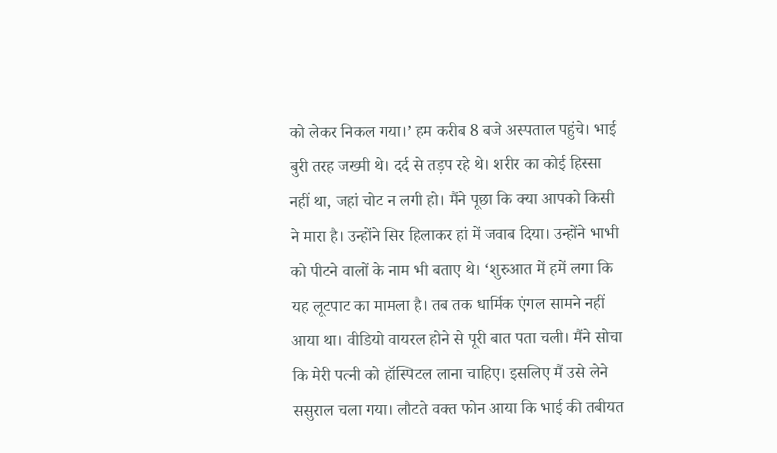को लेकर निकल गया।’ हम करीब 8 बजे अस्पताल पहुंचे। भाई बुरी तरह जख्मी थे। दर्द से तड़प रहे थे। शरीर का कोई हिस्सा नहीं था, जहां चोट न लगी हो। मैंने पूछा कि क्या आपको किसी ने मारा है। उन्होंने सिर हिलाकर हां में जवाब दिया। उन्होंने भाभी को पीटने वालों के नाम भी बताए थे। ‘शुरुआत में हमें लगा कि यह लूटपाट का मामला है। तब तक धार्मिक एंगल सामने नहीं आया था। वीडियो वायरल होने से पूरी बात पता चली। मैंने सोचा कि मेरी पत्नी को हॉस्पिटल लाना चाहिए। इसलिए मैं उसे लेने ससुराल चला गया। लौटते वक्त फोन आया कि भाई की तबीयत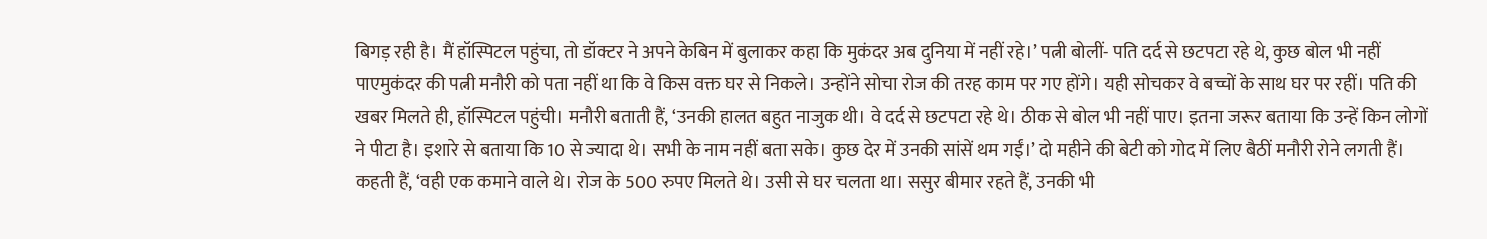बिगड़ रही है। मैं हॉस्पिटल पहुंचा, तो डॉक्टर ने अपने केबिन में बुलाकर कहा कि मुकंदर अब दुनिया में नहीं रहे।’ पत्नी बोलीं- पति दर्द से छटपटा रहे थे, कुछ बोल भी नहीं पाएमुकंदर की पत्नी मनौरी को पता नहीं था कि वे किस वक्त घर से निकले। उन्होंने सोचा रोज की तरह काम पर गए होंगे। यही सोचकर वे बच्चों के साथ घर पर रहीं। पति की खबर मिलते ही, हॉस्पिटल पहुंची। मनौरी बताती हैं, ‘उनकी हालत बहुत नाजुक थी। वे दर्द से छटपटा रहे थे। ठीक से बोल भी नहीं पाए। इतना जरूर बताया कि उन्हें किन लोगों ने पीटा है। इशारे से बताया कि 10 से ज्यादा थे। सभी के नाम नहीं बता सके। कुछ देर में उनकी सांसें थम गईं।’ दो महीने की बेटी को गोद में लिए बैठीं मनौरी रोने लगती हैं। कहती हैं, ‘वही एक कमाने वाले थे। रोज के 500 रुपए मिलते थे। उसी से घर चलता था। ससुर बीमार रहते हैं, उनकी भी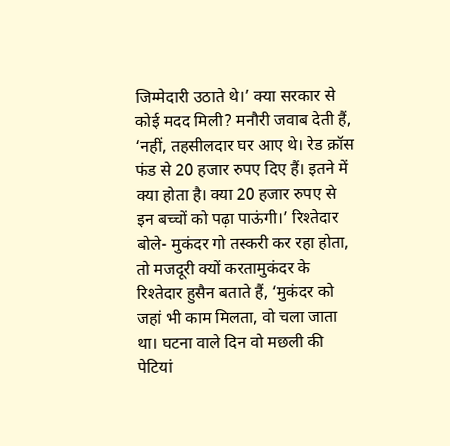जिम्मेदारी उठाते थे।’ क्या सरकार से कोई मदद मिली? मनौरी जवाब देती हैं, ‘नहीं, तहसीलदार घर आए थे। रेड क्रॉस फंड से 20 हजार रुपए दिए हैं। इतने में क्या होता है। क्या 20 हजार रुपए से इन बच्चों को पढ़ा पाऊंगी।’ रिश्तेदार बोले- मुकंदर गो तस्करी कर रहा होता, तो मजदूरी क्यों करतामुकंदर के रिश्तेदार हुसैन बताते हैं, ‘मुकंदर को जहां भी काम मिलता, वो चला जाता था। घटना वाले दिन वो मछली की पेटियां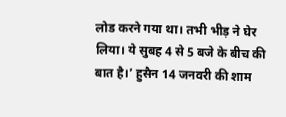लोड करने गया था। तभी भीड़ ने घेर लिया। ये सुबह 4 से 5 बजे के बीच की बात है।’ हुसैन 14 जनवरी की शाम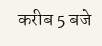करीब 5 बजे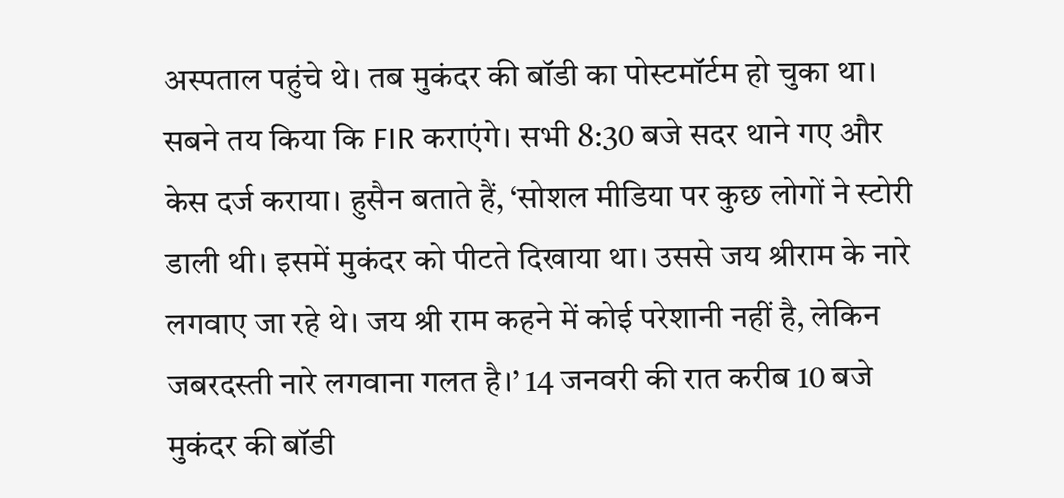अस्पताल पहुंचे थे। तब मुकंदर की बॉडी का पोस्टमॉर्टम हो चुका था। सबने तय किया कि FIR कराएंगे। सभी 8:30 बजे सदर थाने गए और केस दर्ज कराया। हुसैन बताते हैं, ‘सोशल मीडिया पर कुछ लोगों ने स्टोरी डाली थी। इसमें मुकंदर को पीटते दिखाया था। उससे जय श्रीराम के नारे लगवाए जा रहे थे। जय श्री राम कहने में कोई परेशानी नहीं है, लेकिन जबरदस्ती नारे लगवाना गलत है।’ 14 जनवरी की रात करीब 10 बजे मुकंदर की बॉडी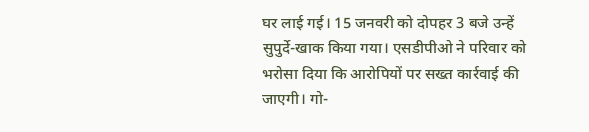घर लाई गई। 15 जनवरी को दोपहर 3 बजे उन्हें सुपुर्दे-खाक किया गया। एसडीपीओ ने परिवार को भरोसा दिया कि आरोपियों पर सख्त कार्रवाई की जाएगी। गो-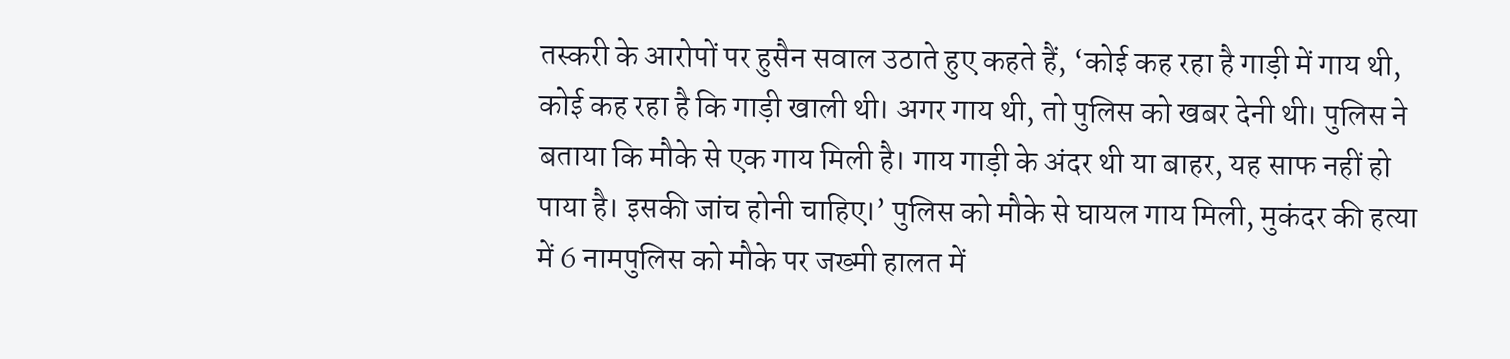तस्करी के आरोपों पर हुसैन सवाल उठाते हुए कहते हैं, ‘कोई कह रहा है गाड़ी में गाय थी, कोई कह रहा है कि गाड़ी खाली थी। अगर गाय थी, तो पुलिस को खबर देनी थी। पुलिस ने बताया कि मौके से एक गाय मिली है। गाय गाड़ी के अंदर थी या बाहर, यह साफ नहीं हो पाया है। इसकी जांच होनी चाहिए।’ पुलिस को मौके से घायल गाय मिली, मुकंदर की हत्या में 6 नामपुलिस को मौके पर जख्मी हालत में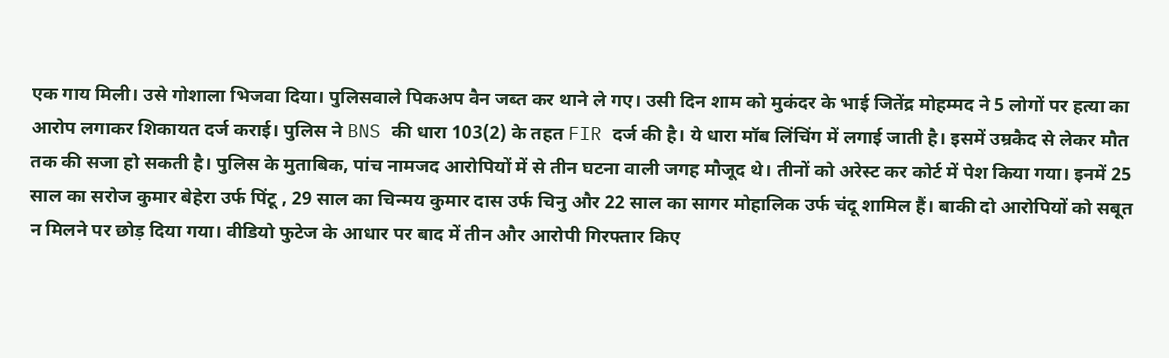एक गाय मिली। उसे गोशाला भिजवा दिया। पुलिसवाले पिकअप वैन जब्त कर थाने ले गए। उसी दिन शाम को मुकंदर के भाई जितेंद्र मोहम्मद ने 5 लोगों पर हत्या का आरोप लगाकर शिकायत दर्ज कराई। पुलिस ने BNS की धारा 103(2) के तहत FIR दर्ज की है। ये धारा मॉब लिंचिंग में लगाई जाती है। इसमें उम्रकैद से लेकर मौत तक की सजा हो सकती है। पुलिस के मुताबिक, पांच नामजद आरोपियों में से तीन घटना वाली जगह मौजूद थे। तीनों को अरेस्ट कर कोर्ट में पेश किया गया। इनमें 25 साल का सरोज कुमार बेहेरा उर्फ पिंटू , 29 साल का चिन्मय कुमार दास उर्फ चिनु और 22 साल का सागर मोहालिक उर्फ चंदू शामिल हैं। बाकी दो आरोपियों को सबूत न मिलने पर छोड़ दिया गया। वीडियो फुटेज के आधार पर बाद में तीन और आरोपी गिरफ्तार किए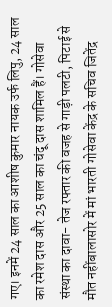गए। इनमें 24 साल का आशीष कुमार नायक उर्फ लिपु, 24 साल का रमेश दास और 25 साल का चंदू दास शामिल हैं। गोसेवा संस्था का दावा- तेज रफ्तार की वजह से गाड़ी पलटी, पिटाई से मौत नहींबालासोर में मां भारती गोसेवा केंद्र के सचिव जितेंद्र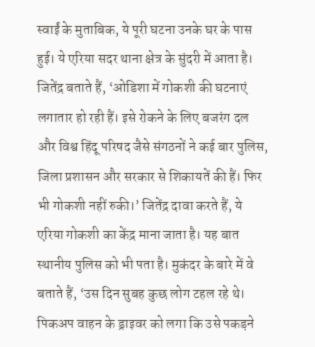स्वाईं के मुताबिक, ये पूरी घटना उनके घर के पास हुई। ये एरिया सदर थाना क्षेत्र के सुंदरी में आता है। जितेंद्र बताते हैं, ‘ओडिशा में गोकशी की घटनाएं लगातार हो रही हैं। इसे रोकने के लिए बजरंग दल और विश्व हिंदू परिषद जैसे संगठनों ने कई बार पुलिस, जिला प्रशासन और सरकार से शिकायतें की हैं। फिर भी गोकशी नहीं रुकी।’ जितेंद्र दावा करते हैं, ये एरिया गोकशी का केंद्र माना जाता है। यह बात स्थानीय पुलिस को भी पता है। मुकंदर के बारे में वे बताते हैं, ‘उस दिन सुबह कुछ लोग टहल रहे थे। पिकअप वाहन के ड्राइवर को लगा कि उसे पकड़ने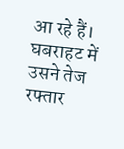आ रहे हैं। घबराहट में उसने तेज रफ्तार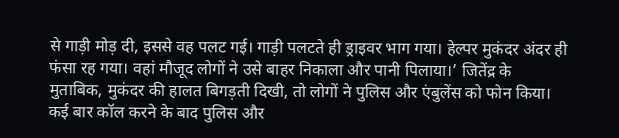से गाड़ी मोड़ दी, इससे वह पलट गई। गाड़ी पलटते ही ड्राइवर भाग गया। हेल्पर मुकंदर अंदर ही फंसा रह गया। वहां मौजूद लोगों ने उसे बाहर निकाला और पानी पिलाया।’ जितेंद्र के मुताबिक, मुकंदर की हालत बिगड़ती दिखी, तो लोगों ने पुलिस और एंबुलेंस को फोन किया। कई बार कॉल करने के बाद पुलिस और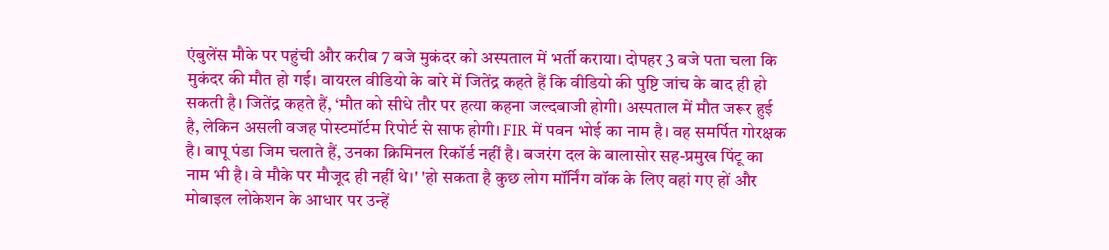एंबुलेंस मौके पर पहुंची और करीब 7 बजे मुकंदर को अस्पताल में भर्ती कराया। दोपहर 3 बजे पता चला कि मुकंदर की मौत हो गई। वायरल वीडियो के बारे में जितेंद्र कहते हैं कि वीडियो की पुष्टि जांच के बाद ही हो सकती है। जितेंद्र कहते हैं, ‘मौत को सीधे तौर पर हत्या कहना जल्दबाजी होगी। अस्पताल में मौत जरूर हुई है, लेकिन असली वजह पोस्टमॉर्टम रिपोर्ट से साफ होगी। FIR में पवन भोई का नाम है। वह समर्पित गोरक्षक है। बापू पंडा जिम चलाते हैं, उनका क्रिमिनल रिकॉर्ड नहीं है। बजरंग दल के बालासोर सह-प्रमुख पिंटू का नाम भी है। वे मौके पर मौजूद ही नहीं थे।' 'हो सकता है कुछ लोग मॉर्निंग वॉक के लिए वहां गए हों और मोबाइल लोकेशन के आधार पर उन्हें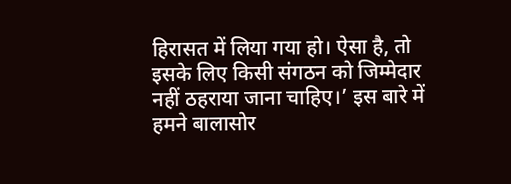हिरासत में लिया गया हो। ऐसा है, तो इसके लिए किसी संगठन को जिम्मेदार नहीं ठहराया जाना चाहिए।’ इस बारे में हमने बालासोर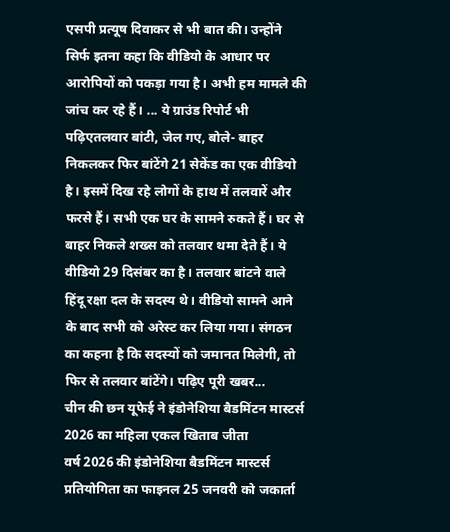एसपी प्रत्यूष दिवाकर से भी बात की। उन्होंने सिर्फ इतना कहा कि वीडियो के आधार पर आरोपियों को पकड़ा गया है। अभी हम मामले की जांच कर रहे हैं। ... ये ग्राउंड रिपोर्ट भी पढ़िएतलवार बांटी, जेल गए, बोले- बाहर निकलकर फिर बांटेंगे 21 सेकेंड का एक वीडियो है। इसमें दिख रहे लोगों के हाथ में तलवारें और फरसे हैं। सभी एक घर के सामने रुकते हैं। घर से बाहर निकले शख्स को तलवार थमा देते हैं। ये वीडियो 29 दिसंबर का है। तलवार बांटने वाले हिंदू रक्षा दल के सदस्य थे। वीडियो सामने आने के बाद सभी को अरेस्ट कर लिया गया। संगठन का कहना है कि सदस्यों को जमानत मिलेगी, तो फिर से तलवार बांटेंगे। पढ़िए पूरी खबर...
चीन की छन यूफेई ने इंडोनेशिया बैडमिंटन मास्टर्स 2026 का महिला एकल खिताब जीता
वर्ष 2026 की इंडोनेशिया बैडमिंटन मास्टर्स प्रतियोगिता का फाइनल 25 जनवरी को जकार्ता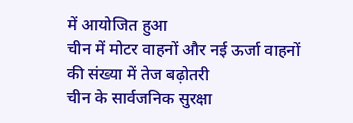में आयोजित हुआ
चीन में मोटर वाहनों और नई ऊर्जा वाहनों की संख्या में तेज बढ़ोतरी
चीन के सार्वजनिक सुरक्षा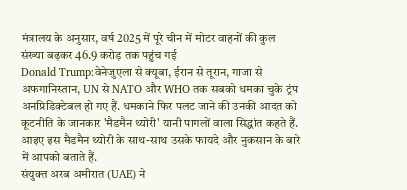मंत्रालय के अनुसार, वर्ष 2025 में पूरे चीन में मोटर वाहनों की कुल संख्या बढ़कर 46.9 करोड़ तक पहुंच गई
Donald Trump:वेनेजुएला से क्यूबा, ईरान से तूरान, गाजा से अफगानिस्तान, UN से NATO और WHO तक सबको धमका चुके ट्रंप अनप्रिडिक्टेबल हो गए हैं. धमकाने फिर पलट जाने की उनकी आदत को कूटनीति के जानकार 'मैडमैन थ्योरी' यानी पागलों वाला सिद्धांत कहते हैं. आइए इस मैडमैन थ्योरी के साथ-साथ उसके फायदे और नुकसान के बारे में आपको बताते हैं.
संयुक्त अरब अमीरात (UAE) ने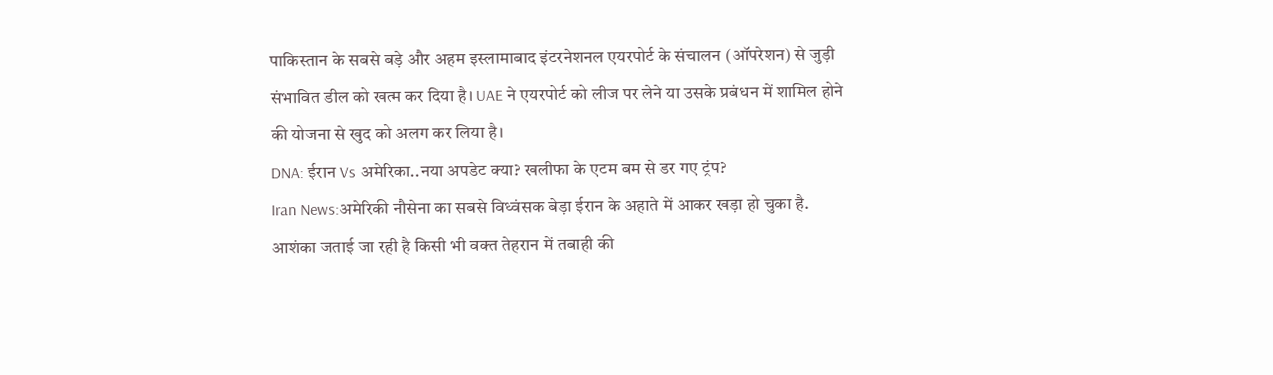पाकिस्तान के सबसे बड़े और अहम इस्लामाबाद इंटरनेशनल एयरपोर्ट के संचालन (ऑपरेशन) से जुड़ी संभावित डील को खत्म कर दिया है। UAE ने एयरपोर्ट को लीज पर लेने या उसके प्रबंधन में शामिल होने की योजना से खुद को अलग कर लिया है।
DNA: ईरान Vs अमेरिका..नया अपडेट क्या? खलीफा के एटम बम से डर गए ट्रंप?
Iran News:अमेरिकी नौसेना का सबसे विध्वंसक बेड़ा ईरान के अहाते में आकर खड़ा हो चुका है. आशंका जताई जा रही है किसी भी वक्त तेहरान में तबाही की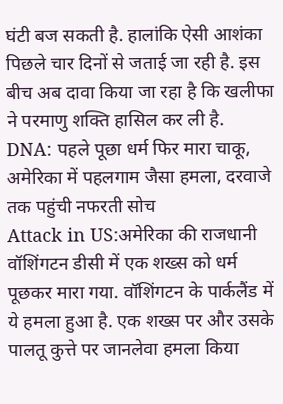घंटी बज सकती है. हालांकि ऐसी आशंका पिछले चार दिनों से जताई जा रही है. इस बीच अब दावा किया जा रहा है कि खलीफा ने परमाणु शक्ति हासिल कर ली है.
DNA: पहले पूछा धर्म फिर मारा चाकू, अमेरिका में पहलगाम जैसा हमला, दरवाजे तक पहुंची नफरती सोच
Attack in US:अमेरिका की राजधानी वॉशिंगटन डीसी में एक शख्स को धर्म पूछकर मारा गया. वॉशिंगटन के पार्कलैंड में ये हमला हुआ है. एक शख्स पर और उसके पालतू कुत्ते पर जानलेवा हमला किया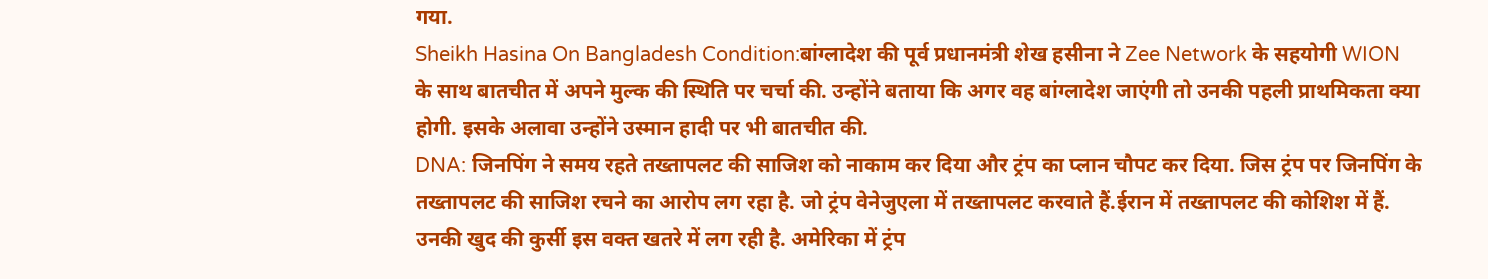गया.
Sheikh Hasina On Bangladesh Condition:बांग्लादेश की पूर्व प्रधानमंत्री शेख हसीना ने Zee Network के सहयोगी WION के साथ बातचीत में अपने मुल्क की स्थिति पर चर्चा की. उन्होंने बताया कि अगर वह बांग्लादेश जाएंगी तो उनकी पहली प्राथमिकता क्या होगी. इसके अलावा उन्होंने उस्मान हादी पर भी बातचीत की.
DNA: जिनपिंग ने समय रहते तख्तापलट की साजिश को नाकाम कर दिया और ट्रंप का प्लान चौपट कर दिया. जिस ट्रंप पर जिनपिंग के तख्तापलट की साजिश रचने का आरोप लग रहा है. जो ट्रंप वेनेजुएला में तख्तापलट करवाते हैं.ईरान में तख्तापलट की कोशिश में हैं. उनकी खुद की कुर्सी इस वक्त खतरे में लग रही है. अमेरिका में ट्रंप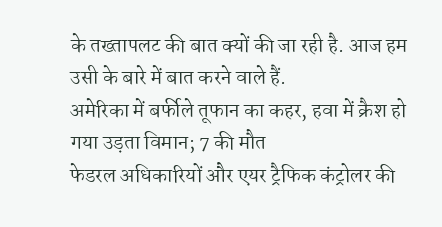के तख्तापलट की बात क्यों की जा रही है. आज हम उसी के बारे में बात करने वाले हैं.
अमेरिका में बर्फीले तूफान का कहर, हवा में क्रैश हो गया उड़ता विमान; 7 की मौत
फेडरल अधिकारियों और एयर ट्रैफिक कंट्रोलर की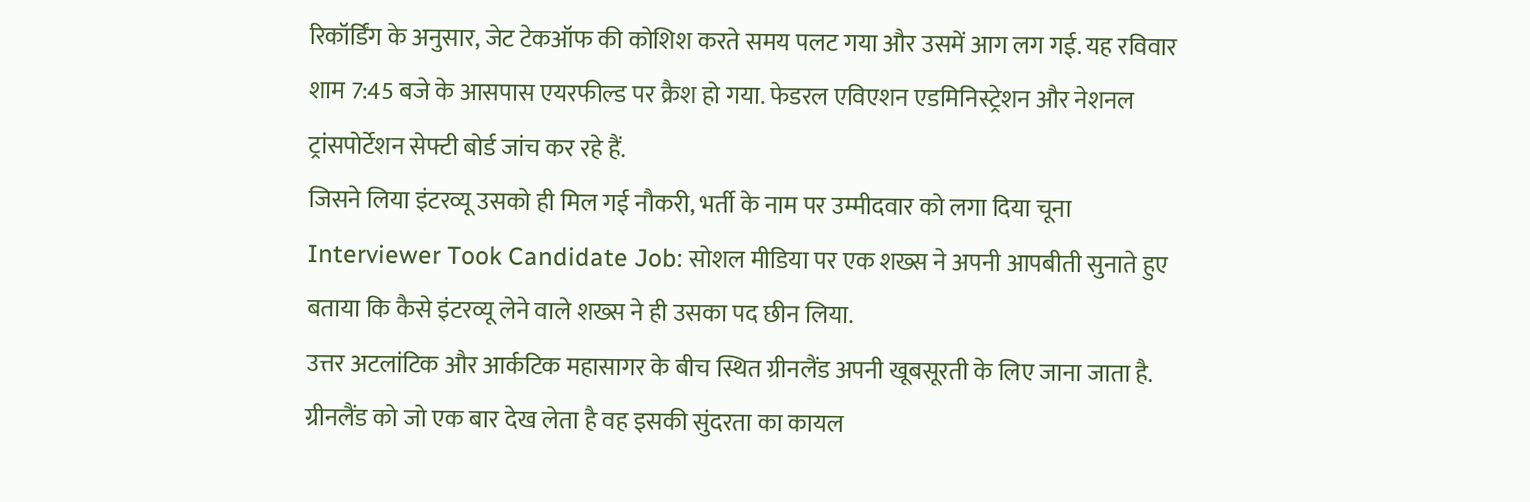रिकॉर्डिंग के अनुसार, जेट टेकऑफ की कोशिश करते समय पलट गया और उसमें आग लग गई. यह रविवार शाम 7:45 बजे के आसपास एयरफील्ड पर क्रैश हो गया. फेडरल एविएशन एडमिनिस्ट्रेशन और नेशनल ट्रांसपोर्टेशन सेफ्टी बोर्ड जांच कर रहे हैं.
जिसने लिया इंटरव्यू उसको ही मिल गई नौकरी, भर्ती के नाम पर उम्मीदवार को लगा दिया चूना
Interviewer Took Candidate Job: सोशल मीडिया पर एक शख्स ने अपनी आपबीती सुनाते हुए बताया कि कैसे इंटरव्यू लेने वाले शख्स ने ही उसका पद छीन लिया.
उत्तर अटलांटिक और आर्कटिक महासागर के बीच स्थित ग्रीनलैंड अपनी खूबसूरती के लिए जाना जाता है. ग्रीनलैंड को जो एक बार देख लेता है वह इसकी सुंदरता का कायल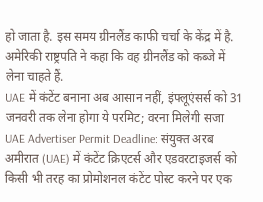हो जाता है. इस समय ग्रीनलैंड काफी चर्चा के केंद्र में है. अमेरिकी राष्ट्रपति ने कहा कि वह ग्रीनलैंड को कब्जे में लेना चाहते हैं.
UAE में कंटेंट बनाना अब आसान नहीं, इंफ्लूएंसर्स को 31 जनवरी तक लेना होगा ये परमिट; वरना मिलेगी सजा
UAE Advertiser Permit Deadline: संयुक्त अरब अमीरात (UAE) में कंटेंट क्रिएटर्स और एडवरटाइजर्स को किसी भी तरह का प्रोमोशनल कंटेंट पोस्ट करने पर एक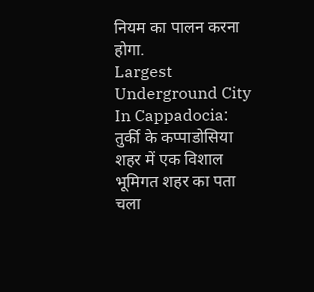नियम का पालन करना होगा.
Largest Underground City In Cappadocia: तुर्की के कप्पाडोसिया शहर में एक विशाल भूमिगत शहर का पता चला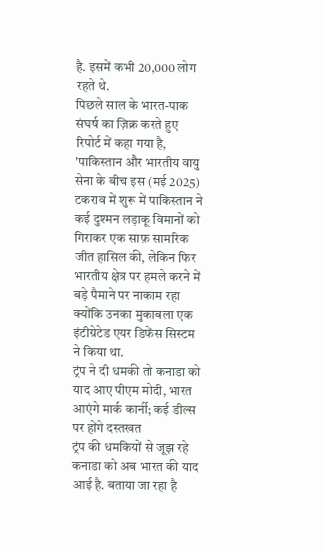है. इसमें कभी 20,000 लोग रहते थे.
पिछले साल के भारत-पाक संघर्ष का ज़िक्र करते हुए रिपोर्ट में कहा गया है, 'पाकिस्तान और भारतीय वायु सेना के बीच इस (मई 2025) टकराव में शुरू में पाकिस्तान ने कई दुश्मन लड़ाकू विमानों को गिराकर एक साफ़ सामरिक जीत हासिल की, लेकिन फिर भारतीय क्षेत्र पर हमले करने में बड़े पैमाने पर नाकाम रहा क्योंकि उनका मुकाबला एक इंटीग्रेटेड एयर डिफेंस सिस्टम ने किया था.
ट्रंप ने दी धमकी तो कनाडा को याद आए पीएम मोदी, भारत आएंगे मार्क कार्नी; कई डील्स पर होंगे दस्तखत
ट्रंप की धमकियों से जूझ रहे कनाडा को अब भारत की याद आई है. बताया जा रहा है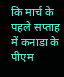कि मार्च के पहले सप्ताह में कनाडा के पीएम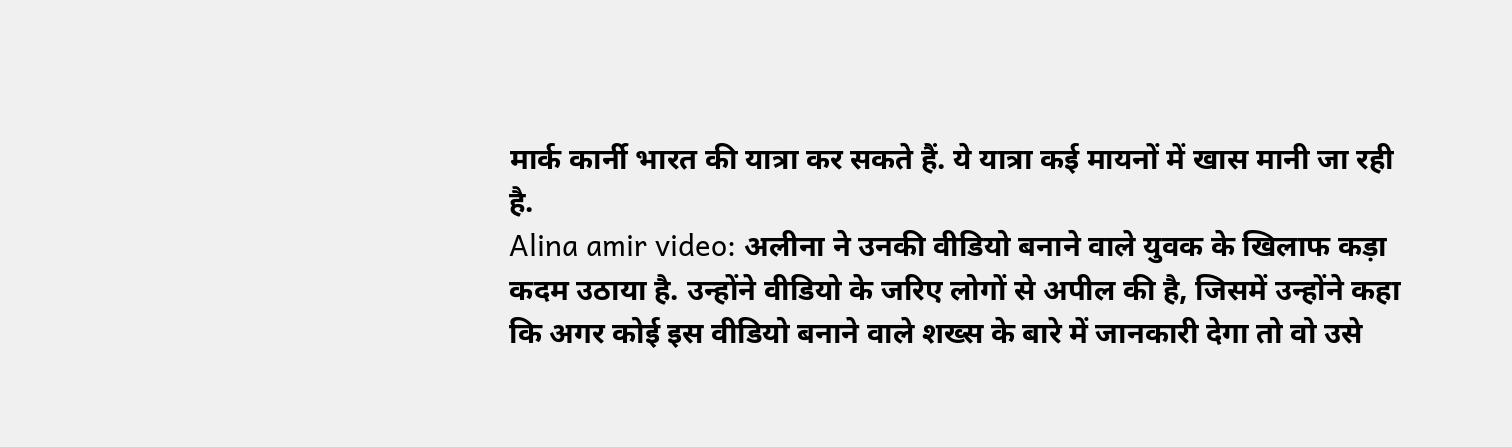मार्क कार्नी भारत की यात्रा कर सकते हैं. ये यात्रा कई मायनों में खास मानी जा रही है.
Alina amir video: अलीना ने उनकी वीडियो बनाने वाले युवक के खिलाफ कड़ा कदम उठाया है. उन्होंने वीडियो के जरिए लोगों से अपील की है, जिसमें उन्होंने कहा कि अगर कोई इस वीडियो बनाने वाले शख्स के बारे में जानकारी देगा तो वो उसे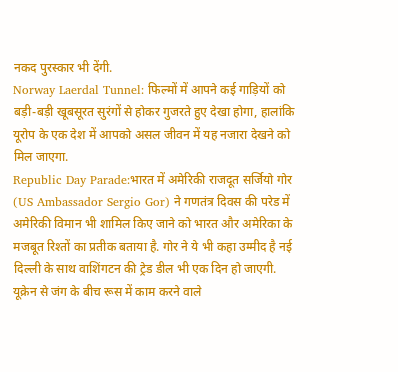नकद पुरस्कार भी देंगी.
Norway Laerdal Tunnel: फिल्मों में आपने कई गाड़ियों को बड़ी-बड़ी खूबसूरत सुरंगों से होकर गुजरते हुए देखा होगा, हालांकि यूरोप के एक देश में आपको असल जीवन में यह नजारा देखने को मिल जाएगा.
Republic Day Parade:भारत में अमेरिकी राजदूत सर्जियो गोर (US Ambassador Sergio Gor) ने गणतंत्र दिवस की परेड में अमेरिकी विमान भी शामिल किए जाने को भारत और अमेरिका के मजबूत रिश्तों का प्रतीक बताया है. गोर ने ये भी कहा उम्मीद है नई दिल्ली के साथ वाशिंगटन की ट्रेड डील भी एक दिन हो जाएगी.
यूक्रेन से जंग के बीच रूस में काम करने वाले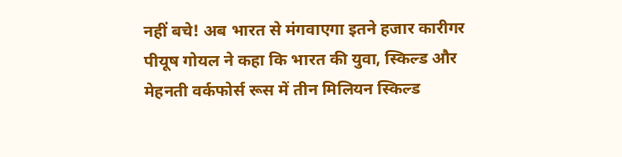नहीं बचे! अब भारत से मंगवाएगा इतने हजार कारीगर
पीयूष गोयल ने कहा कि भारत की युवा, स्किल्ड और मेहनती वर्कफोर्स रूस में तीन मिलियन स्किल्ड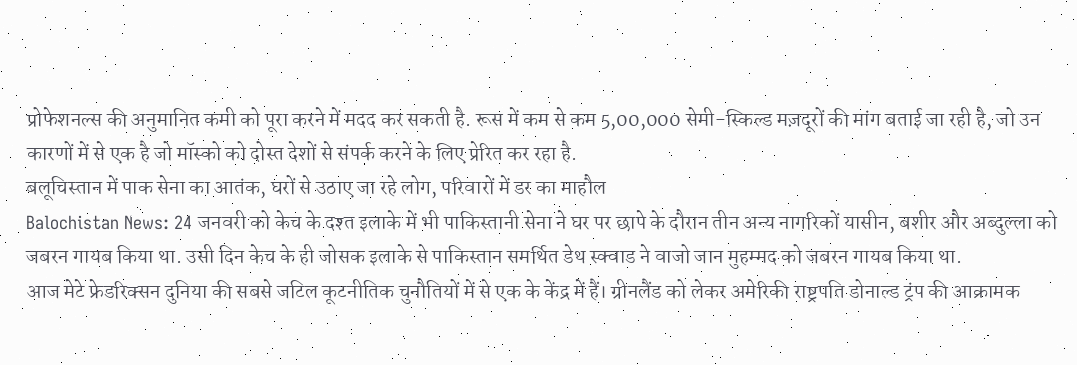प्रोफेशनल्स की अनुमानित कमी को पूरा करने में मदद कर सकती है. रूस में कम से कम 5,00,000 सेमी-स्किल्ड मज़दूरों की मांग बताई जा रही है, जो उन कारणों में से एक है जो मॉस्को को दोस्त देशों से संपर्क करने के लिए प्रेरित कर रहा है.
बलूचिस्तान में पाक सेना का आतंक, घरों से उठाए जा रहे लोग, परिवारों में डर का माहौल
Balochistan News: 24 जनवरी को केच के दश्त इलाके में भी पाकिस्तानी सेना ने घर पर छापे के दौरान तीन अन्य नागरिकों यासीन, बशीर और अब्दुल्ला को जबरन गायब किया था. उसी दिन केच के ही जोसक इलाके से पाकिस्तान समर्थित डेथ स्क्वाड ने वाजो जान मुहम्मद को जबरन गायब किया था.
आज मेटे फ्रेडरिक्सन दुनिया की सबसे जटिल कूटनीतिक चुनौतियों में से एक के केंद्र में हैं। ग्रीनलैंड को लेकर अमेरिकी राष्ट्रपति डोनाल्ड ट्रंप की आक्रामक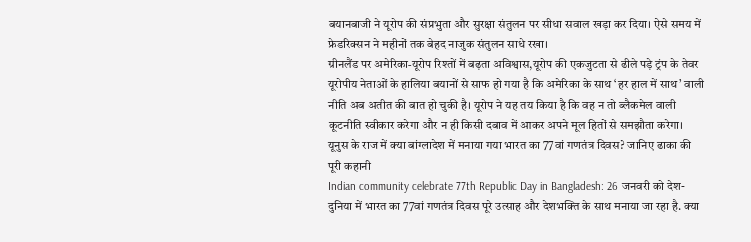बयानबाजी ने यूरोप की संप्रभुता और सुरक्षा संतुलन पर सीधा सवाल खड़ा कर दिया। ऐसे समय में फ्रेडरिक्सन ने महीनों तक बेहद नाजुक संतुलन साधे रखा।
ग्रीनलैंड पर अमेरिका‑यूरोप रिश्तों में बढ़ता अविश्वास,यूरोप की एकजुटता से ढीले पड़े ट्रंप के तेवर
यूरोपीय नेताओं के हालिया बयानों से साफ हो गया है कि अमेरिका के साथ ‘हर हाल में साथ’ वाली नीति अब अतीत की बात हो चुकी है। यूरोप ने यह तय किया है कि वह न तो ब्लैकमेल वाली कूटनीति स्वीकार करेगा और न ही किसी दबाव में आकर अपने मूल हितों से समझौता करेगा।
यूनुस के राज में क्या बांग्लादेश में मनाया गया भारत का 77वां गणतंत्र दिवस? जानिए ढाका की पूरी कहानी
Indian community celebrate 77th Republic Day in Bangladesh: 26 जनवरी को देश-दुनिया में भारत का 77वां गणतंत्र दिवस पूरे उत्साह और देशभक्ति के साथ मनाया जा रहा है. क्या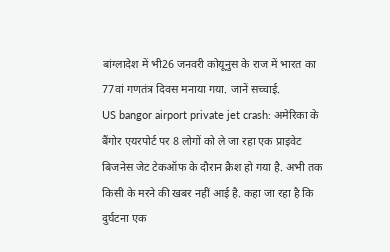बांग्लादेश में भी26 जनवरी कोयूनुस के राज में भारत का 77वां गणतंत्र दिवस मनाया गया. जानें सच्चाई.
US bangor airport private jet crash: अमेरिका के बैंगोर एयरपोर्ट पर 8 लोगों को ले जा रहा एक प्राइवेट बिजनेस जेट टेकऑफ के दौरान क्रैश हो गया है. अभी तक किसी के मरने की खबर नहीं आई है. कहा जा रहा है कि दुर्घटना एक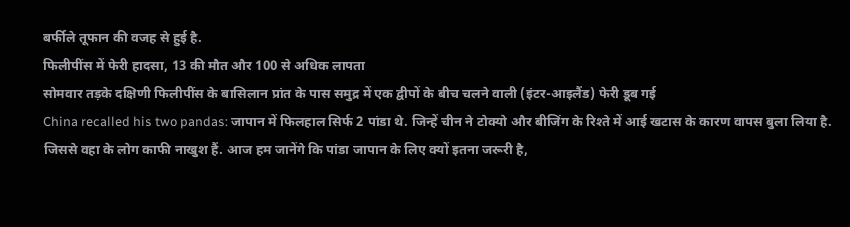बर्फीले तूफान की वजह से हुई है.
फिलीपींस में फेरी हादसा, 13 की मौत और 100 से अधिक लापता
सोमवार तड़के दक्षिणी फिलीपींस के बासिलान प्रांत के पास समुद्र में एक द्वीपों के बीच चलने वाली (इंटर-आइलैंड) फेरी डूब गई
China recalled his two pandas: जापान में फिलहाल सिर्फ 2 पांडा थे. जिन्हें चीन ने टोक्यो और बीजिंग के रिश्ते में आई खटास के कारण वापस बुला लिया है. जिससे वहा के लोग काफी नाखुश हैं. आज हम जानेंगे कि पांडा जापान के लिए क्यों इतना जरूरी है,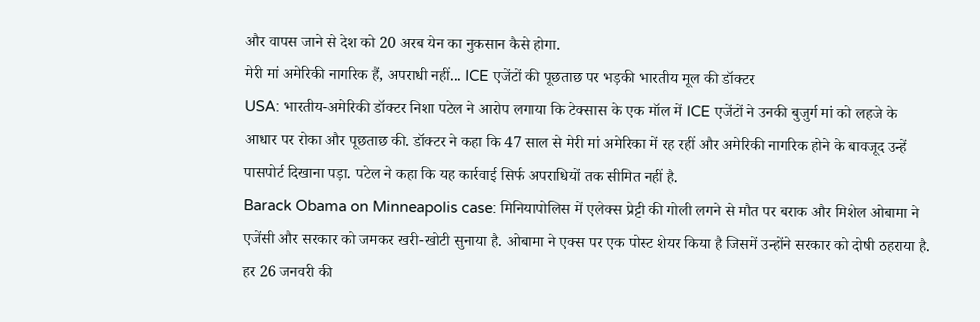और वापस जाने से देश को 20 अरब येन का नुकसान कैसे होगा.
मेरी मां अमेरिकी नागरिक हैं, अपराधी नहीं... ICE एजेंटों की पूछताछ पर भड़की भारतीय मूल की डॉक्टर
USA: भारतीय-अमेरिकी डॉक्टर निशा पटेल ने आरोप लगाया कि टेक्सास के एक मॉल में ICE एजेंटों ने उनकी बुजुर्ग मां को लहजे के आधार पर रोका और पूछताछ की. डॉक्टर ने कहा कि 47 साल से मेरी मां अमेरिका में रह रहीं और अमेरिकी नागरिक होने के बावजूद उन्हें पासपोर्ट दिखाना पड़ा. पटेल ने कहा कि यह कार्रवाई सिर्फ अपराधियों तक सीमित नहीं है.
Barack Obama on Minneapolis case: मिनियापोलिस में एलेक्स प्रेट्टी की गोली लगने से मौत पर बराक और मिशेल ओबामा ने एजेंसी और सरकार को जमकर खरी-खोटी सुनाया है. ओबामा ने एक्स पर एक पोस्ट शेयर किया है जिसमें उन्होंने सरकार को दोषी ठहराया है.
हर 26 जनवरी की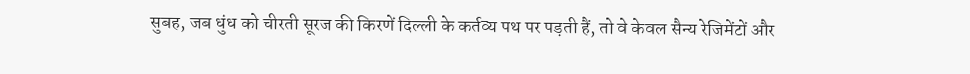सुबह, जब धुंध को चीरती सूरज की किरणें दिल्ली के कर्तव्य पथ पर पड़ती हैं, तो वे केवल सैन्य रेजिमेंटों और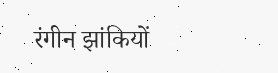रंगीन झांकियों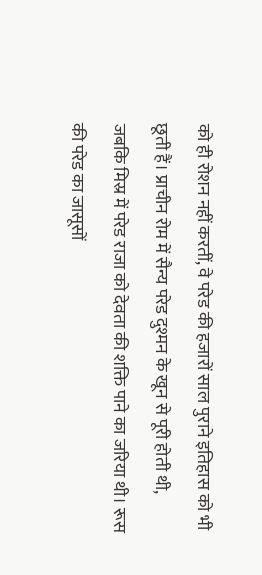को ही रोशन नहीं करतीं, वे परेड की हजारों साल पुराने इतिहास को भी छूती हैं। प्राचीन रोम में सैन्य परेड दुश्मन के खून से पूरी होती थी, जबकि मिस्र में परेड राजा को देवता की शक्ति पाने का जरिया थी। रूस की परेड का जासूसों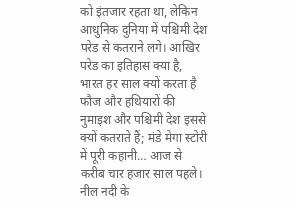को इंतजार रहता था, लेकिन आधुनिक दुनिया में पश्चिमी देश परेड से कतराने लगे। आखिर परेड का इतिहास क्या है, भारत हर साल क्यों करता है फौज और हथियारों की नुमाइश और पश्चिमी देश इससे क्यों कतराते हैं; मंडे मेगा स्टोरी में पूरी कहानी… आज से करीब चार हजार साल पहले। नील नदी के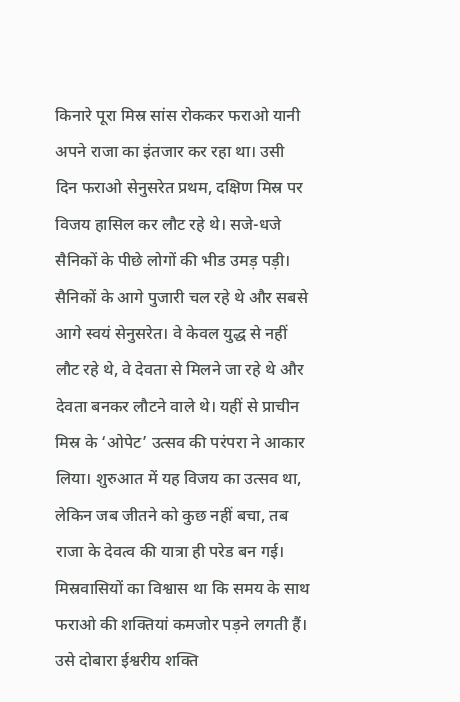किनारे पूरा मिस्र सांस रोककर फराओ यानी अपने राजा का इंतजार कर रहा था। उसी दिन फराओ सेनुसरेत प्रथम, दक्षिण मिस्र पर विजय हासिल कर लौट रहे थे। सजे-धजे सैनिकों के पीछे लोगों की भीड उमड़ पड़ी। सैनिकों के आगे पुजारी चल रहे थे और सबसे आगे स्वयं सेनुसरेत। वे केवल युद्ध से नहीं लौट रहे थे, वे देवता से मिलने जा रहे थे और देवता बनकर लौटने वाले थे। यहीं से प्राचीन मिस्र के ‘ओपेट’ उत्सव की परंपरा ने आकार लिया। शुरुआत में यह विजय का उत्सव था, लेकिन जब जीतने को कुछ नहीं बचा, तब राजा के देवत्व की यात्रा ही परेड बन गई। मिस्रवासियों का विश्वास था कि समय के साथ फराओ की शक्तियां कमजोर पड़ने लगती हैं। उसे दोबारा ईश्वरीय शक्ति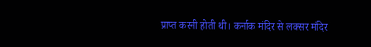प्राप्त करनी होती थी। कर्नाक मंदिर से लक्सर मंदिर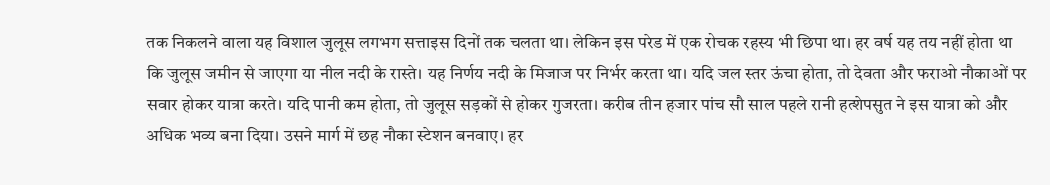तक निकलने वाला यह विशाल जुलूस लगभग सत्ताइस दिनों तक चलता था। लेकिन इस परेड में एक रोचक रहस्य भी छिपा था। हर वर्ष यह तय नहीं होता था कि जुलूस जमीन से जाएगा या नील नदी के रास्ते। यह निर्णय नदी के मिजाज पर निर्भर करता था। यदि जल स्तर ऊंचा होता, तो देवता और फराओ नौकाओं पर सवार होकर यात्रा करते। यदि पानी कम होता, तो जुलूस सड़कों से होकर गुजरता। करीब तीन हजार पांच सौ साल पहले रानी हत्शेपसुत ने इस यात्रा को और अधिक भव्य बना दिया। उसने मार्ग में छह नौका स्टेशन बनवाए। हर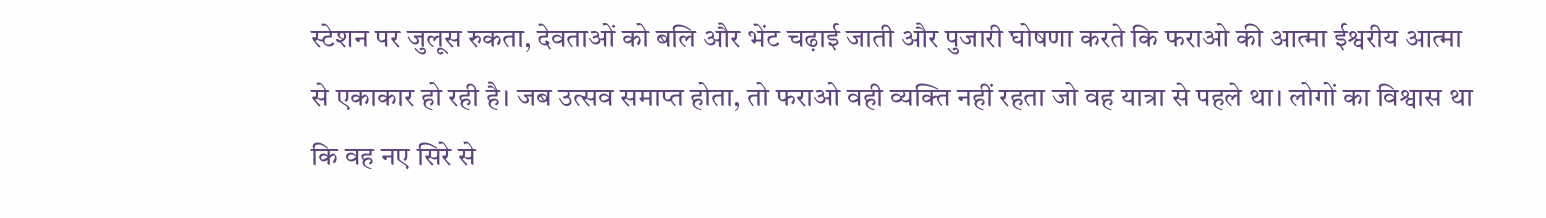स्टेशन पर जुलूस रुकता, देवताओं को बलि और भेंट चढ़ाई जाती और पुजारी घोषणा करते कि फराओ की आत्मा ईश्वरीय आत्मा से एकाकार हो रही है। जब उत्सव समाप्त होता, तो फराओ वही व्यक्ति नहीं रहता जो वह यात्रा से पहले था। लोगों का विश्वास था कि वह नए सिरे से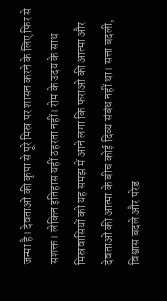जन्मा है। देवताओं की कृपा से पूरे मिस्र पर शासन करने के लिए फिर से सशक्त। लेकिन इतिहास यहीं ठहरता नहीं। रोम के उदय के साथ मिस्रवासियों को यह समझ में आने लगा कि फराओ की आत्मा और देवताओं की आत्मा के बीच कोई दिव्य संबंध नहीं था। सत्ता बदली, विश्वास बदले और परेड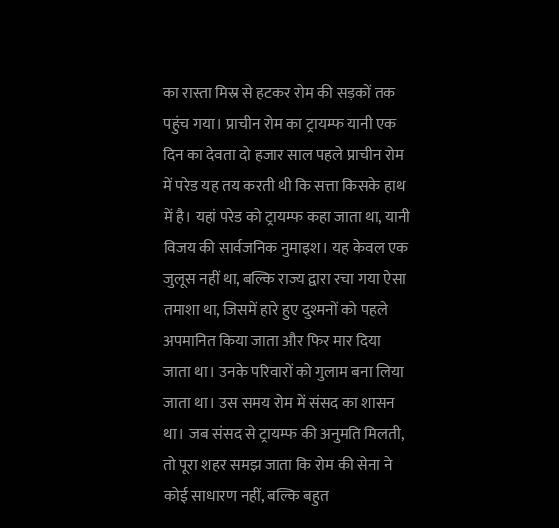का रास्ता मिस्र से हटकर रोम की सड़कों तक पहुंच गया। प्राचीन रोम का ट्रायम्फ यानी एक दिन का देवता दो हजार साल पहले प्राचीन रोम में परेड यह तय करती थी कि सत्ता किसके हाथ में है। यहां परेड को ट्रायम्फ कहा जाता था, यानी विजय की सार्वजनिक नुमाइश। यह केवल एक जुलूस नहीं था, बल्कि राज्य द्वारा रचा गया ऐसा तमाशा था, जिसमें हारे हुए दुश्मनों को पहले अपमानित किया जाता और फिर मार दिया जाता था। उनके परिवारों को गुलाम बना लिया जाता था। उस समय रोम में संसद का शासन था। जब संसद से ट्रायम्फ की अनुमति मिलती, तो पूरा शहर समझ जाता कि रोम की सेना ने कोई साधारण नहीं, बल्कि बहुत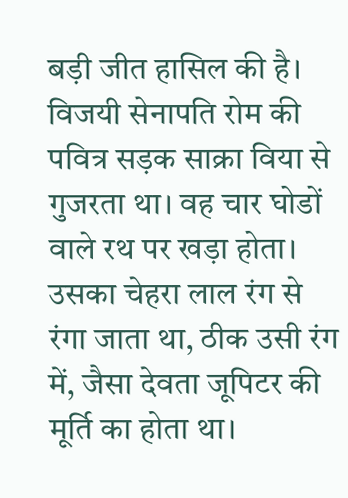बड़ी जीत हासिल की है। विजयी सेनापति रोम की पवित्र सड़क साक्रा विया से गुजरता था। वह चार घोडों वाले रथ पर खड़ा होता। उसका चेहरा लाल रंग से रंगा जाता था, ठीक उसी रंग में, जैसा देवता जूपिटर की मूर्ति का होता था।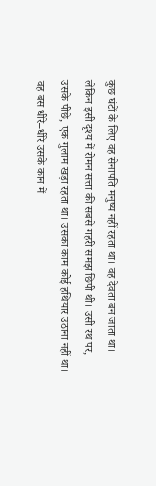कुछ घंटों के लिए वह सेनापति मनुष्य नहीं रहता था। वह देवता बन जाता था। लेकिन इसी दृश्य में रोमन सत्ता की सबसे गहरी समझ छिपी थी। उसी रथ पर, उसके पीछे, एक गुलाम खड़ा रहता था। उसका काम कोई हथियार उठाना नहीं था। वह बस धीरे–धीरे उसके कान में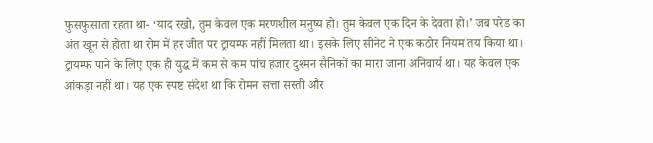फुसफुसाता रहता था- ‘याद रखो, तुम केवल एक मरणशील मनुष्य हो। तुम केवल एक दिन के देवता हो।’ जब परेड का अंत खून से होता था रोम में हर जीत पर ट्रायम्फ नहीं मिलता था। इसके लिए सीनेट ने एक कठोर नियम तय किया था। ट्रायम्फ पाने के लिए एक ही युद्ध में कम से कम पांच हजार दुश्मन सैनिकों का मारा जाना अनिवार्य था। यह केवल एक आंकड़ा नहीं था। यह एक स्पष्ट संदेश था कि रोमन सत्ता सस्ती और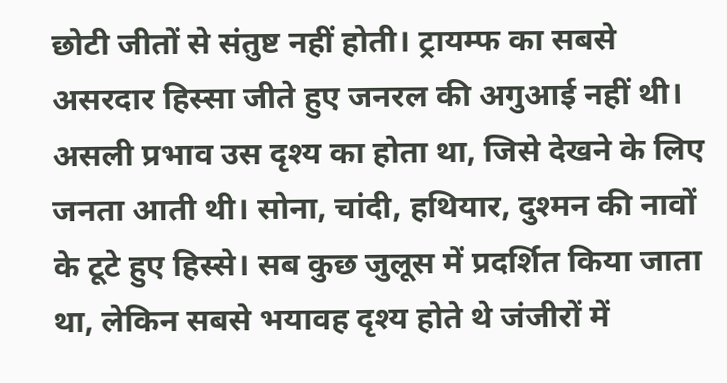छोटी जीतों से संतुष्ट नहीं होती। ट्रायम्फ का सबसे असरदार हिस्सा जीते हुए जनरल की अगुआई नहीं थी। असली प्रभाव उस दृश्य का होता था, जिसे देखने के लिए जनता आती थी। सोना, चांदी, हथियार, दुश्मन की नावों के टूटे हुए हिस्से। सब कुछ जुलूस में प्रदर्शित किया जाता था, लेकिन सबसे भयावह दृश्य होते थे जंजीरों में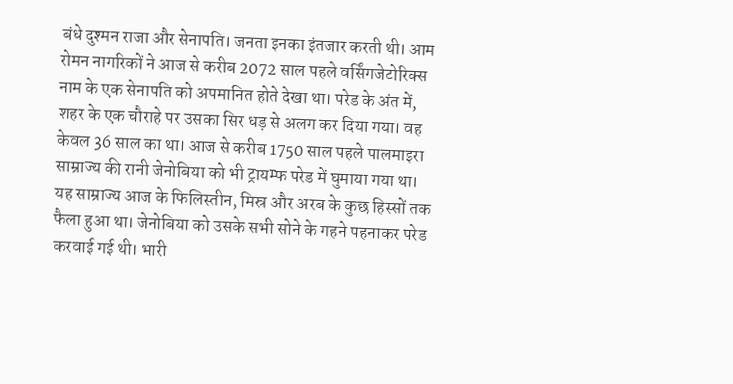बंधे दुश्मन राजा और सेनापति। जनता इनका इंतजार करती थी। आम रोमन नागरिकों ने आज से करीब 2072 साल पहले वर्सिंगजेटोरिक्स नाम के एक सेनापति को अपमानित होते देखा था। परेड के अंत में, शहर के एक चौराहे पर उसका सिर धड़ से अलग कर दिया गया। वह केवल 36 साल का था। आज से करीब 1750 साल पहले पालमाइरा साम्राज्य की रानी जेनोबिया को भी ट्रायम्फ परेड में घुमाया गया था। यह साम्राज्य आज के फिलिस्तीन, मिस्र और अरब के कुछ हिस्सों तक फैला हुआ था। जेनोबिया को उसके सभी सोने के गहने पहनाकर परेड करवाई गई थी। भारी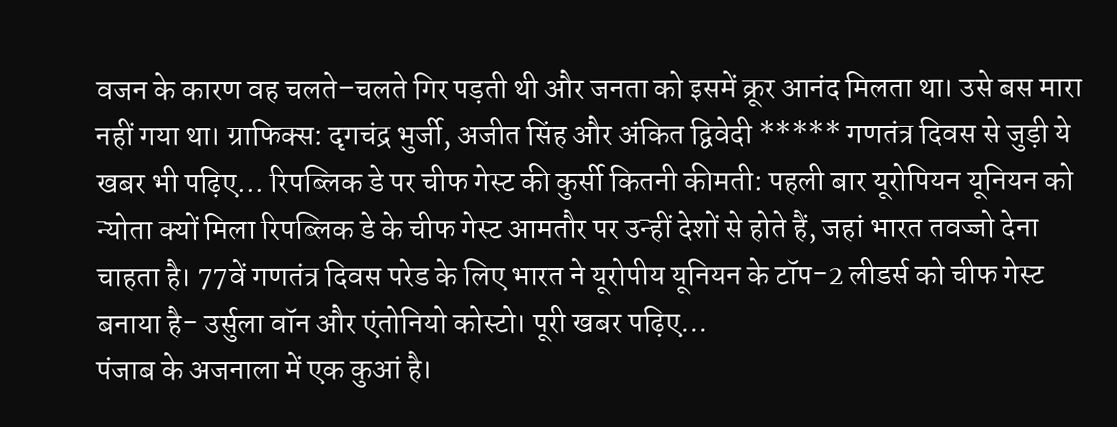वजन के कारण वह चलते–चलते गिर पड़ती थी और जनता को इसमें क्रूर आनंद मिलता था। उसे बस मारा नहीं गया था। ग्राफिक्स: दृगचंद्र भुर्जी, अजीत सिंह और अंकित द्विवेदी ***** गणतंत्र दिवस से जुड़ी ये खबर भी पढ़िए... रिपब्लिक डे पर चीफ गेस्ट की कुर्सी कितनी कीमती: पहली बार यूरोपियन यूनियन को न्योता क्यों मिला रिपब्लिक डे के चीफ गेस्ट आमतौर पर उन्हीं देशों से होते हैं, जहां भारत तवज्जो देना चाहता है। 77वें गणतंत्र दिवस परेड के लिए भारत ने यूरोपीय यूनियन के टॉप-2 लीडर्स को चीफ गेस्ट बनाया है- उर्सुला वॉन और एंतोनियो कोस्टो। पूरी खबर पढ़िए...
पंजाब के अजनाला में एक कुआं है।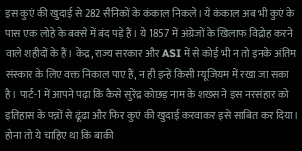इस कुएं की खुदाई से 282 सैनिकों के कंकाल निकले। ये कंकाल अब भी कुएं के पास एक लोहे के बक्से में बंद पड़े हैं। ये 1857 में अंग्रेजों के खिलाफ विद्रोह करने वाले शहीदों के हैं। केंद्र, राज्य सरकार और ASI में से कोई भी न तो इनके अंतिम संस्कार के लिए वक्त निकाल पाए हैं, न ही इन्हें किसी म्यूजियम में रखा जा सका है। पार्ट-1 में आपने पढ़ा कि कैसे सुरेंद्र कोछड़ नाम के शख्स ने इस नरसंहार को इतिहास के पन्नों से ढूंढा और फिर कुएं की खुदाई करवाकर इसे साबित कर दिया। होना तो ये चाहिए था कि बाकी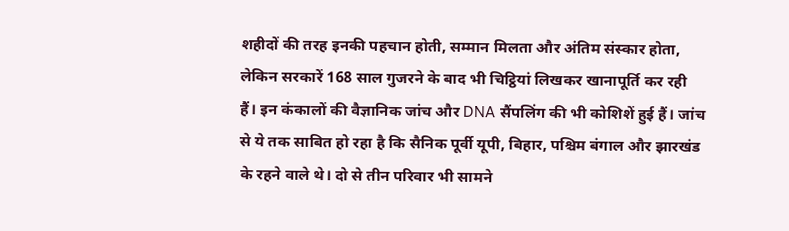शहीदों की तरह इनकी पहचान होती, सम्मान मिलता और अंतिम संस्कार होता, लेकिन सरकारें 168 साल गुजरने के बाद भी चिट्ठियां लिखकर खानापूर्ति कर रही हैं। इन कंकालों की वैज्ञानिक जांच और DNA सैंपलिंग की भी कोशिशें हुई हैं। जांच से ये तक साबित हो रहा है कि सैनिक पूर्वी यूपी, बिहार, पश्चिम बंगाल और झारखंड के रहने वाले थे। दो से तीन परिवार भी सामने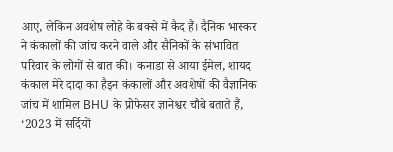आए, लेकिन अवशेष लोहे के बक्से में कैद हैं। दैनिक भास्कर ने कंकालों की जांच करने वाले और सैनिकों के संभावित परिवार के लोगों से बात की। कनाडा से आया ईमेल, शायद कंकाल मेरे दादा का हैइन कंकालों और अवशेषों की वैज्ञानिक जांच में शामिल BHU के प्रोफेसर ज्ञानेश्वर चौबे बताते हैं, ‘2023 में सर्दियों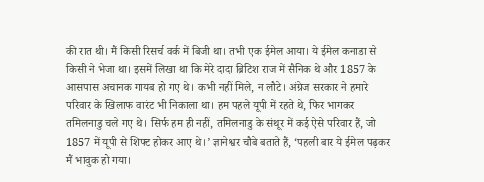की रात थी। मैं किसी रिसर्च वर्क में बिजी था। तभी एक ईमेल आया। ये ईमेल कनाडा से किसी ने भेजा था। इसमें लिखा था कि मेरे दादा ब्रिटिश राज में सैनिक थे और 1857 के आसपास अचानक गायब हो गए थे। कभी नहीं मिले, न लौटे। अंग्रेज सरकार ने हमारे परिवार के खिलाफ वारंट भी निकाला था। हम पहले यूपी में रहते थे, फिर भागकर तमिलनाडु चले गए थे। सिर्फ हम ही नहीं, तमिलनाडु के संथूर में कई ऐसे परिवार हैं, जो 1857 में यूपी से शिफ्ट होकर आए थे।’ ज्ञानेश्वर चौबे बताते हैं, ‘पहली बार ये ईमेल पढ़कर मैं भावुक हो गया।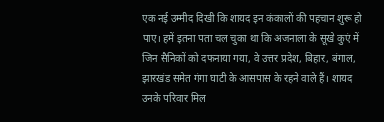एक नई उम्मीद दिखी कि शायद इन कंकालों की पहचान शुरू हो पाए। हमें इतना पता चल चुका था कि अजनाला के सूखे कुएं में जिन सैनिकों को दफनाया गया, वे उत्तर प्रदेश, बिहार, बंगाल, झारखंड समेत गंगा घाटी के आसपास के रहने वाले हैं। शायद उनके परिवार मिल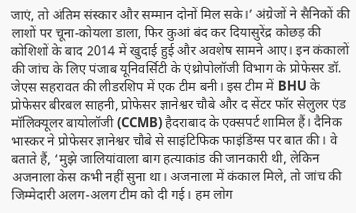जाएं, तो अंतिम संस्कार और सम्मान दोनों मिल सके।’ अंग्रेजों ने सैनिकों की लाशों पर चूना-कोयला डाला, फिर कुआं बंद कर दियासुरेंद्र कोछड़ की कोशिशों के बाद 2014 में खुदाई हुई और अवशेष सामने आए। इन कंकालों की जांच के लिए पंजाब यूनिवर्सिटी के एंथ्रोपोलॉजी विभाग के प्रोफेसर डॉ. जेएस सहरावत की लीडरशिप में एक टीम बनी। इस टीम में BHU के प्रोफेसर बीरबल साहनी, प्रोफेसर ज्ञानेश्वर चौबे और द सेंटर फॉर सेलुलर एंड मॉलिक्यूलर बायोलॉजी (CCMB) हैदराबाद के एक्सपर्ट शामिल हैं। दैनिक भास्कर ने प्रोफेसर ज्ञानेश्वर चौबे से साइंटिफिक फाइंडिंग्स पर बात की। वे बताते हैं, ‘मुझे जालियांवाला बाग हत्याकांड की जानकारी थी, लेकिन अजनाला केस कभी नहीं सुना था। अजनाला में कंकाल मिले, तो जांच की जिम्मेदारी अलग-अलग टीम को दी गई। हम लोग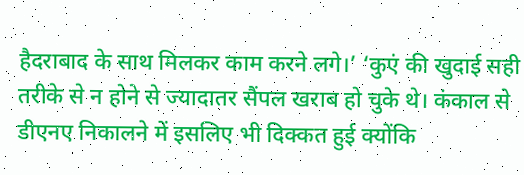हैदराबाद के साथ मिलकर काम करने लगे।’ ‘कुएं की खुदाई सही तरीके से न होने से ज्यादातर सैंपल खराब हो चुके थे। कंकाल से डीएनए निकालने में इसलिए भी दिक्कत हुई क्योंकि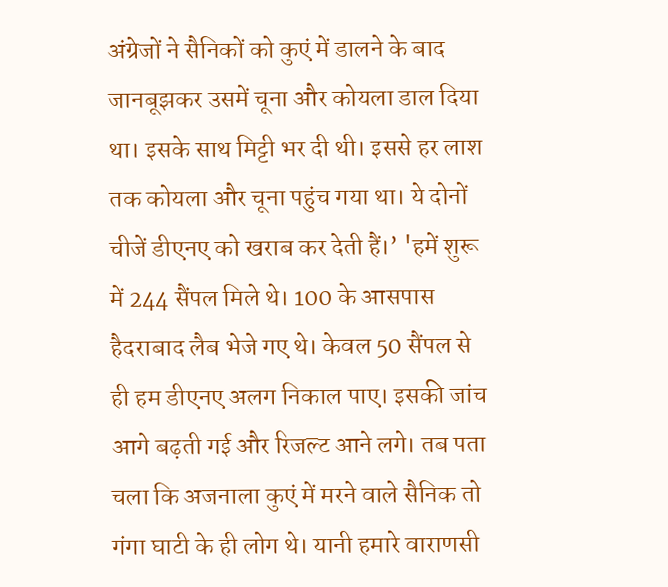अंग्रेजों ने सैनिकों को कुएं में डालने के बाद जानबूझकर उसमें चूना और कोयला डाल दिया था। इसके साथ मिट्टी भर दी थी। इससे हर लाश तक कोयला और चूना पहुंच गया था। ये दोनों चीजें डीएनए को खराब कर देती हैं।’ 'हमें शुरू में 244 सैंपल मिले थे। 100 के आसपास हैदराबाद लैब भेजे गए थे। केवल 50 सैंपल से ही हम डीएनए अलग निकाल पाए। इसकी जांच आगे बढ़ती गई और रिजल्ट आने लगे। तब पता चला कि अजनाला कुएं में मरने वाले सैनिक तो गंगा घाटी के ही लोग थे। यानी हमारे वाराणसी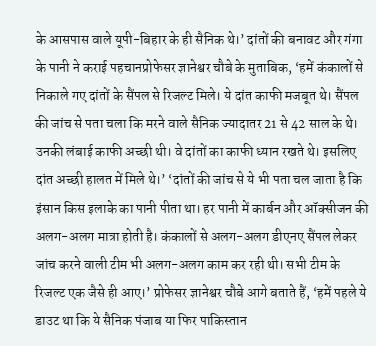के आसपास वाले यूपी-बिहार के ही सैनिक थे।’ दांतों की बनावट और गंगा के पानी ने कराई पहचानप्रोफेसर ज्ञानेश्वर चौबे के मुताबिक, ‘हमें कंकालों से निकाले गए दांतों के सैंपल से रिजल्ट मिले। ये दांत काफी मजबूत थे। सैंपल की जांच से पता चला कि मरने वाले सैनिक ज्यादातर 21 से 42 साल के थे। उनकी लंबाई काफी अच्छी थी। वे दांतों का काफी ध्यान रखते थे। इसलिए दांत अच्छी हालत में मिले थे।’ ‘दांतों की जांच से ये भी पता चल जाता है कि इंसान किस इलाके का पानी पीता था। हर पानी में कार्बन और ऑक्सीजन की अलग-अलग मात्रा होती है। कंकालों से अलग-अलग डीएनए सैंपल लेकर जांच करने वाली टीम भी अलग-अलग काम कर रही थी। सभी टीम के रिजल्ट एक जैसे ही आए।’ प्रोफेसर ज्ञानेश्वर चौबे आगे बताते हैं, ‘हमें पहले ये डाउट था कि ये सैनिक पंजाब या फिर पाकिस्तान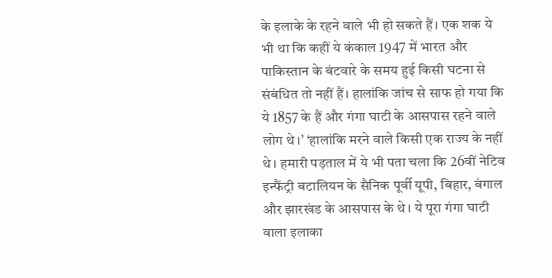के इलाके के रहने वाले भी हो सकते हैं। एक शक ये भी था कि कहीं ये कंकाल 1947 में भारत और पाकिस्तान के बंटवारे के समय हुई किसी घटना से संबंधित तो नहीं हैं। हालांकि जांच से साफ हो गया कि ये 1857 के हैं और गंगा घाटी के आसपास रहने वाले लोग थे।’ ‘हालांकि मरने वाले किसी एक राज्य के नहीं थे। हमारी पड़ताल में ये भी पता चला कि 26वीं नेटिव इन्फैंट्री बटालियन के सैनिक पूर्वी यूपी, बिहार, बंगाल और झारखंड के आसपास के थे। ये पूरा गंगा घाटी वाला इलाका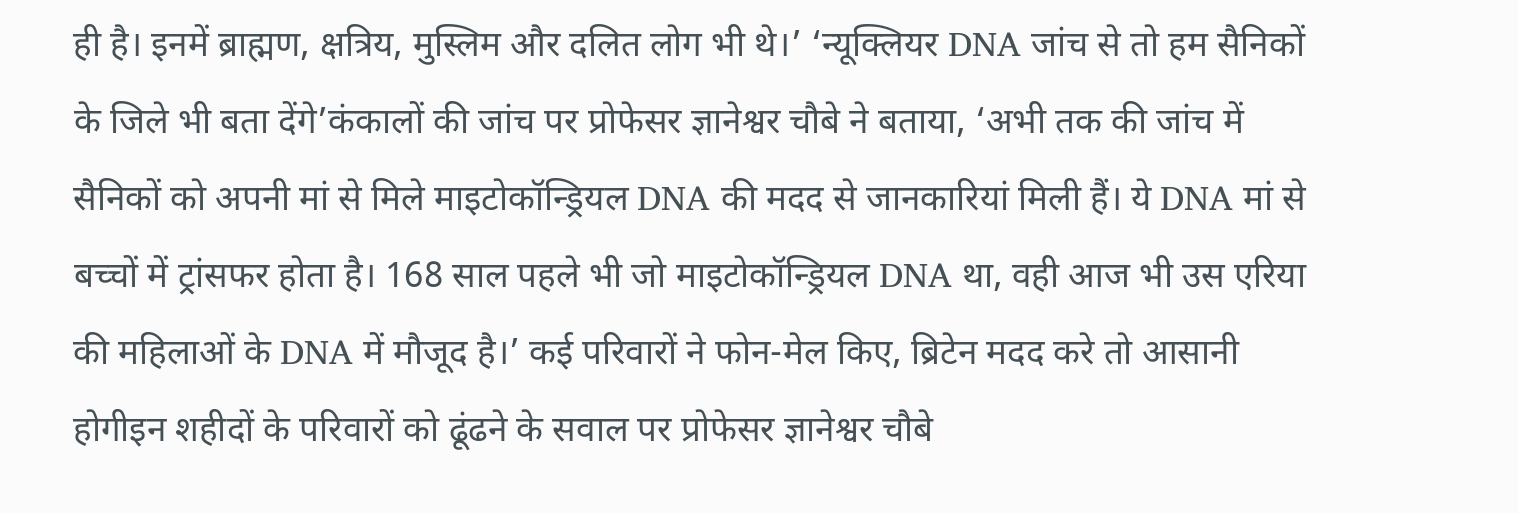ही है। इनमें ब्राह्मण, क्षत्रिय, मुस्लिम और दलित लोग भी थे।’ ‘न्यूक्लियर DNA जांच से तो हम सैनिकों के जिले भी बता देंगे’कंकालों की जांच पर प्रोफेसर ज्ञानेश्वर चौबे ने बताया, ‘अभी तक की जांच में सैनिकों को अपनी मां से मिले माइटोकॉन्ड्रियल DNA की मदद से जानकारियां मिली हैं। ये DNA मां से बच्चों में ट्रांसफर होता है। 168 साल पहले भी जो माइटोकॉन्ड्रियल DNA था, वही आज भी उस एरिया की महिलाओं के DNA में मौजूद है।’ कई परिवारों ने फोन-मेल किए, ब्रिटेन मदद करे तो आसानी होगीइन शहीदों के परिवारों को ढूंढने के सवाल पर प्रोफेसर ज्ञानेश्वर चौबे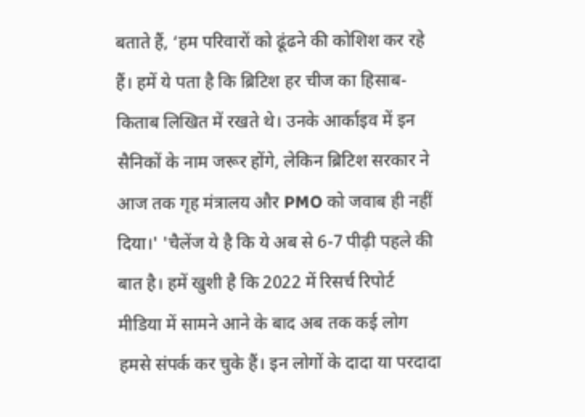बताते हैं, ‘हम परिवारों को ढूंढने की कोशिश कर रहे हैं। हमें ये पता है कि ब्रिटिश हर चीज का हिसाब-किताब लिखित में रखते थे। उनके आर्काइव में इन सैनिकों के नाम जरूर होंगे, लेकिन ब्रिटिश सरकार ने आज तक गृह मंत्रालय और PMO को जवाब ही नहीं दिया।' 'चैलेंज ये है कि ये अब से 6-7 पीढ़ी पहले की बात है। हमें खुशी है कि 2022 में रिसर्च रिपोर्ट मीडिया में सामने आने के बाद अब तक कई लोग हमसे संपर्क कर चुके हैं। इन लोगों के दादा या परदादा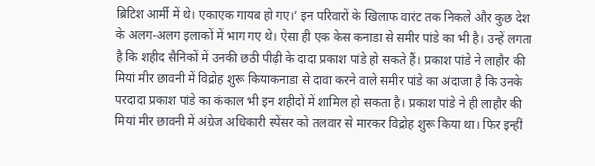ब्रिटिश आर्मी में थे। एकाएक गायब हो गए।’ इन परिवारों के खिलाफ वारंट तक निकले और कुछ देश के अलग-अलग इलाकों में भाग गए थे। ऐसा ही एक केस कनाडा से समीर पांडे का भी है। उन्हें लगता है कि शहीद सैनिकों में उनकी छठी पीढ़ी के दादा प्रकाश पांडे हो सकते हैं। प्रकाश पांडे ने लाहौर की मियां मीर छावनी में विद्रोह शुरू कियाकनाडा से दावा करने वाले समीर पांडे का अंदाजा है कि उनके परदादा प्रकाश पांडे का कंकाल भी इन शहीदों में शामिल हो सकता है। प्रकाश पांडे ने ही लाहौर की मियां मीर छावनी में अंग्रेज अधिकारी स्पेंसर को तलवार से मारकर विद्रोह शुरू किया था। फिर इन्हीं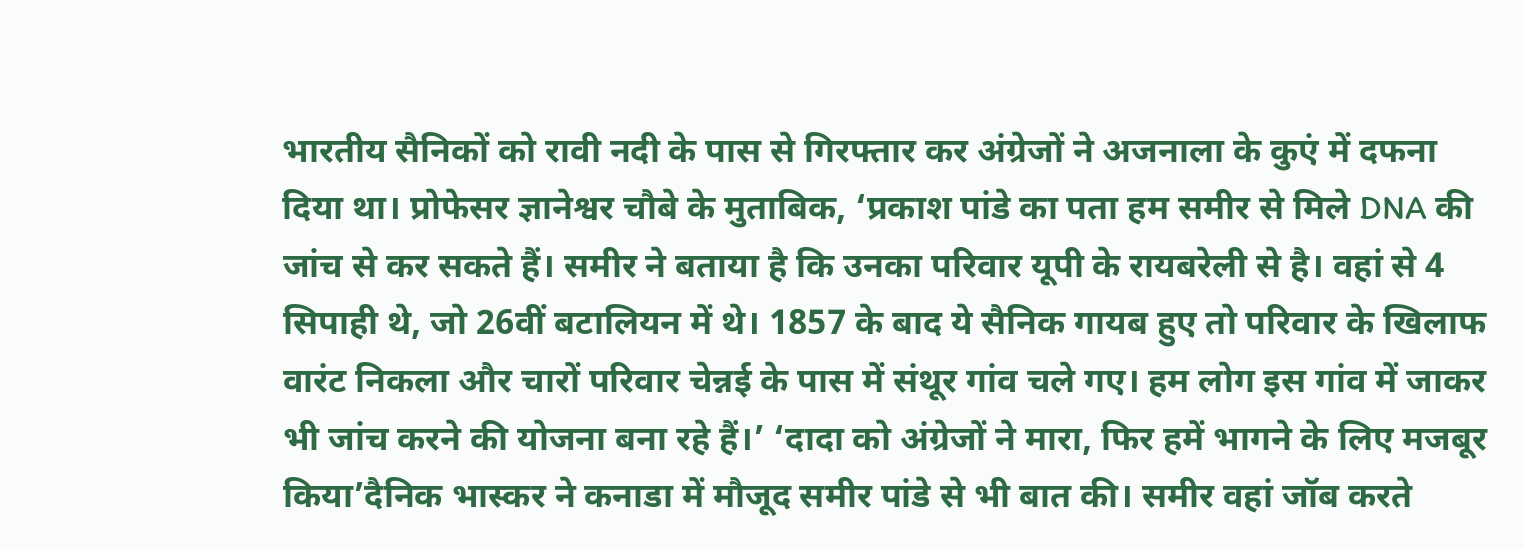भारतीय सैनिकों को रावी नदी के पास से गिरफ्तार कर अंग्रेजों ने अजनाला के कुएं में दफना दिया था। प्रोफेसर ज्ञानेश्वर चौबे के मुताबिक, ‘प्रकाश पांडे का पता हम समीर से मिले DNA की जांच से कर सकते हैं। समीर ने बताया है कि उनका परिवार यूपी के रायबरेली से है। वहां से 4 सिपाही थे, जो 26वीं बटालियन में थे। 1857 के बाद ये सैनिक गायब हुए तो परिवार के खिलाफ वारंट निकला और चारों परिवार चेन्नई के पास में संथूर गांव चले गए। हम लोग इस गांव में जाकर भी जांच करने की योजना बना रहे हैं।’ ‘दादा को अंग्रेजों ने मारा, फिर हमें भागने के लिए मजबूर किया’दैनिक भास्कर ने कनाडा में मौजूद समीर पांडे से भी बात की। समीर वहां जॉब करते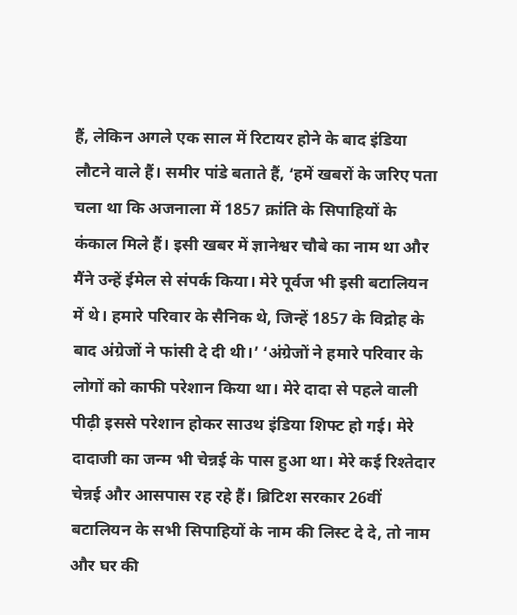हैं, लेकिन अगले एक साल में रिटायर होने के बाद इंडिया लौटने वाले हैं। समीर पांडे बताते हैं, ‘हमें खबरों के जरिए पता चला था कि अजनाला में 1857 क्रांति के सिपाहियों के कंकाल मिले हैं। इसी खबर में ज्ञानेश्वर चौबे का नाम था और मैंने उन्हें ईमेल से संपर्क किया। मेरे पूर्वज भी इसी बटालियन में थे। हमारे परिवार के सैनिक थे, जिन्हें 1857 के विद्रोह के बाद अंग्रेजों ने फांसी दे दी थी।’ ‘अंग्रेजों ने हमारे परिवार के लोगों को काफी परेशान किया था। मेरे दादा से पहले वाली पीढ़ी इससे परेशान होकर साउथ इंडिया शिफ्ट हो गई। मेरे दादाजी का जन्म भी चेन्नई के पास हुआ था। मेरे कई रिश्तेदार चेन्नई और आसपास रह रहे हैं। ब्रिटिश सरकार 26वीं बटालियन के सभी सिपाहियों के नाम की लिस्ट दे दे, तो नाम और घर की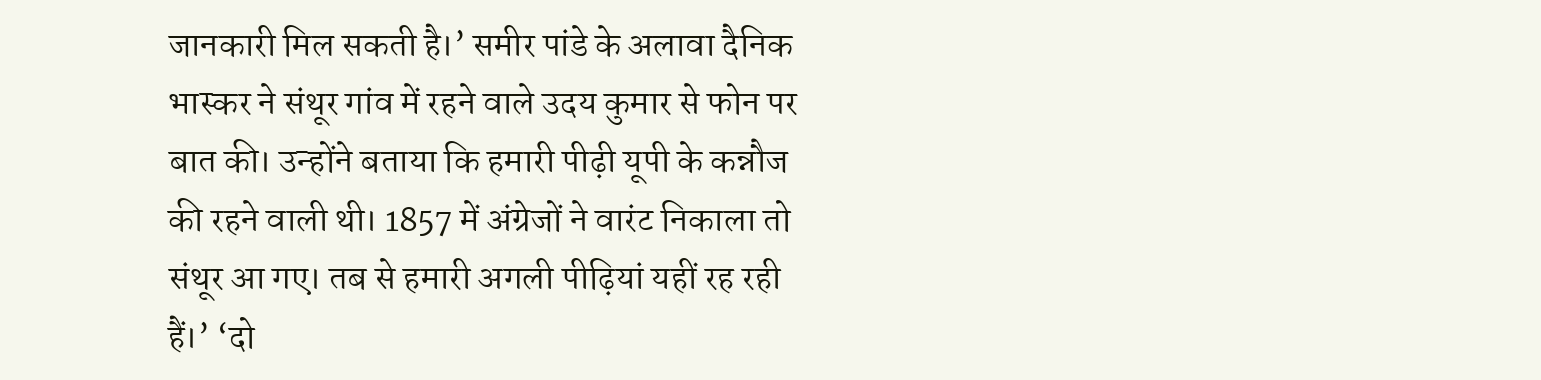जानकारी मिल सकती है।’ समीर पांडे के अलावा दैनिक भास्कर ने संथूर गांव में रहने वाले उदय कुमार से फोन पर बात की। उन्होंने बताया कि हमारी पीढ़ी यूपी के कन्नौज की रहने वाली थी। 1857 में अंग्रेजों ने वारंट निकाला तो संथूर आ गए। तब से हमारी अगली पीढ़ियां यहीं रह रही हैं।’ ‘दो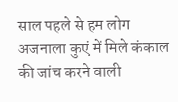साल पहले से हम लोग अजनाला कुएं में मिले कंकाल की जांच करने वाली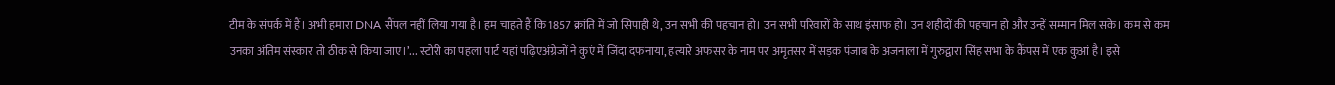टीम के संपर्क में हैं। अभी हमारा DNA सैंपल नहीं लिया गया है। हम चाहते हैं कि 1857 क्रांति में जो सिपाही थे, उन सभी की पहचान हो। उन सभी परिवारों के साथ इंसाफ हो। उन शहीदों की पहचान हो और उन्हें सम्मान मिल सके। कम से कम उनका अंतिम संस्कार तो ठीक से किया जाए।’... स्टोरी का पहला पार्ट यहां पढ़िएअंग्रेजों ने कुएं में जिंदा दफनाया, हत्यारे अफसर के नाम पर अमृतसर में सड़क पंजाब के अजनाला में गुरुद्वारा सिंह सभा के कैंपस में एक कुआं है। इसे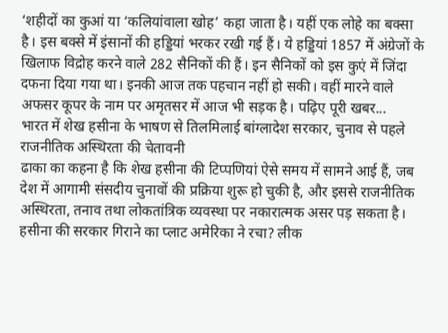‘शहीदों का कुआं या ‘कलियांवाला खोह’ कहा जाता है। यहीं एक लोहे का बक्सा है। इस बक्से में इंसानों की हड्डियां भरकर रखी गई हैं। ये हड्डियां 1857 में अंग्रेजों के खिलाफ विद्रोह करने वाले 282 सैनिकों की हैं। इन सैनिकों को इस कुएं में जिंदा दफना दिया गया था। इनकी आज तक पहचान नहीं हो सकी। वहीं मारने वाले अफसर कूपर के नाम पर अमृतसर में आज भी सड़क है। पढ़िए पूरी खबर...
भारत में शेख हसीना के भाषण से तिलमिलाई बांग्लादेश सरकार, चुनाव से पहले राजनीतिक अस्थिरता की चेतावनी
ढाका का कहना है कि शेख हसीना की टिप्पणियां ऐसे समय में सामने आई हैं, जब देश में आगामी संसदीय चुनावों की प्रक्रिया शुरू हो चुकी है, और इससे राजनीतिक अस्थिरता, तनाव तथा लोकतांत्रिक व्यवस्था पर नकारात्मक असर पड़ सकता है।
हसीना की सरकार गिराने का प्लाट अमेरिका ने रचा? लीक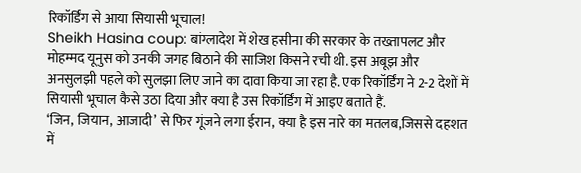रिकॉर्डिंग से आया सियासी भूचाल!
Sheikh Hasina coup: बांग्लादेश में शेख हसीना की सरकार के तख्तापलट और मोहम्मद यूनुस को उनकी जगह बिठाने की साजिश किसने रची थी. इस अबूझ और अनसुलझी पहले को सुलझा लिए जाने का दावा किया जा रहा है. एक रिकॉर्डिंग ने 2-2 देशों में सियासी भूचाल कैसे उठा दिया और क्या है उस रिकॉर्डिंग में आइए बताते हैं.
‘जिन, जियान, आजादी’ से फिर गूंजने लगा ईरान, क्या है इस नारे का मतलब,जिससे दहशत में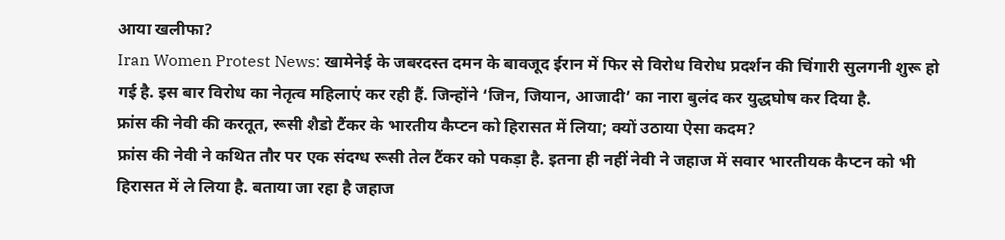आया खलीफा?
Iran Women Protest News: खामेनेई के जबरदस्त दमन के बावजूद ईरान में फिर से विरोध विरोध प्रदर्शन की चिंगारी सुलगनी शुरू हो गई है. इस बार विरोध का नेतृत्व महिलाएं कर रही हैं. जिन्होंने ‘जिन, जियान, आजादी’ का नारा बुलंद कर युद्धघोष कर दिया है.
फ्रांस की नेवी की करतूत, रूसी शैडो टैंकर के भारतीय कैप्टन को हिरासत में लिया; क्यों उठाया ऐसा कदम?
फ्रांस की नेवी ने कथित तौर पर एक संदग्ध रूसी तेल टैंकर को पकड़ा है. इतना ही नहीं नेवी ने जहाज में सवार भारतीयक कैप्टन को भी हिरासत में ले लिया है. बताया जा रहा है जहाज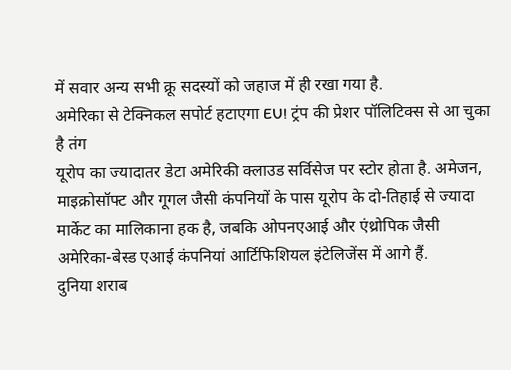में सवार अन्य सभी क्रू सदस्यों को जहाज में ही रखा गया है.
अमेरिका से टेक्निकल सपोर्ट हटाएगा EU! ट्रंप की प्रेशर पॉलिटिक्स से आ चुका है तंग
यूरोप का ज्यादातर डेटा अमेरिकी क्लाउड सर्विसेज पर स्टोर होता है. अमेजन, माइक्रोसॉफ्ट और गूगल जैसी कंपनियों के पास यूरोप के दो-तिहाई से ज्यादा मार्केट का मालिकाना हक है, जबकि ओपनएआई और एंथ्रोपिक जैसी अमेरिका-बेस्ड एआई कंपनियां आर्टिफिशियल इंटेलिजेंस में आगे हैं.
दुनिया शराब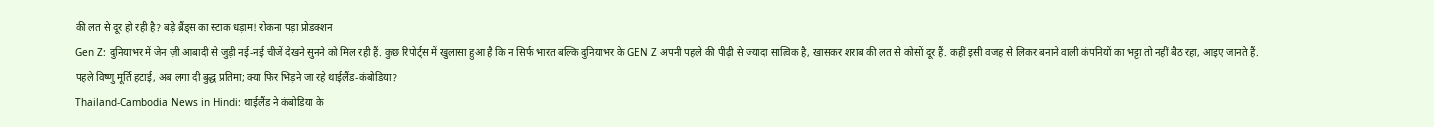की लत से दूर हो रही है? बड़े ब्रैंड्स का स्टाक धड़ाम! रोकना पड़ा प्रोडक्शन
Gen Z: दुनियाभर में जेन ज़ी आबादी से जुड़ी नई-नई चीजें देखने सुनने को मिल रही हैं. कुछ रिपोर्ट्स में खुलासा हुआ है कि न सिर्फ भारत बल्कि दुनियाभर के GEN Z अपनी पहले की पीढ़ी से ज्यादा सात्विक है, खासकर शराब की लत से कोसों दूर हैं. कहीं इसी वजह से लिकर बनाने वाली कंपनियों का भट्टा तो नहीं बैठ रहा, आइए जानते हैं.
पहले विष्णु मूर्ति हटाई, अब लगा दी बुद्ध प्रतिमा; क्या फिर भिड़ने जा रहे थाईलैंड-कंबोडिया?
Thailand-Cambodia News in Hindi: थाईलैंड ने कंबोडिया के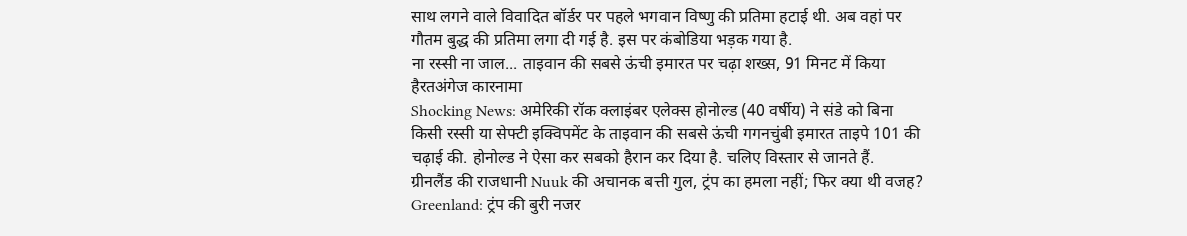साथ लगने वाले विवादित बॉर्डर पर पहले भगवान विष्णु की प्रतिमा हटाई थी. अब वहां पर गौतम बुद्ध की प्रतिमा लगा दी गई है. इस पर कंबोडिया भड़क गया है.
ना रस्सी ना जाल... ताइवान की सबसे ऊंची इमारत पर चढ़ा शख्स, 91 मिनट में किया हैरतअंगेज कारनामा
Shocking News: अमेरिकी रॉक क्लाइंबर एलेक्स होनोल्ड (40 वर्षीय) ने संडे को बिना किसी रस्सी या सेफ्टी इक्विपमेंट के ताइवान की सबसे ऊंची गगनचुंबी इमारत ताइपे 101 की चढ़ाई की. होनोल्ड ने ऐसा कर सबको हैरान कर दिया है. चलिए विस्तार से जानते हैं.
ग्रीनलैंड की राजधानी Nuuk की अचानक बत्ती गुल, ट्रंप का हमला नहीं; फिर क्या थी वजह?
Greenland: ट्रंप की बुरी नजर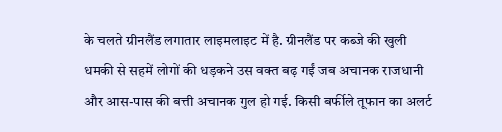के चलते ग्रीनलैंड लगातार लाइमलाइट में है. ग्रीनलैंड पर कब्जे की खुली धमकी से सहमें लोगों की धड़कने उस वक्त बढ़ गईं जब अचानक राजधानी और आस-पास की बत्ती अचानक गुल हो गई. किसी बर्फीले तूफान का अलर्ट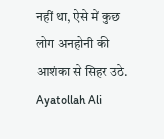नहीं था, ऐसे में कुछ लोग अनहोनी की आशंका से सिहर उठे.
Ayatollah Ali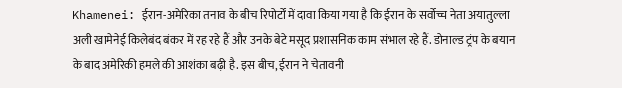Khamenei: ईरान-अमेरिका तनाव के बीच रिपोर्टों में दावा किया गया है कि ईरान के सर्वोच्च नेता अयातुल्ला अली खामेनेई किलेबंद बंकर में रह रहे हैं और उनके बेटे मसूद प्रशासनिक काम संभाल रहे हैं. डोनाल्ड ट्रंप के बयान के बाद अमेरिकी हमले की आशंका बढ़ी है. इस बीच, ईरान ने चेतावनी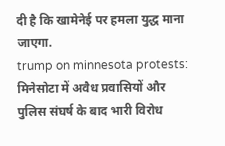दी है कि खामेनेई पर हमला युद्ध माना जाएगा.
trump on minnesota protests: मिनेसोटा में अवैध प्रवासियों और पुलिस संघर्ष के बाद भारी विरोध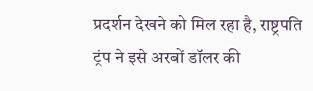प्रदर्शन देखने को मिल रहा है, राष्ट्रपति ट्रंप ने इसे अरबों डॉलर की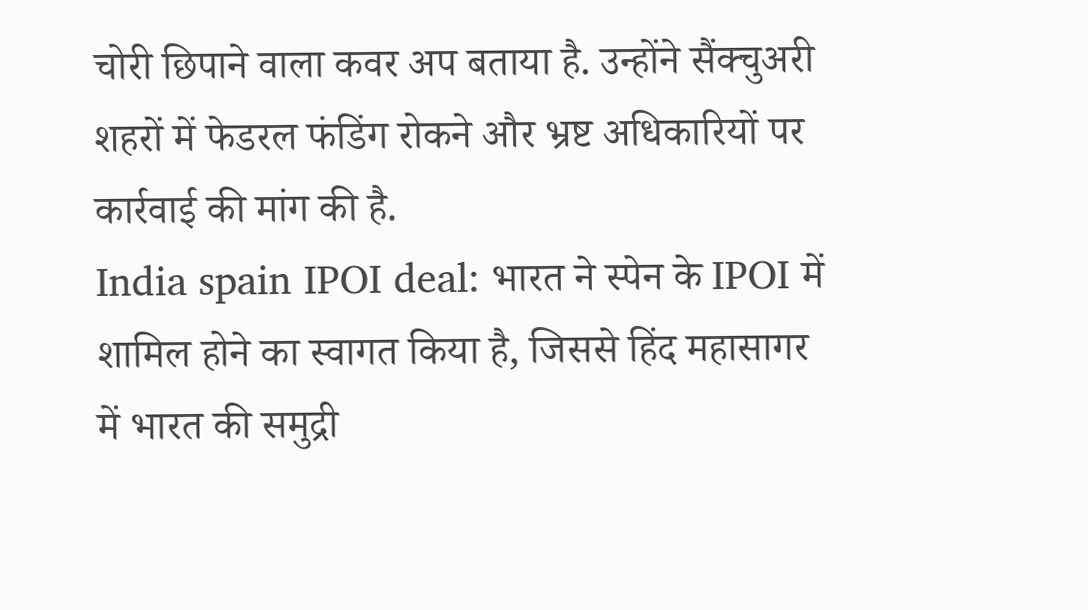चोरी छिपाने वाला कवर अप बताया है. उन्होंने सैंक्चुअरी शहरों में फेडरल फंडिंग रोकने और भ्रष्ट अधिकारियों पर कार्रवाई की मांग की है.
India spain IPOI deal: भारत ने स्पेन के IPOI में शामिल होने का स्वागत किया है, जिससे हिंद महासागर में भारत की समुद्री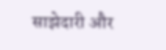साझेदारी और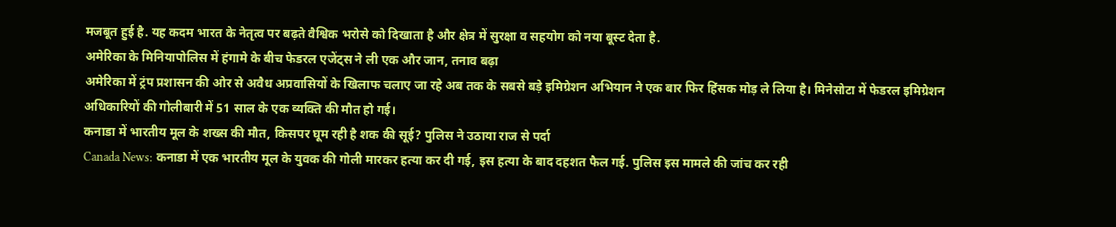मजबूत हुई है. यह कदम भारत के नेतृत्व पर बढ़ते वैश्विक भरोसे को दिखाता है और क्षेत्र में सुरक्षा व सहयोग को नया बूस्ट देता है.
अमेरिका के मिनियापोलिस में हंगामे के बीच फेडरल एजेंट्स ने ली एक और जान, तनाव बढ़ा
अमेरिका में ट्रंप प्रशासन की ओर से अवैध अप्रवासियों के खिलाफ चलाए जा रहे अब तक के सबसे बड़े इमिग्रेशन अभियान ने एक बार फिर हिंसक मोड़ ले लिया है। मिनेसोटा में फेडरल इमिग्रेशन अधिकारियों की गोलीबारी में 51 साल के एक व्यक्ति की मौत हो गई।
कनाडा में भारतीय मूल के शख्स की मौत, किसपर घूम रही है शक की सूई? पुलिस ने उठाया राज से पर्दा
Canada News: कनाडा में एक भारतीय मूल के युवक की गोली मारकर हत्या कर दी गई, इस हत्या के बाद दहशत फैल गई. पुलिस इस मामले की जांच कर रही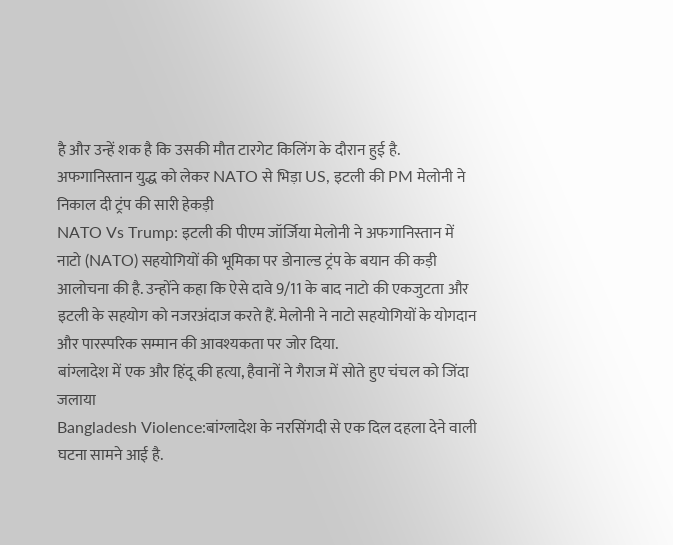है और उन्हें शक है कि उसकी मौत टारगेट किलिंग के दौरान हुई है.
अफगानिस्तान युद्ध को लेकर NATO से भिड़ा US, इटली की PM मेलोनी ने निकाल दी ट्रंप की सारी हेकड़ी
NATO Vs Trump: इटली की पीएम जॉर्जिया मेलोनी ने अफगानिस्तान में नाटो (NATO) सहयोगियों की भूमिका पर डोनाल्ड ट्रंप के बयान की कड़ी आलोचना की है. उन्होंने कहा कि ऐसे दावे 9/11 के बाद नाटो की एकजुटता और इटली के सहयोग को नजरअंदाज करते हैं. मेलोनी ने नाटो सहयोगियों के योगदान और पारस्परिक सम्मान की आवश्यकता पर जोर दिया.
बांग्लादेश में एक और हिंदू की हत्या, हैवानों ने गैराज में सोते हुए चंचल को जिंदा जलाया
Bangladesh Violence:बांग्लादेश के नरसिंगदी से एक दिल दहला देने वाली घटना सामने आई है.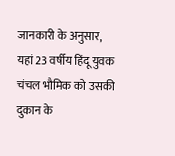जानकारी के अनुसार, यहां 23 वर्षीय हिंदू युवक चंचल भौमिक को उसकी दुकान के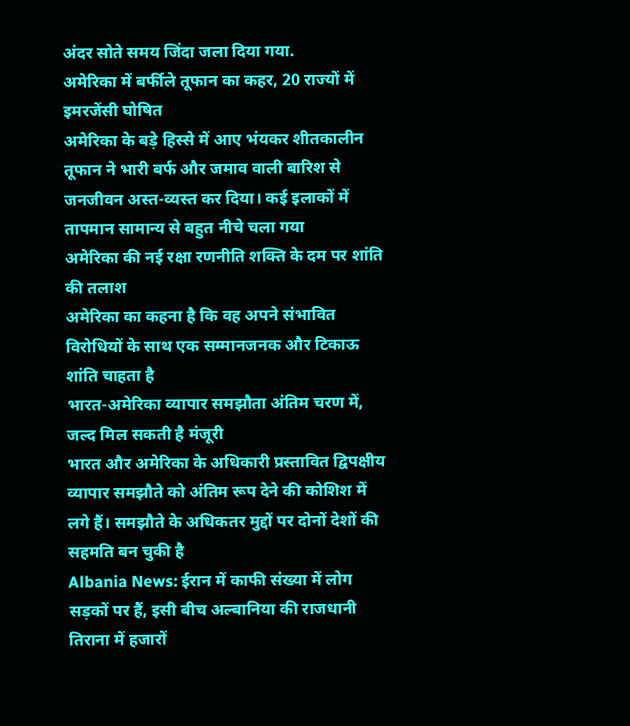अंदर सोते समय जिंदा जला दिया गया.
अमेरिका में बर्फीले तूफान का कहर, 20 राज्यों में इमरजेंसी घोषित
अमेरिका के बड़े हिस्से में आए भंयकर शीतकालीन तूफान ने भारी बर्फ और जमाव वाली बारिश से जनजीवन अस्त-व्यस्त कर दिया। कई इलाकों में तापमान सामान्य से बहुत नीचे चला गया
अमेरिका की नई रक्षा रणनीति शक्ति के दम पर शांति की तलाश
अमेरिका का कहना है कि वह अपने संभावित विरोधियों के साथ एक सम्मानजनक और टिकाऊ शांति चाहता है
भारत-अमेरिका व्यापार समझौता अंतिम चरण में, जल्द मिल सकती है मंजूरी
भारत और अमेरिका के अधिकारी प्रस्तावित द्विपक्षीय व्यापार समझौते को अंतिम रूप देने की कोशिश में लगे हैं। समझौते के अधिकतर मुद्दों पर दोनों देशों की सहमति बन चुकी है
Albania News: ईरान में काफी संख्या में लोग सड़कों पर हैं, इसी बीच अल्बानिया की राजधानी तिराना में हजारों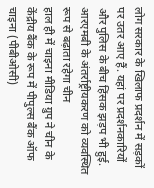लोग सरकार के खिलाफ प्रदर्शन में सड़कों पर उतर आए हैं. यहां पर प्रदर्शनकारियों और पुलिस के बीच हिंसक झड़प भी हुई.
आरएमबी के अंतर्राष्ट्रीयकरण को व्यवस्थित रूप से बढ़ाता रहेगा चीन
हाल ही में चाइना मीडिया ग्रुप ने चीन के केंद्रीय बैंक के रूप में पीपुल्स बैंक ऑफ चाइना (पीबीओसी)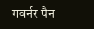गवर्नर पैन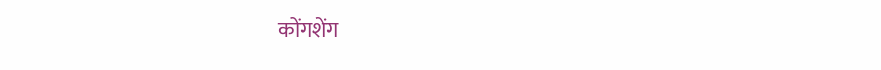कोंगशेंग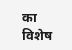का विशेष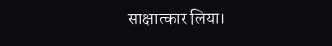साक्षात्कार लिया।